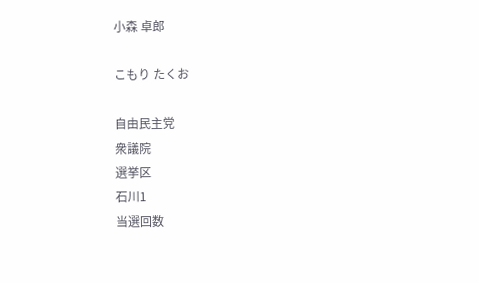小森 卓郎

こもり たくお

自由民主党
衆議院
選挙区
石川1
当選回数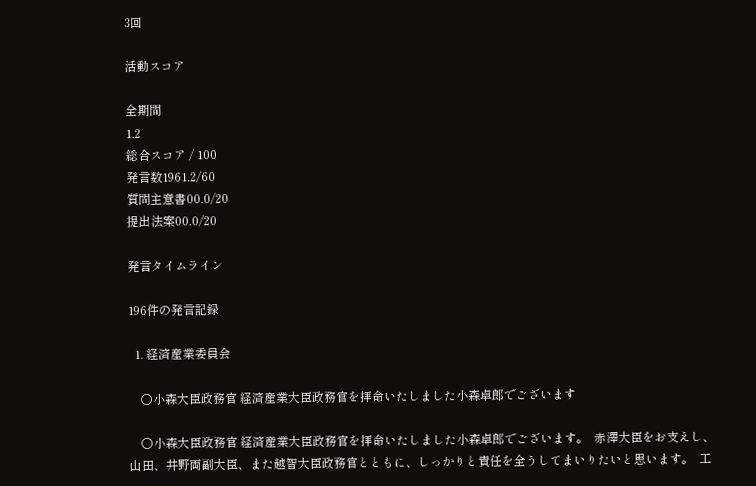3回

活動スコア

全期間
1.2
総合スコア / 100
発言数1961.2/60
質問主意書00.0/20
提出法案00.0/20

発言タイムライン

196件の発言記録

  1. 経済産業委員会

    ○小森大臣政務官 経済産業大臣政務官を拝命いたしました小森卓郎でございます

    ○小森大臣政務官 経済産業大臣政務官を拝命いたしました小森卓郎でございます。  赤澤大臣をお支えし、山田、井野両副大臣、また越智大臣政務官とともに、しっかりと責任を全うしてまいりたいと思います。  工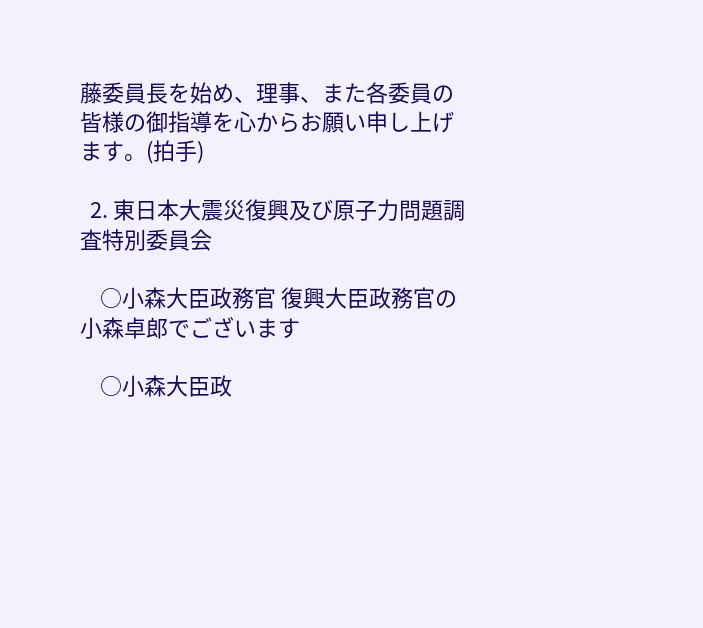藤委員長を始め、理事、また各委員の皆様の御指導を心からお願い申し上げます。(拍手)

  2. 東日本大震災復興及び原子力問題調査特別委員会

    ○小森大臣政務官 復興大臣政務官の小森卓郎でございます

    ○小森大臣政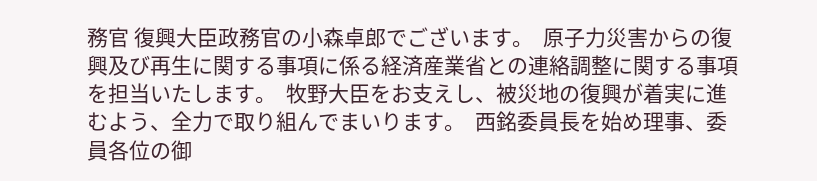務官 復興大臣政務官の小森卓郎でございます。  原子力災害からの復興及び再生に関する事項に係る経済産業省との連絡調整に関する事項を担当いたします。  牧野大臣をお支えし、被災地の復興が着実に進むよう、全力で取り組んでまいります。  西銘委員長を始め理事、委員各位の御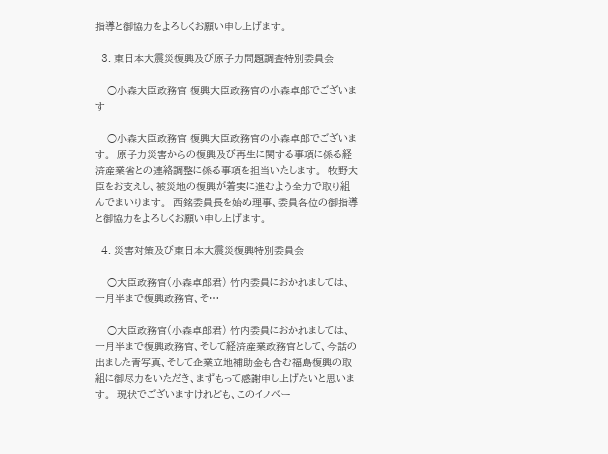指導と御協力をよろしくお願い申し上げます。

  3. 東日本大震災復興及び原子力問題調査特別委員会

    ○小森大臣政務官 復興大臣政務官の小森卓郎でございます

    ○小森大臣政務官 復興大臣政務官の小森卓郎でございます。  原子力災害からの復興及び再生に関する事項に係る経済産業省との連絡調整に係る事項を担当いたします。  牧野大臣をお支えし、被災地の復興が着実に進むよう全力で取り組んでまいります。  西銘委員長を始め理事、委員各位の御指導と御協力をよろしくお願い申し上げます。

  4. 災害対策及び東日本大震災復興特別委員会

    ○大臣政務官(小森卓郎君) 竹内委員におかれましては、一月半まで復興政務官、そ…

    ○大臣政務官(小森卓郎君) 竹内委員におかれましては、一月半まで復興政務官、そして経済産業政務官として、今話の出ました青写真、そして企業立地補助金も含む福島復興の取組に御尽力をいただき、まずもって感謝申し上げたいと思います。  現状でございますけれども、このイノベー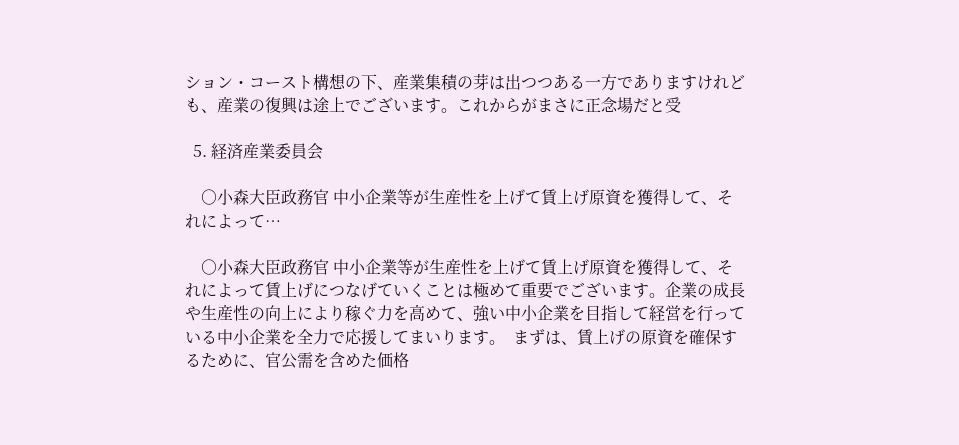ション・コースト構想の下、産業集積の芽は出つつある一方でありますけれども、産業の復興は途上でございます。これからがまさに正念場だと受

  5. 経済産業委員会

    ○小森大臣政務官 中小企業等が生産性を上げて賃上げ原資を獲得して、それによって…

    ○小森大臣政務官 中小企業等が生産性を上げて賃上げ原資を獲得して、それによって賃上げにつなげていくことは極めて重要でございます。企業の成長や生産性の向上により稼ぐ力を高めて、強い中小企業を目指して経営を行っている中小企業を全力で応援してまいります。  まずは、賃上げの原資を確保するために、官公需を含めた価格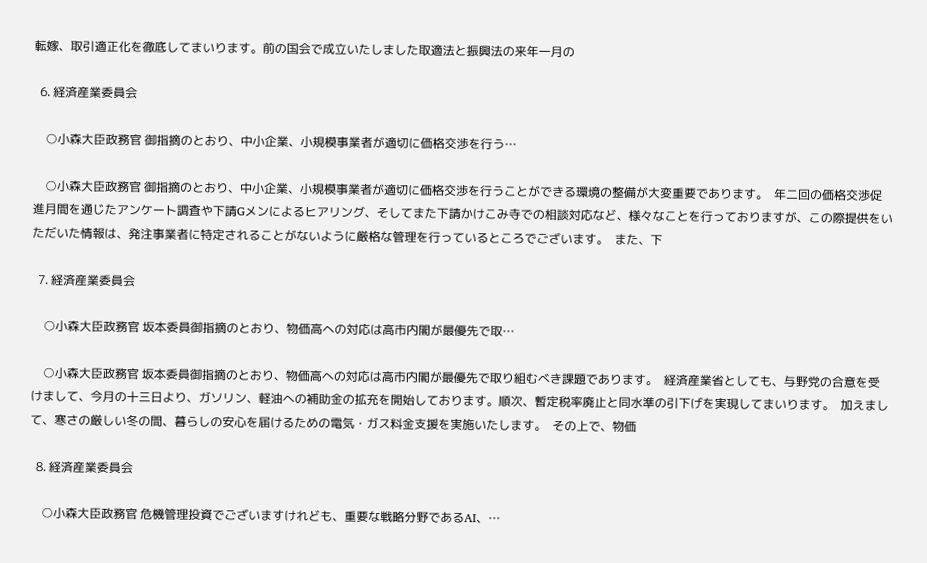転嫁、取引適正化を徹底してまいります。前の国会で成立いたしました取適法と振興法の来年一月の

  6. 経済産業委員会

    ○小森大臣政務官 御指摘のとおり、中小企業、小規模事業者が適切に価格交渉を行う…

    ○小森大臣政務官 御指摘のとおり、中小企業、小規模事業者が適切に価格交渉を行うことができる環境の整備が大変重要であります。  年二回の価格交渉促進月間を通じたアンケート調査や下請Gメンによるヒアリング、そしてまた下請かけこみ寺での相談対応など、様々なことを行っておりますが、この際提供をいただいた情報は、発注事業者に特定されることがないように厳格な管理を行っているところでございます。  また、下

  7. 経済産業委員会

    ○小森大臣政務官 坂本委員御指摘のとおり、物価高への対応は高市内閣が最優先で取…

    ○小森大臣政務官 坂本委員御指摘のとおり、物価高への対応は高市内閣が最優先で取り組むべき課題であります。  経済産業省としても、与野党の合意を受けまして、今月の十三日より、ガソリン、軽油への補助金の拡充を開始しております。順次、暫定税率廃止と同水準の引下げを実現してまいります。  加えまして、寒さの厳しい冬の間、暮らしの安心を届けるための電気・ガス料金支援を実施いたします。  その上で、物価

  8. 経済産業委員会

    ○小森大臣政務官 危機管理投資でございますけれども、重要な戦略分野であるAI、…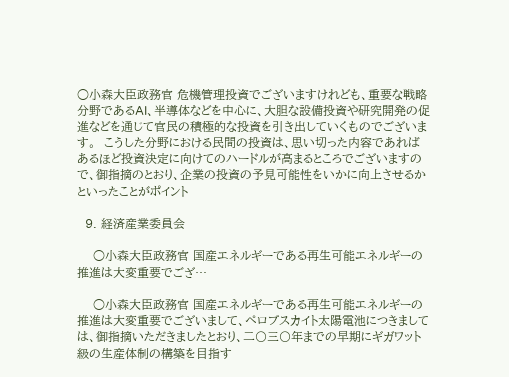○小森大臣政務官 危機管理投資でございますけれども、重要な戦略分野であるAI、半導体などを中心に、大胆な設備投資や研究開発の促進などを通じて官民の積極的な投資を引き出していくものでございます。  こうした分野における民間の投資は、思い切った内容であればあるほど投資決定に向けてのハードルが高まるところでございますので、御指摘のとおり、企業の投資の予見可能性をいかに向上させるかといったことがポイント

  9. 経済産業委員会

    ○小森大臣政務官 国産エネルギーである再生可能エネルギーの推進は大変重要でござ…

    ○小森大臣政務官 国産エネルギーである再生可能エネルギーの推進は大変重要でございまして、ペロブスカイト太陽電池につきましては、御指摘いただきましたとおり、二〇三〇年までの早期にギガワット級の生産体制の構築を目指す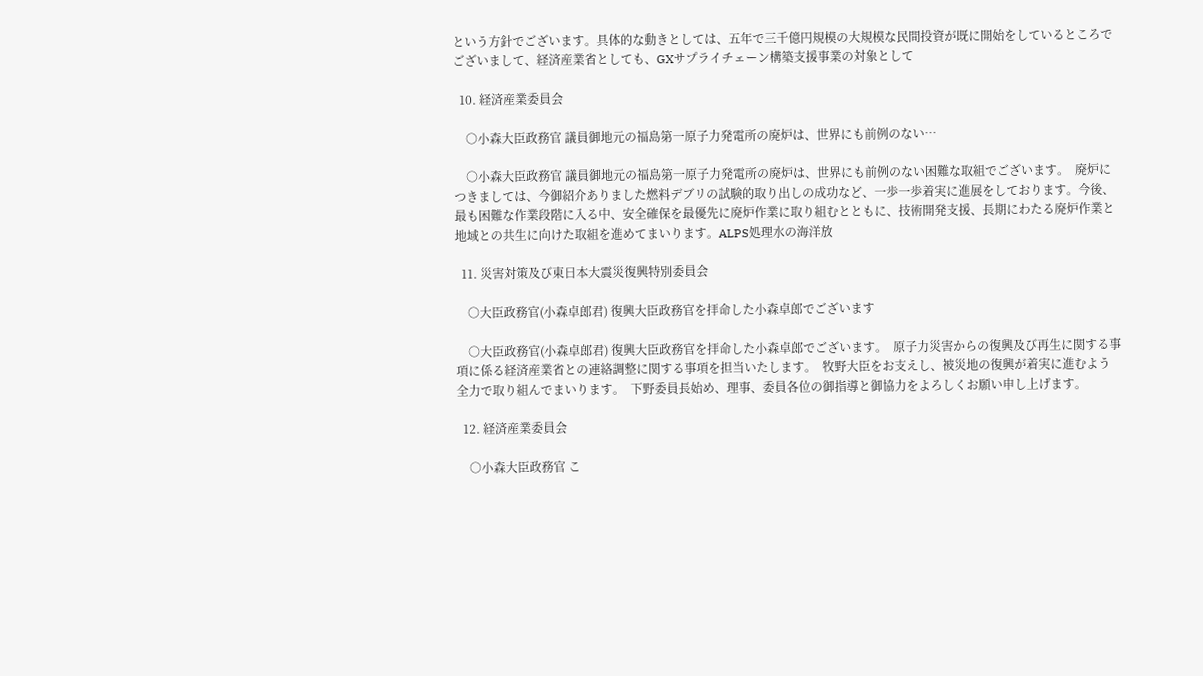という方針でございます。具体的な動きとしては、五年で三千億円規模の大規模な民間投資が既に開始をしているところでございまして、経済産業省としても、GXサプライチェーン構築支援事業の対象として

  10. 経済産業委員会

    ○小森大臣政務官 議員御地元の福島第一原子力発電所の廃炉は、世界にも前例のない…

    ○小森大臣政務官 議員御地元の福島第一原子力発電所の廃炉は、世界にも前例のない困難な取組でございます。  廃炉につきましては、今御紹介ありました燃料デブリの試験的取り出しの成功など、一歩一歩着実に進展をしております。今後、最も困難な作業段階に入る中、安全確保を最優先に廃炉作業に取り組むとともに、技術開発支援、長期にわたる廃炉作業と地域との共生に向けた取組を進めてまいります。ALPS処理水の海洋放

  11. 災害対策及び東日本大震災復興特別委員会

    ○大臣政務官(小森卓郎君) 復興大臣政務官を拝命した小森卓郎でございます

    ○大臣政務官(小森卓郎君) 復興大臣政務官を拝命した小森卓郎でございます。  原子力災害からの復興及び再生に関する事項に係る経済産業省との連絡調整に関する事項を担当いたします。  牧野大臣をお支えし、被災地の復興が着実に進むよう全力で取り組んでまいります。  下野委員長始め、理事、委員各位の御指導と御協力をよろしくお願い申し上げます。

  12. 経済産業委員会

    ○小森大臣政務官 こ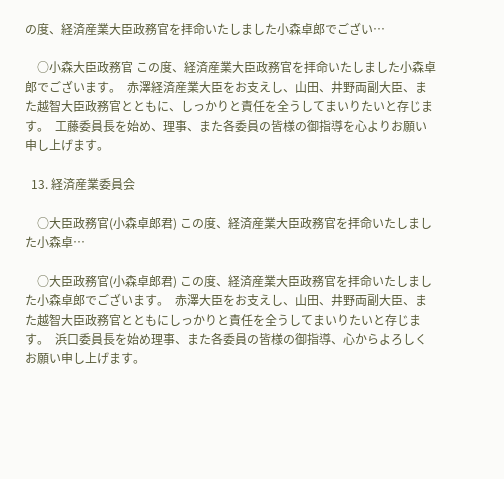の度、経済産業大臣政務官を拝命いたしました小森卓郎でござい…

    ○小森大臣政務官 この度、経済産業大臣政務官を拝命いたしました小森卓郎でございます。  赤澤経済産業大臣をお支えし、山田、井野両副大臣、また越智大臣政務官とともに、しっかりと責任を全うしてまいりたいと存じます。  工藤委員長を始め、理事、また各委員の皆様の御指導を心よりお願い申し上げます。

  13. 経済産業委員会

    ○大臣政務官(小森卓郎君) この度、経済産業大臣政務官を拝命いたしました小森卓…

    ○大臣政務官(小森卓郎君) この度、経済産業大臣政務官を拝命いたしました小森卓郎でございます。  赤澤大臣をお支えし、山田、井野両副大臣、また越智大臣政務官とともにしっかりと責任を全うしてまいりたいと存じます。  浜口委員長を始め理事、また各委員の皆様の御指導、心からよろしくお願い申し上げます。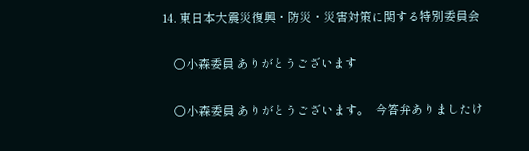14. 東日本大震災復興・防災・災害対策に関する特別委員会

    ○小森委員 ありがとうございます

    ○小森委員 ありがとうございます。  今答弁ありましたけ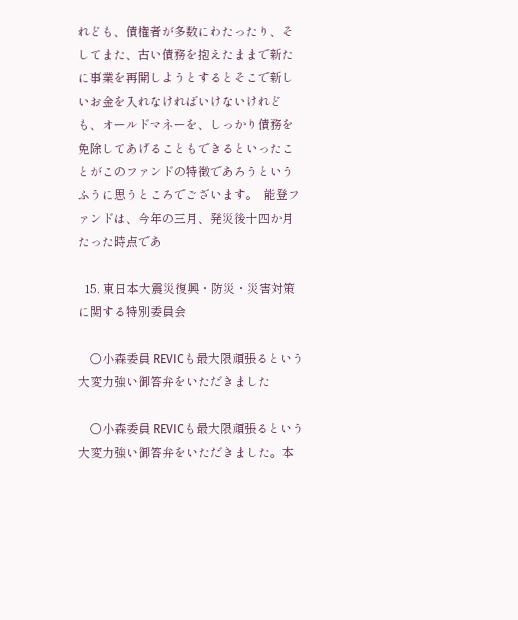れども、債権者が多数にわたったり、そしてまた、古い債務を抱えたままで新たに事業を再開しようとするとそこで新しいお金を入れなければいけないけれども、オールドマネーを、しっかり債務を免除してあげることもできるといったことがこのファンドの特徴であろうというふうに思うところでございます。  能登ファンドは、今年の三月、発災後十四か月たった時点であ

  15. 東日本大震災復興・防災・災害対策に関する特別委員会

    ○小森委員 REVICも最大限頑張るという大変力強い御答弁をいただきました

    ○小森委員 REVICも最大限頑張るという大変力強い御答弁をいただきました。本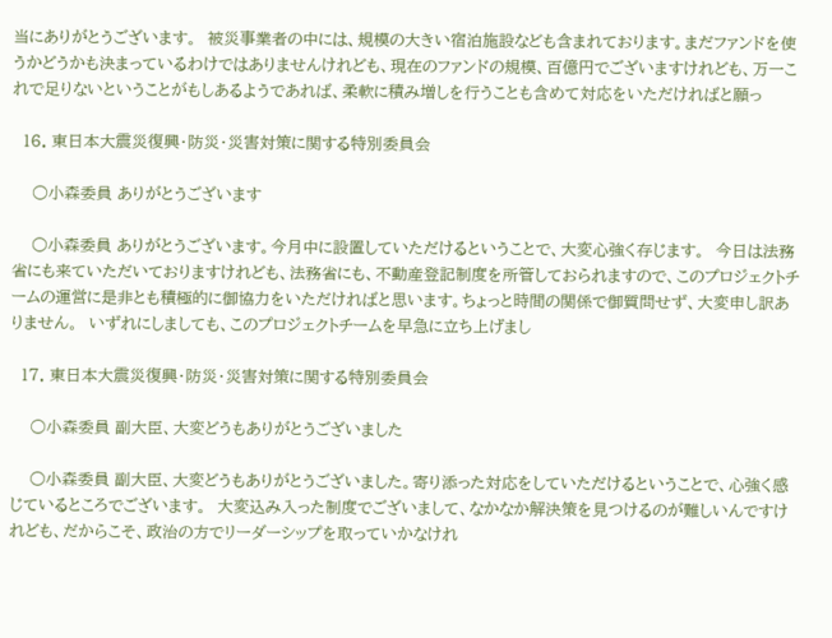当にありがとうございます。  被災事業者の中には、規模の大きい宿泊施設なども含まれております。まだファンドを使うかどうかも決まっているわけではありませんけれども、現在のファンドの規模、百億円でございますけれども、万一これで足りないということがもしあるようであれば、柔軟に積み増しを行うことも含めて対応をいただければと願っ

  16. 東日本大震災復興・防災・災害対策に関する特別委員会

    ○小森委員 ありがとうございます

    ○小森委員 ありがとうございます。今月中に設置していただけるということで、大変心強く存じます。  今日は法務省にも来ていただいておりますけれども、法務省にも、不動産登記制度を所管しておられますので、このプロジェクトチームの運営に是非とも積極的に御協力をいただければと思います。ちょっと時間の関係で御質問せず、大変申し訳ありません。  いずれにしましても、このプロジェクトチームを早急に立ち上げまし

  17. 東日本大震災復興・防災・災害対策に関する特別委員会

    ○小森委員 副大臣、大変どうもありがとうございました

    ○小森委員 副大臣、大変どうもありがとうございました。寄り添った対応をしていただけるということで、心強く感じているところでございます。  大変込み入った制度でございまして、なかなか解決策を見つけるのが難しいんですけれども、だからこそ、政治の方でリーダーシップを取っていかなけれ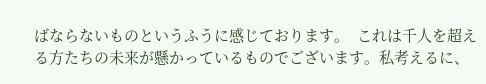ばならないものというふうに感じております。  これは千人を超える方たちの未来が懸かっているものでございます。私考えるに、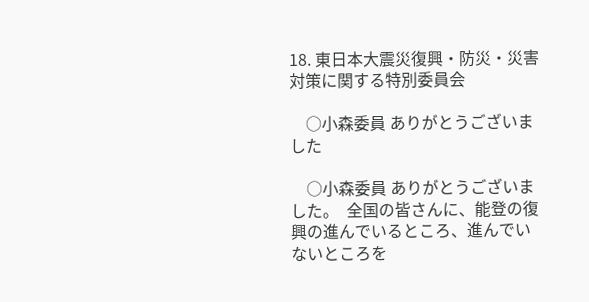18. 東日本大震災復興・防災・災害対策に関する特別委員会

    ○小森委員 ありがとうございました

    ○小森委員 ありがとうございました。  全国の皆さんに、能登の復興の進んでいるところ、進んでいないところを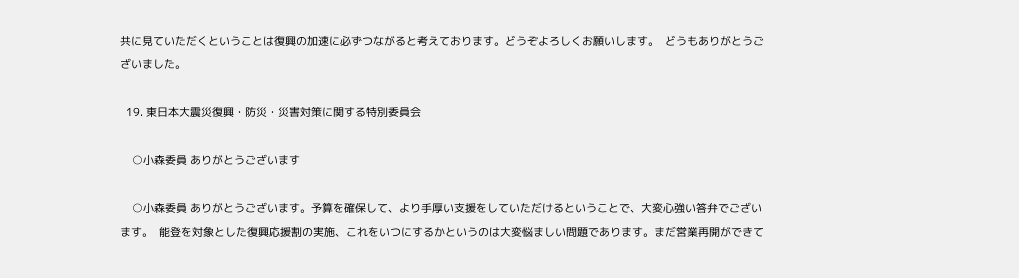共に見ていただくということは復興の加速に必ずつながると考えております。どうぞよろしくお願いします。  どうもありがとうございました。

  19. 東日本大震災復興・防災・災害対策に関する特別委員会

    ○小森委員 ありがとうございます

    ○小森委員 ありがとうございます。予算を確保して、より手厚い支援をしていただけるということで、大変心強い答弁でございます。  能登を対象とした復興応援割の実施、これをいつにするかというのは大変悩ましい問題であります。まだ営業再開ができて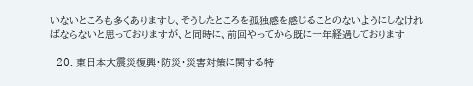いないところも多くありますし、そうしたところを孤独感を感じることのないようにしなければならないと思っておりますが、と同時に、前回やってから既に一年経過しております

  20. 東日本大震災復興・防災・災害対策に関する特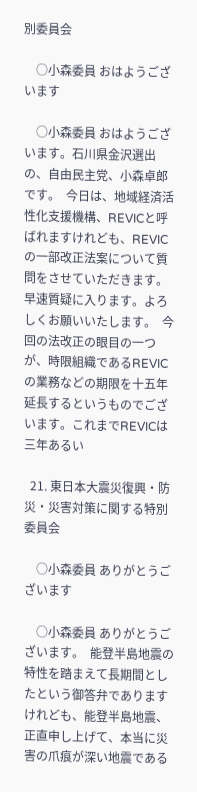別委員会

    ○小森委員 おはようございます

    ○小森委員 おはようございます。石川県金沢選出の、自由民主党、小森卓郎です。  今日は、地域経済活性化支援機構、REVICと呼ばれますけれども、REVICの一部改正法案について質問をさせていただきます。  早速質疑に入ります。よろしくお願いいたします。  今回の法改正の眼目の一つが、時限組織であるREVICの業務などの期限を十五年延長するというものでございます。これまでREVICは三年あるい

  21. 東日本大震災復興・防災・災害対策に関する特別委員会

    ○小森委員 ありがとうございます

    ○小森委員 ありがとうございます。  能登半島地震の特性を踏まえて長期間としたという御答弁でありますけれども、能登半島地震、正直申し上げて、本当に災害の爪痕が深い地震である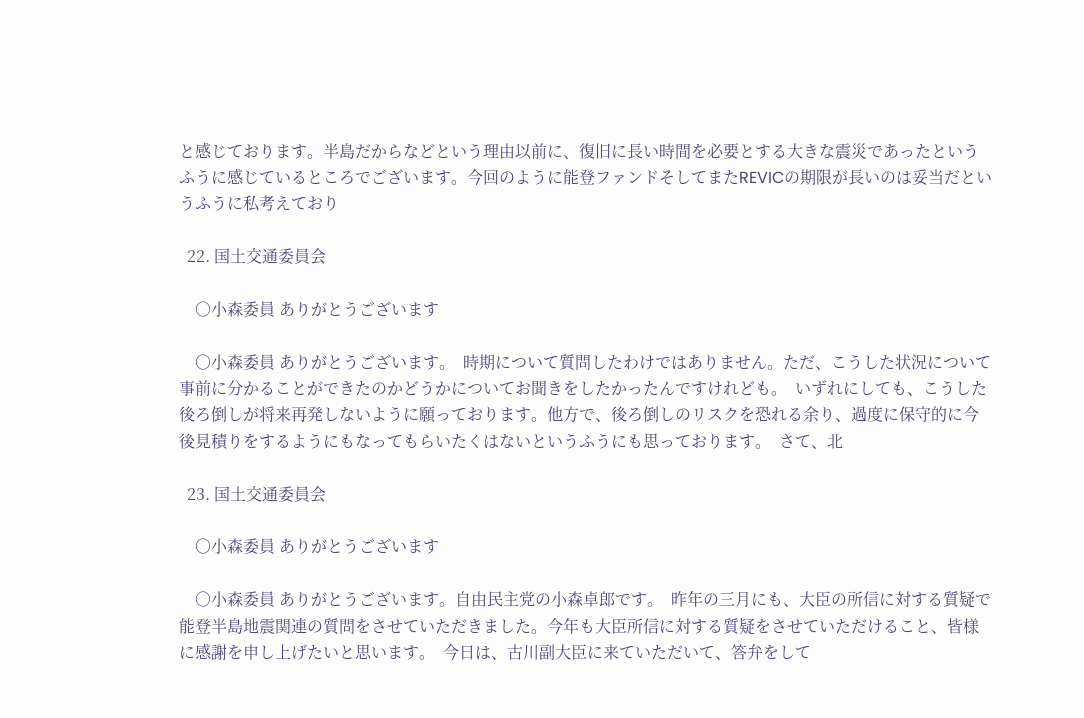と感じております。半島だからなどという理由以前に、復旧に長い時間を必要とする大きな震災であったというふうに感じているところでございます。今回のように能登ファンドそしてまたREVICの期限が長いのは妥当だというふうに私考えており

  22. 国土交通委員会

    ○小森委員 ありがとうございます

    ○小森委員 ありがとうございます。  時期について質問したわけではありません。ただ、こうした状況について事前に分かることができたのかどうかについてお聞きをしたかったんですけれども。  いずれにしても、こうした後ろ倒しが将来再発しないように願っております。他方で、後ろ倒しのリスクを恐れる余り、過度に保守的に今後見積りをするようにもなってもらいたくはないというふうにも思っております。  さて、北

  23. 国土交通委員会

    ○小森委員 ありがとうございます

    ○小森委員 ありがとうございます。自由民主党の小森卓郎です。  昨年の三月にも、大臣の所信に対する質疑で能登半島地震関連の質問をさせていただきました。今年も大臣所信に対する質疑をさせていただけること、皆様に感謝を申し上げたいと思います。  今日は、古川副大臣に来ていただいて、答弁をして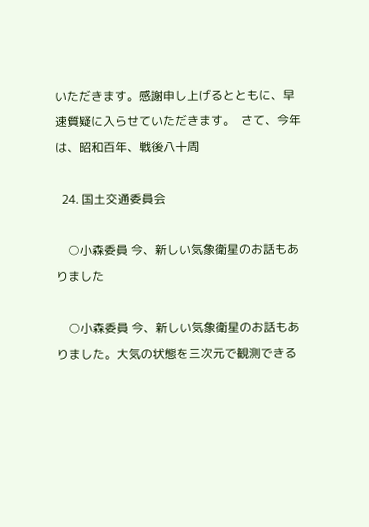いただきます。感謝申し上げるとともに、早速質疑に入らせていただきます。  さて、今年は、昭和百年、戦後八十周

  24. 国土交通委員会

    ○小森委員 今、新しい気象衛星のお話もありました

    ○小森委員 今、新しい気象衛星のお話もありました。大気の状態を三次元で観測できる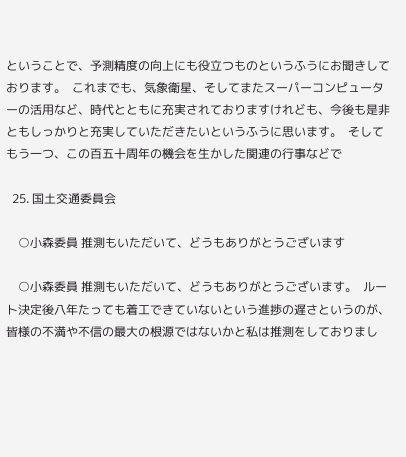ということで、予測精度の向上にも役立つものというふうにお聞きしております。  これまでも、気象衛星、そしてまたスーパーコンピューターの活用など、時代とともに充実されておりますけれども、今後も是非ともしっかりと充実していただきたいというふうに思います。  そしてもう一つ、この百五十周年の機会を生かした関連の行事などで

  25. 国土交通委員会

    ○小森委員 推測もいただいて、どうもありがとうございます

    ○小森委員 推測もいただいて、どうもありがとうございます。  ルート決定後八年たっても着工できていないという進捗の遅さというのが、皆様の不満や不信の最大の根源ではないかと私は推測をしておりまし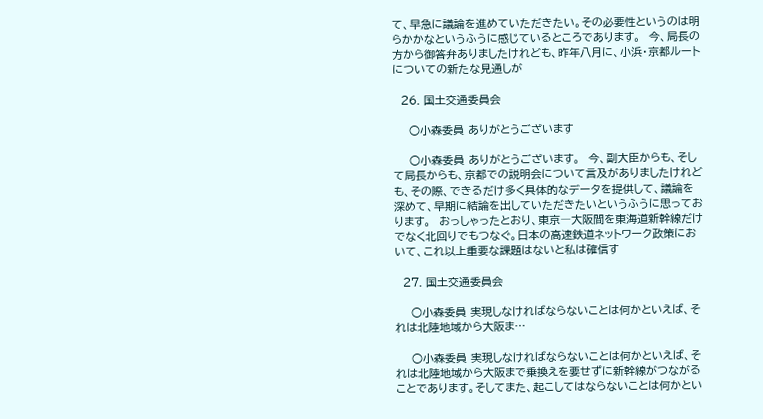て、早急に議論を進めていただきたい。その必要性というのは明らかかなというふうに感じているところであります。  今、局長の方から御答弁ありましたけれども、昨年八月に、小浜・京都ルートについての新たな見通しが

  26. 国土交通委員会

    ○小森委員 ありがとうございます

    ○小森委員 ありがとうございます。  今、副大臣からも、そして局長からも、京都での説明会について言及がありましたけれども、その際、できるだけ多く具体的なデータを提供して、議論を深めて、早期に結論を出していただきたいというふうに思っております。  おっしゃったとおり、東京―大阪間を東海道新幹線だけでなく北回りでもつなぐ。日本の高速鉄道ネットワーク政策において、これ以上重要な課題はないと私は確信す

  27. 国土交通委員会

    ○小森委員 実現しなければならないことは何かといえば、それは北陸地域から大阪ま…

    ○小森委員 実現しなければならないことは何かといえば、それは北陸地域から大阪まで乗換えを要せずに新幹線がつながることであります。そしてまた、起こしてはならないことは何かとい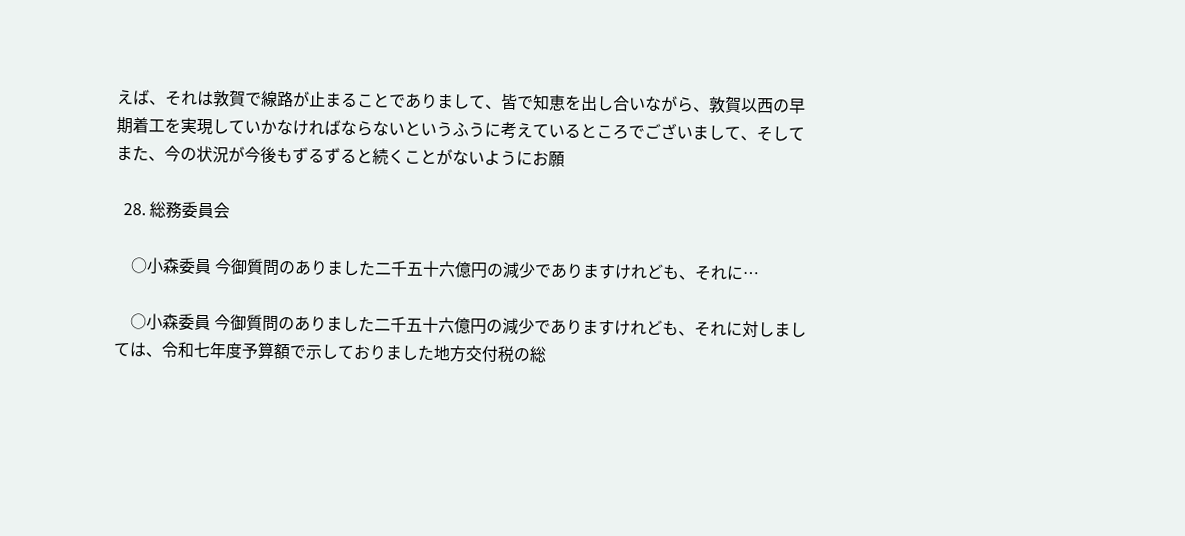えば、それは敦賀で線路が止まることでありまして、皆で知恵を出し合いながら、敦賀以西の早期着工を実現していかなければならないというふうに考えているところでございまして、そしてまた、今の状況が今後もずるずると続くことがないようにお願

  28. 総務委員会

    ○小森委員 今御質問のありました二千五十六億円の減少でありますけれども、それに…

    ○小森委員 今御質問のありました二千五十六億円の減少でありますけれども、それに対しましては、令和七年度予算額で示しておりました地方交付税の総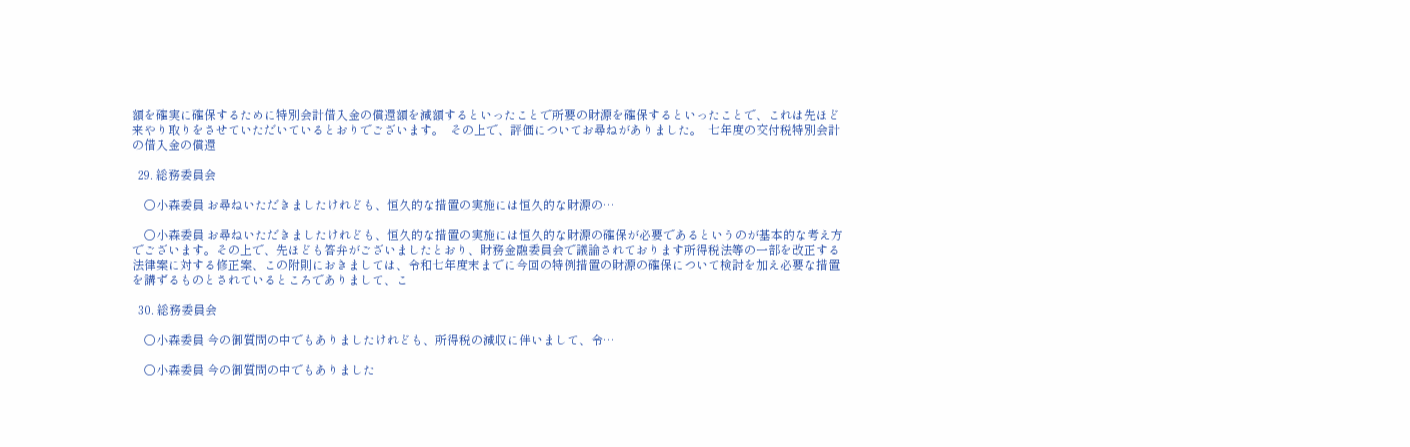額を確実に確保するために特別会計借入金の償還額を減額するといったことで所要の財源を確保するといったことで、これは先ほど来やり取りをさせていただいているとおりでございます。  その上で、評価についてお尋ねがありました。  七年度の交付税特別会計の借入金の償還

  29. 総務委員会

    ○小森委員 お尋ねいただきましたけれども、恒久的な措置の実施には恒久的な財源の…

    ○小森委員 お尋ねいただきましたけれども、恒久的な措置の実施には恒久的な財源の確保が必要であるというのが基本的な考え方でございます。その上で、先ほども答弁がございましたとおり、財務金融委員会で議論されております所得税法等の一部を改正する法律案に対する修正案、この附則におきましては、令和七年度末までに今回の特例措置の財源の確保について検討を加え必要な措置を講ずるものとされているところでありまして、こ

  30. 総務委員会

    ○小森委員 今の御質問の中でもありましたけれども、所得税の減収に伴いまして、令…

    ○小森委員 今の御質問の中でもありました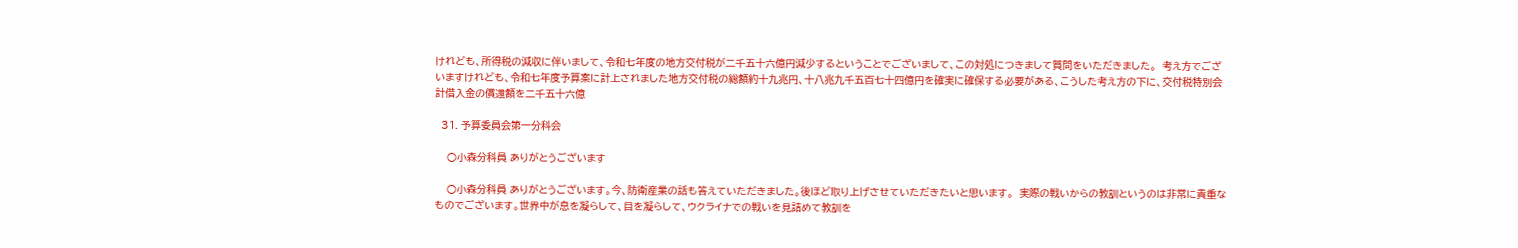けれども、所得税の減収に伴いまして、令和七年度の地方交付税が二千五十六億円減少するということでございまして、この対処につきまして質問をいただきました。  考え方でございますけれども、令和七年度予算案に計上されました地方交付税の総額約十九兆円、十八兆九千五百七十四億円を確実に確保する必要がある、こうした考え方の下に、交付税特別会計借入金の償還額を二千五十六億

  31. 予算委員会第一分科会

    ○小森分科員 ありがとうございます

    ○小森分科員 ありがとうございます。今、防衛産業の話も答えていただきました。後ほど取り上げさせていただきたいと思います。  実際の戦いからの教訓というのは非常に貴重なものでございます。世界中が息を凝らして、目を凝らして、ウクライナでの戦いを見詰めて教訓を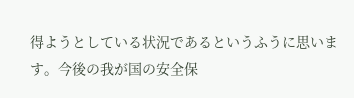得ようとしている状況であるというふうに思います。今後の我が国の安全保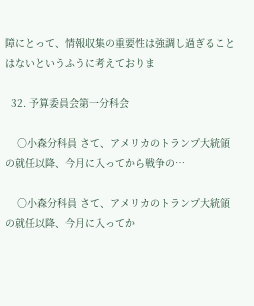障にとって、情報収集の重要性は強調し過ぎることはないというふうに考えておりま

  32. 予算委員会第一分科会

    ○小森分科員 さて、アメリカのトランプ大統領の就任以降、今月に入ってから戦争の…

    ○小森分科員 さて、アメリカのトランプ大統領の就任以降、今月に入ってか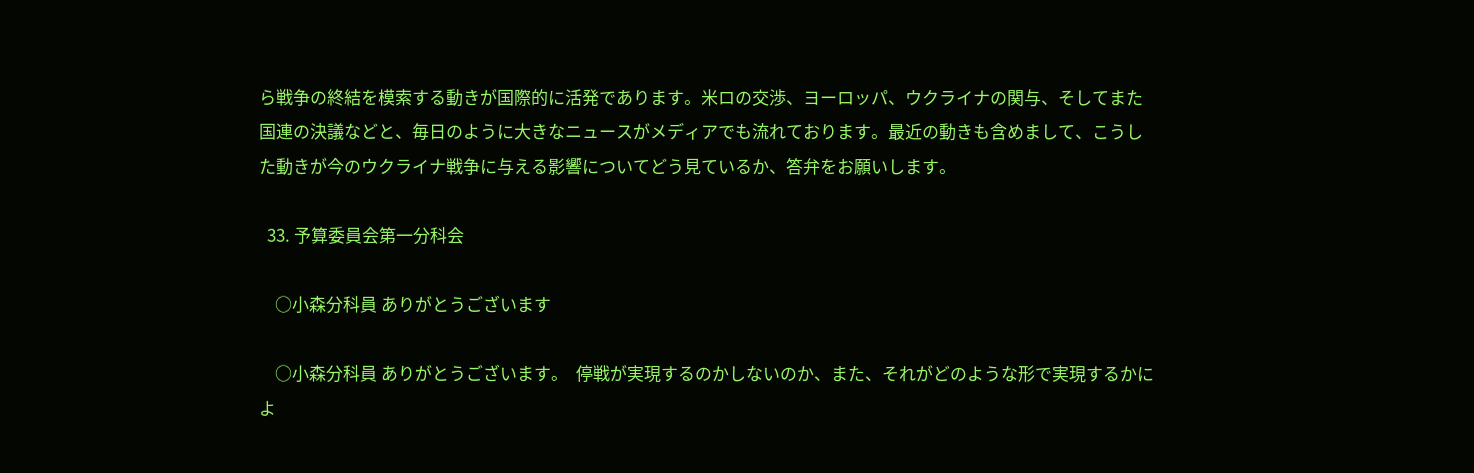ら戦争の終結を模索する動きが国際的に活発であります。米ロの交渉、ヨーロッパ、ウクライナの関与、そしてまた国連の決議などと、毎日のように大きなニュースがメディアでも流れております。最近の動きも含めまして、こうした動きが今のウクライナ戦争に与える影響についてどう見ているか、答弁をお願いします。

  33. 予算委員会第一分科会

    ○小森分科員 ありがとうございます

    ○小森分科員 ありがとうございます。  停戦が実現するのかしないのか、また、それがどのような形で実現するかによ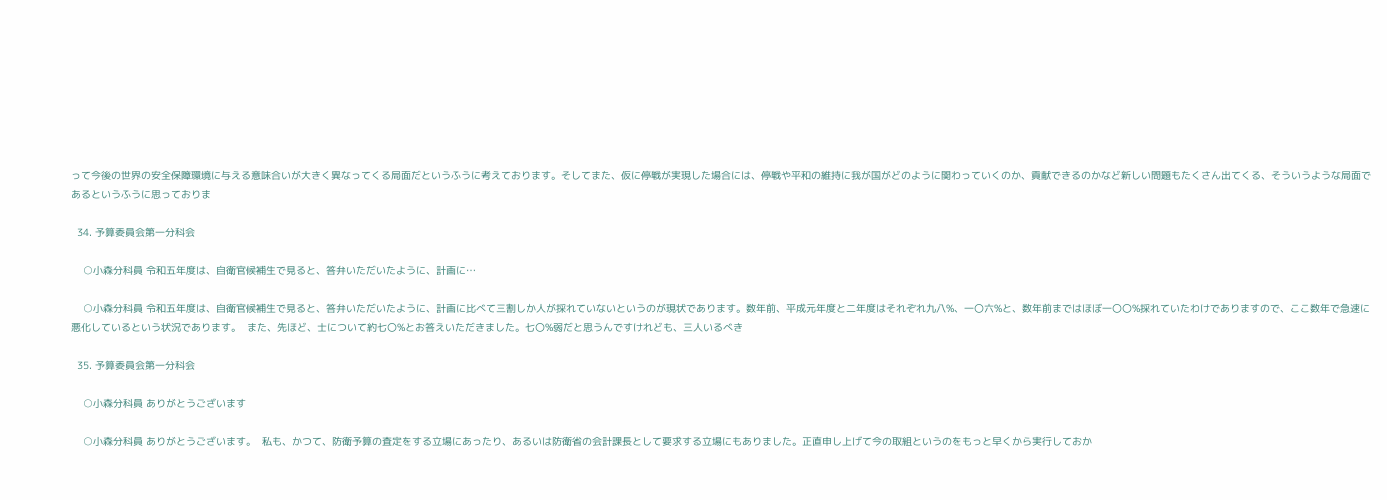って今後の世界の安全保障環境に与える意味合いが大きく異なってくる局面だというふうに考えております。そしてまた、仮に停戦が実現した場合には、停戦や平和の維持に我が国がどのように関わっていくのか、貢献できるのかなど新しい問題もたくさん出てくる、そういうような局面であるというふうに思っておりま

  34. 予算委員会第一分科会

    ○小森分科員 令和五年度は、自衛官候補生で見ると、答弁いただいたように、計画に…

    ○小森分科員 令和五年度は、自衛官候補生で見ると、答弁いただいたように、計画に比べて三割しか人が採れていないというのが現状であります。数年前、平成元年度と二年度はそれぞれ九八%、一〇六%と、数年前まではほぼ一〇〇%採れていたわけでありますので、ここ数年で急速に悪化しているという状況であります。  また、先ほど、士について約七〇%とお答えいただきました。七〇%弱だと思うんですけれども、三人いるべき

  35. 予算委員会第一分科会

    ○小森分科員 ありがとうございます

    ○小森分科員 ありがとうございます。  私も、かつて、防衛予算の査定をする立場にあったり、あるいは防衛省の会計課長として要求する立場にもありました。正直申し上げて今の取組というのをもっと早くから実行しておか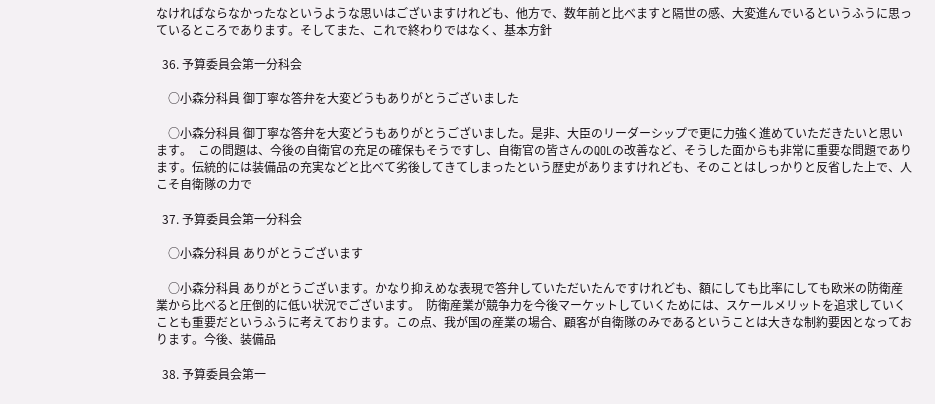なければならなかったなというような思いはございますけれども、他方で、数年前と比べますと隔世の感、大変進んでいるというふうに思っているところであります。そしてまた、これで終わりではなく、基本方針

  36. 予算委員会第一分科会

    ○小森分科員 御丁寧な答弁を大変どうもありがとうございました

    ○小森分科員 御丁寧な答弁を大変どうもありがとうございました。是非、大臣のリーダーシップで更に力強く進めていただきたいと思います。  この問題は、今後の自衛官の充足の確保もそうですし、自衛官の皆さんのQOLの改善など、そうした面からも非常に重要な問題であります。伝統的には装備品の充実などと比べて劣後してきてしまったという歴史がありますけれども、そのことはしっかりと反省した上で、人こそ自衛隊の力で

  37. 予算委員会第一分科会

    ○小森分科員 ありがとうございます

    ○小森分科員 ありがとうございます。かなり抑えめな表現で答弁していただいたんですけれども、額にしても比率にしても欧米の防衛産業から比べると圧倒的に低い状況でございます。  防衛産業が競争力を今後マーケットしていくためには、スケールメリットを追求していくことも重要だというふうに考えております。この点、我が国の産業の場合、顧客が自衛隊のみであるということは大きな制約要因となっております。今後、装備品

  38. 予算委員会第一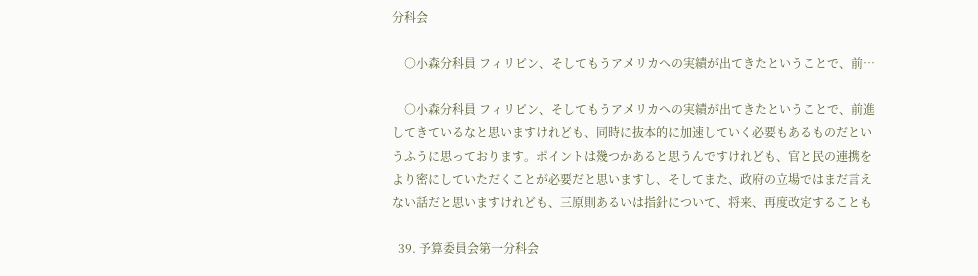分科会

    ○小森分科員 フィリピン、そしてもうアメリカへの実績が出てきたということで、前…

    ○小森分科員 フィリピン、そしてもうアメリカへの実績が出てきたということで、前進してきているなと思いますけれども、同時に抜本的に加速していく必要もあるものだというふうに思っております。ポイントは幾つかあると思うんですけれども、官と民の連携をより密にしていただくことが必要だと思いますし、そしてまた、政府の立場ではまだ言えない話だと思いますけれども、三原則あるいは指針について、将来、再度改定することも

  39. 予算委員会第一分科会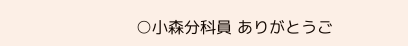○小森分科員 ありがとうご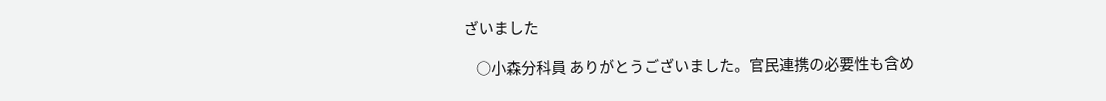ざいました

    ○小森分科員 ありがとうございました。官民連携の必要性も含め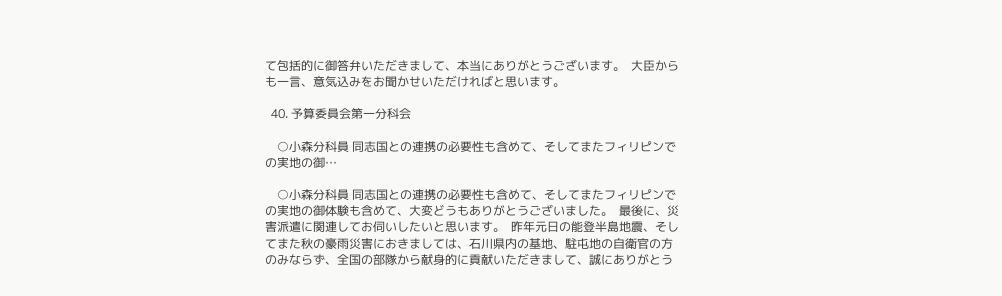て包括的に御答弁いただきまして、本当にありがとうございます。  大臣からも一言、意気込みをお聞かせいただければと思います。

  40. 予算委員会第一分科会

    ○小森分科員 同志国との連携の必要性も含めて、そしてまたフィリピンでの実地の御…

    ○小森分科員 同志国との連携の必要性も含めて、そしてまたフィリピンでの実地の御体験も含めて、大変どうもありがとうございました。  最後に、災害派遣に関連してお伺いしたいと思います。  昨年元日の能登半島地震、そしてまた秋の豪雨災害におきましては、石川県内の基地、駐屯地の自衛官の方のみならず、全国の部隊から献身的に貢献いただきまして、誠にありがとう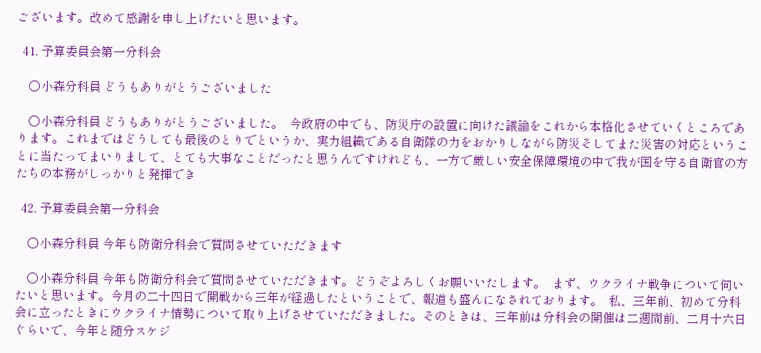ございます。改めて感謝を申し上げたいと思います。

  41. 予算委員会第一分科会

    ○小森分科員 どうもありがとうございました

    ○小森分科員 どうもありがとうございました。  今政府の中でも、防災庁の設置に向けた議論をこれから本格化させていくところであります。これまではどうしても最後のとりでというか、実力組織である自衛隊の力をおかりしながら防災そしてまた災害の対応ということに当たってまいりまして、とても大事なことだったと思うんですけれども、一方で厳しい安全保障環境の中で我が国を守る自衛官の方たちの本務がしっかりと発揮でき

  42. 予算委員会第一分科会

    ○小森分科員 今年も防衛分科会で質問させていただきます

    ○小森分科員 今年も防衛分科会で質問させていただきます。どうぞよろしくお願いいたします。  まず、ウクライナ戦争について伺いたいと思います。今月の二十四日で開戦から三年が経過したということで、報道も盛んになされております。  私、三年前、初めて分科会に立ったときにウクライナ情勢について取り上げさせていただきました。そのときは、三年前は分科会の開催は二週間前、二月十六日ぐらいで、今年と随分スケジ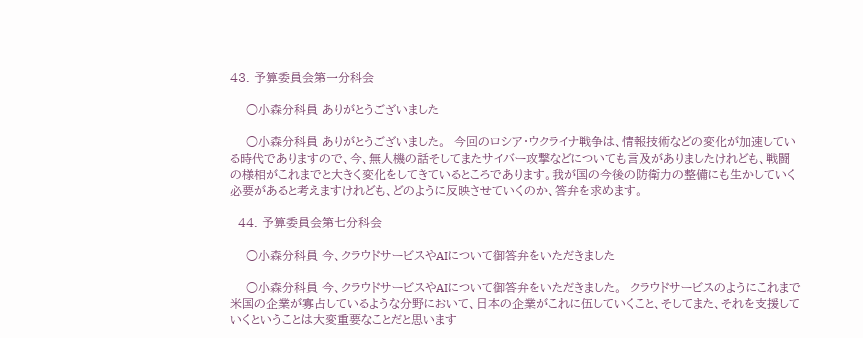43. 予算委員会第一分科会

    ○小森分科員 ありがとうございました

    ○小森分科員 ありがとうございました。  今回のロシア・ウクライナ戦争は、情報技術などの変化が加速している時代でありますので、今、無人機の話そしてまたサイバー攻撃などについても言及がありましたけれども、戦闘の様相がこれまでと大きく変化をしてきているところであります。我が国の今後の防衛力の整備にも生かしていく必要があると考えますけれども、どのように反映させていくのか、答弁を求めます。

  44. 予算委員会第七分科会

    ○小森分科員 今、クラウドサービスやAIについて御答弁をいただきました

    ○小森分科員 今、クラウドサービスやAIについて御答弁をいただきました。  クラウドサービスのようにこれまで米国の企業が寡占しているような分野において、日本の企業がこれに伍していくこと、そしてまた、それを支援していくということは大変重要なことだと思います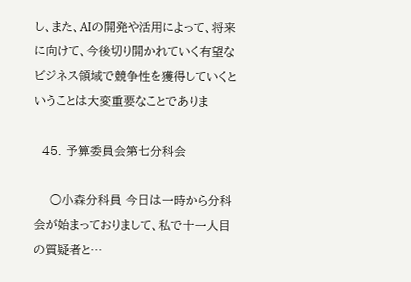し、また、AIの開発や活用によって、将来に向けて、今後切り開かれていく有望なビジネス領域で競争性を獲得していくということは大変重要なことでありま

  45. 予算委員会第七分科会

    ○小森分科員 今日は一時から分科会が始まっておりまして、私で十一人目の質疑者と…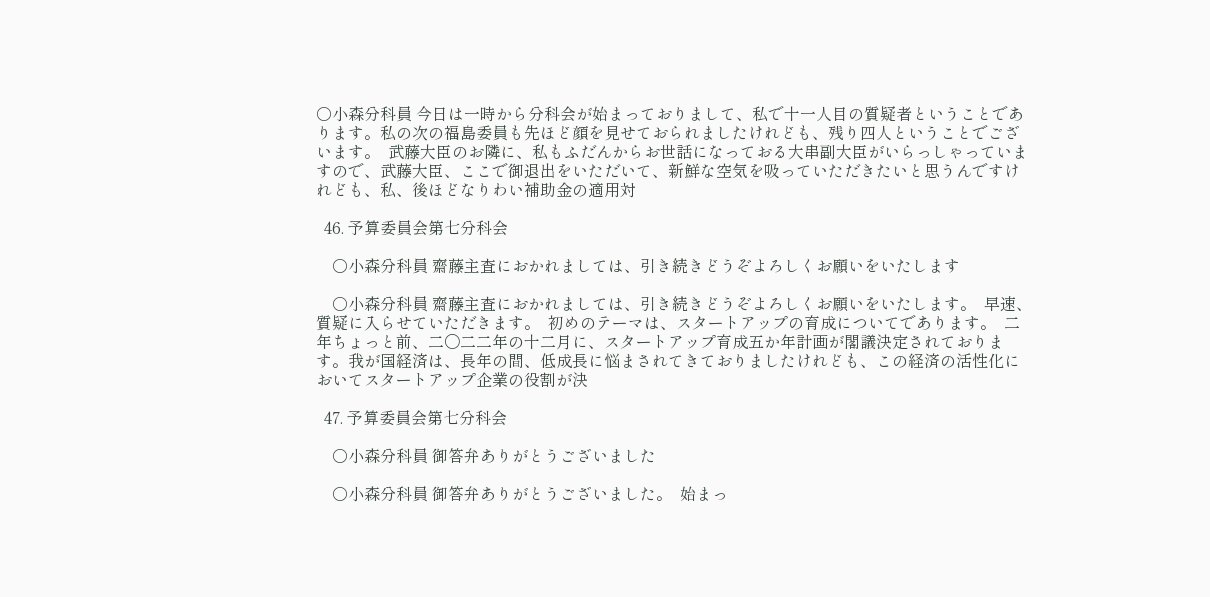○小森分科員 今日は一時から分科会が始まっておりまして、私で十一人目の質疑者ということであります。私の次の福島委員も先ほど顔を見せておられましたけれども、残り四人ということでございます。  武藤大臣のお隣に、私もふだんからお世話になっておる大串副大臣がいらっしゃっていますので、武藤大臣、ここで御退出をいただいて、新鮮な空気を吸っていただきたいと思うんですけれども、私、後ほどなりわい補助金の適用対

  46. 予算委員会第七分科会

    ○小森分科員 齋藤主査におかれましては、引き続きどうぞよろしくお願いをいたします

    ○小森分科員 齋藤主査におかれましては、引き続きどうぞよろしくお願いをいたします。  早速、質疑に入らせていただきます。  初めのテーマは、スタートアップの育成についてであります。  二年ちょっと前、二〇二二年の十二月に、スタートアップ育成五か年計画が閣議決定されております。我が国経済は、長年の間、低成長に悩まされてきておりましたけれども、この経済の活性化においてスタートアップ企業の役割が決

  47. 予算委員会第七分科会

    ○小森分科員 御答弁ありがとうございました

    ○小森分科員 御答弁ありがとうございました。  始まっ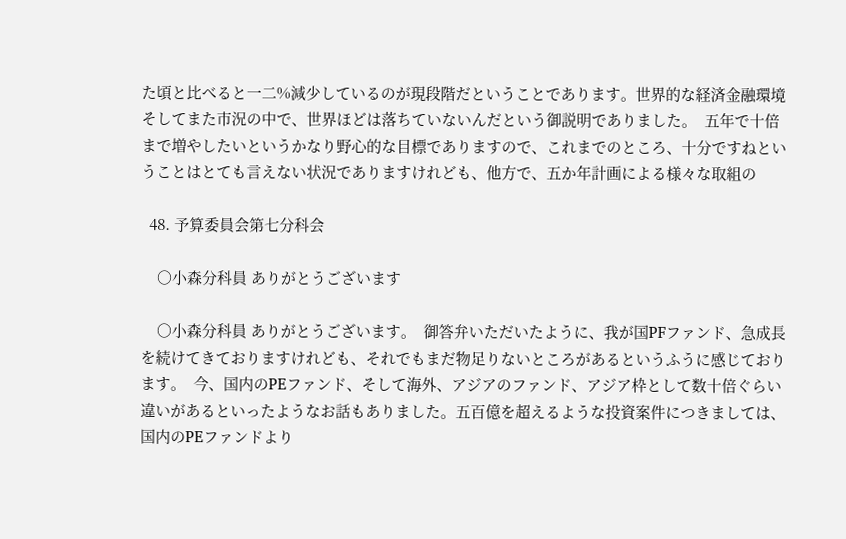た頃と比べると一二%減少しているのが現段階だということであります。世界的な経済金融環境そしてまた市況の中で、世界ほどは落ちていないんだという御説明でありました。  五年で十倍まで増やしたいというかなり野心的な目標でありますので、これまでのところ、十分ですねということはとても言えない状況でありますけれども、他方で、五か年計画による様々な取組の

  48. 予算委員会第七分科会

    ○小森分科員 ありがとうございます

    ○小森分科員 ありがとうございます。  御答弁いただいたように、我が国PFファンド、急成長を続けてきておりますけれども、それでもまだ物足りないところがあるというふうに感じております。  今、国内のPEファンド、そして海外、アジアのファンド、アジア枠として数十倍ぐらい違いがあるといったようなお話もありました。五百億を超えるような投資案件につきましては、国内のPEファンドより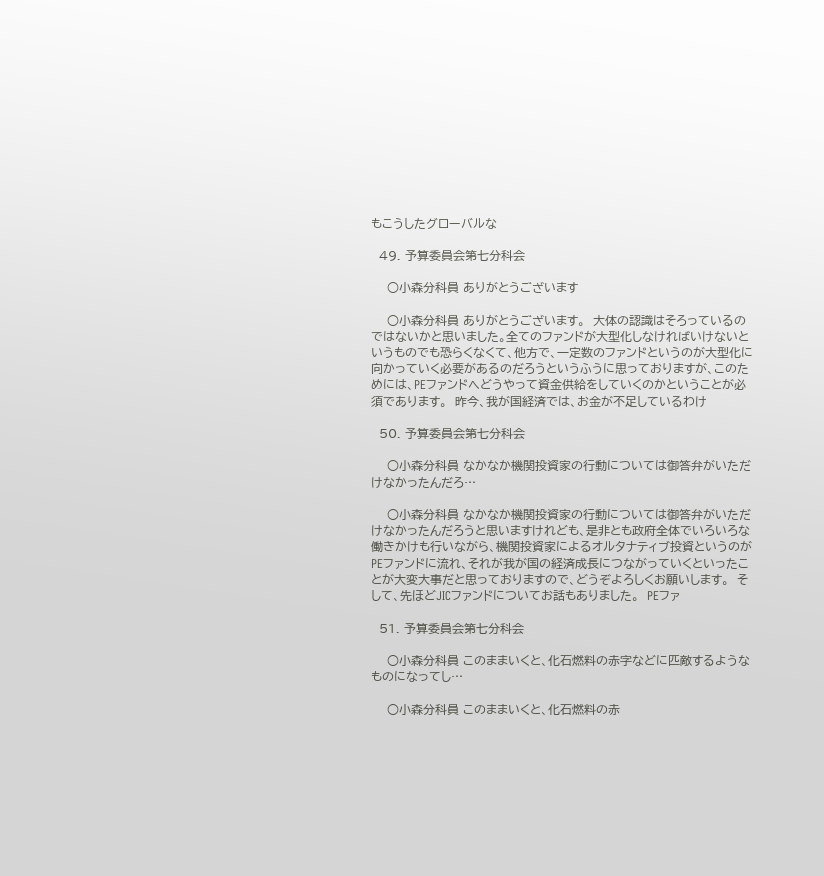もこうしたグローバルな

  49. 予算委員会第七分科会

    ○小森分科員 ありがとうございます

    ○小森分科員 ありがとうございます。  大体の認識はそろっているのではないかと思いました。全てのファンドが大型化しなければいけないというものでも恐らくなくて、他方で、一定数のファンドというのが大型化に向かっていく必要があるのだろうというふうに思っておりますが、このためには、PEファンドへどうやって資金供給をしていくのかということが必須であります。  昨今、我が国経済では、お金が不足しているわけ

  50. 予算委員会第七分科会

    ○小森分科員 なかなか機関投資家の行動については御答弁がいただけなかったんだろ…

    ○小森分科員 なかなか機関投資家の行動については御答弁がいただけなかったんだろうと思いますけれども、是非とも政府全体でいろいろな働きかけも行いながら、機関投資家によるオルタナティブ投資というのがPEファンドに流れ、それが我が国の経済成長につながっていくといったことが大変大事だと思っておりますので、どうぞよろしくお願いします。  そして、先ほどJICファンドについてお話もありました。  PEファ

  51. 予算委員会第七分科会

    ○小森分科員 このままいくと、化石燃料の赤字などに匹敵するようなものになってし…

    ○小森分科員 このままいくと、化石燃料の赤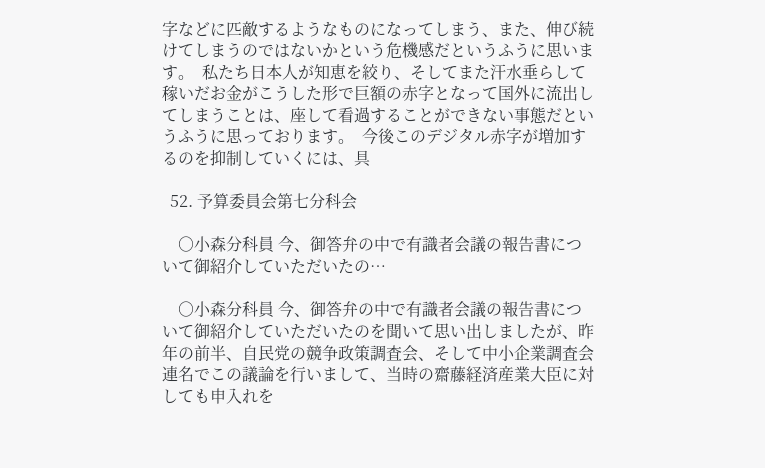字などに匹敵するようなものになってしまう、また、伸び続けてしまうのではないかという危機感だというふうに思います。  私たち日本人が知恵を絞り、そしてまた汗水垂らして稼いだお金がこうした形で巨額の赤字となって国外に流出してしまうことは、座して看過することができない事態だというふうに思っております。  今後このデジタル赤字が増加するのを抑制していくには、具

  52. 予算委員会第七分科会

    ○小森分科員 今、御答弁の中で有識者会議の報告書について御紹介していただいたの…

    ○小森分科員 今、御答弁の中で有識者会議の報告書について御紹介していただいたのを聞いて思い出しましたが、昨年の前半、自民党の競争政策調査会、そして中小企業調査会連名でこの議論を行いまして、当時の齋藤経済産業大臣に対しても申入れを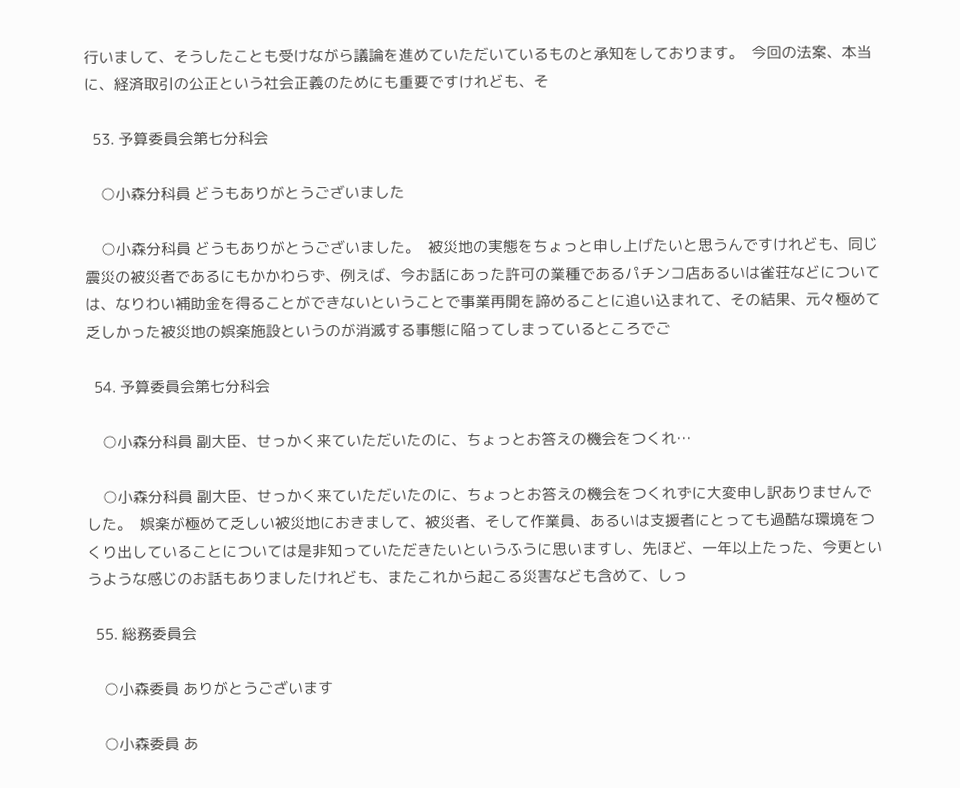行いまして、そうしたことも受けながら議論を進めていただいているものと承知をしております。  今回の法案、本当に、経済取引の公正という社会正義のためにも重要ですけれども、そ

  53. 予算委員会第七分科会

    ○小森分科員 どうもありがとうございました

    ○小森分科員 どうもありがとうございました。  被災地の実態をちょっと申し上げたいと思うんですけれども、同じ震災の被災者であるにもかかわらず、例えば、今お話にあった許可の業種であるパチンコ店あるいは雀荘などについては、なりわい補助金を得ることができないということで事業再開を諦めることに追い込まれて、その結果、元々極めて乏しかった被災地の娯楽施設というのが消滅する事態に陥ってしまっているところでご

  54. 予算委員会第七分科会

    ○小森分科員 副大臣、せっかく来ていただいたのに、ちょっとお答えの機会をつくれ…

    ○小森分科員 副大臣、せっかく来ていただいたのに、ちょっとお答えの機会をつくれずに大変申し訳ありませんでした。  娯楽が極めて乏しい被災地におきまして、被災者、そして作業員、あるいは支援者にとっても過酷な環境をつくり出していることについては是非知っていただきたいというふうに思いますし、先ほど、一年以上たった、今更というような感じのお話もありましたけれども、またこれから起こる災害なども含めて、しっ

  55. 総務委員会

    ○小森委員 ありがとうございます

    ○小森委員 あ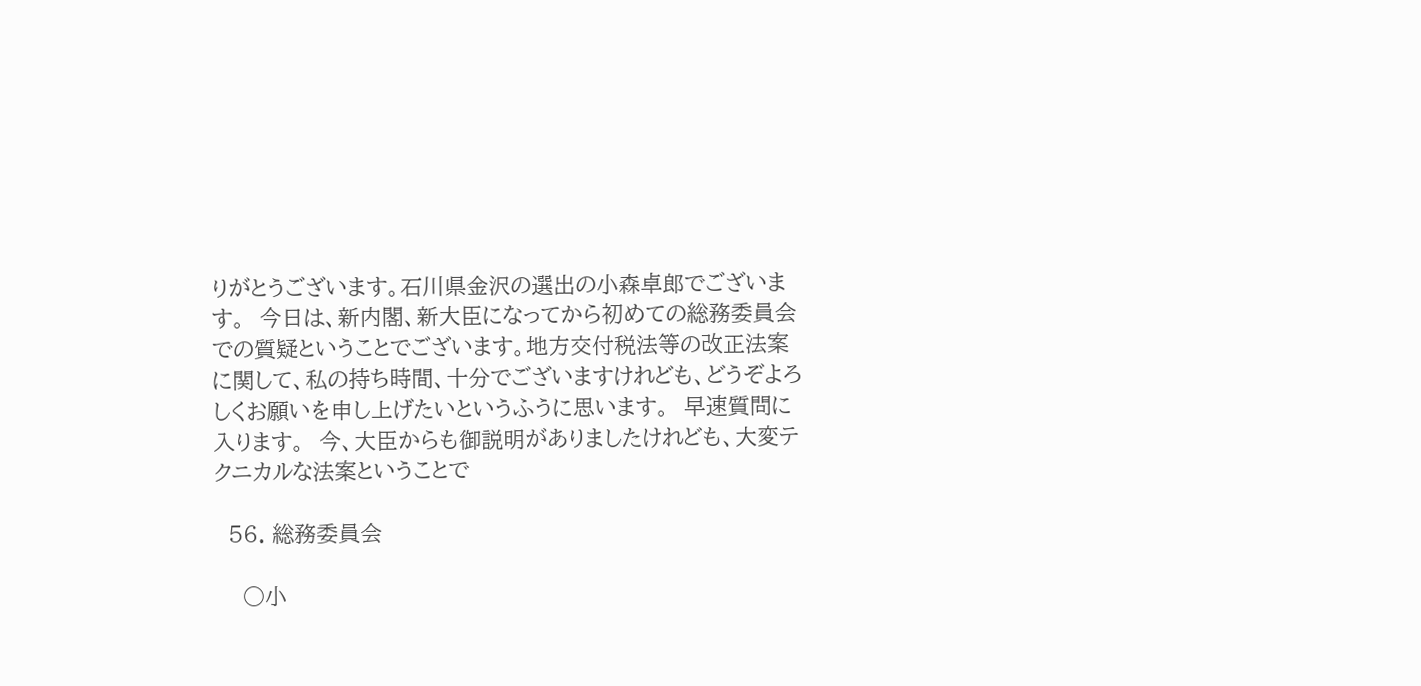りがとうございます。石川県金沢の選出の小森卓郎でございます。  今日は、新内閣、新大臣になってから初めての総務委員会での質疑ということでございます。地方交付税法等の改正法案に関して、私の持ち時間、十分でございますけれども、どうぞよろしくお願いを申し上げたいというふうに思います。  早速質問に入ります。  今、大臣からも御説明がありましたけれども、大変テクニカルな法案ということで

  56. 総務委員会

    ○小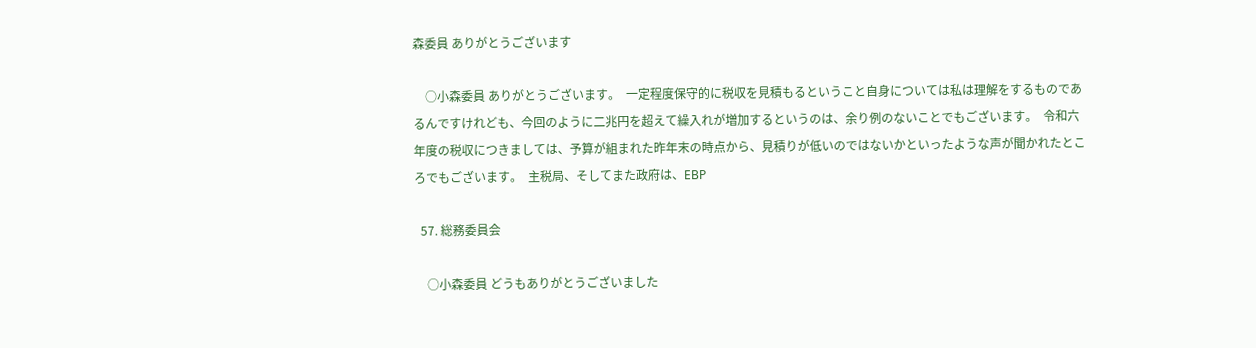森委員 ありがとうございます

    ○小森委員 ありがとうございます。  一定程度保守的に税収を見積もるということ自身については私は理解をするものであるんですけれども、今回のように二兆円を超えて繰入れが増加するというのは、余り例のないことでもございます。  令和六年度の税収につきましては、予算が組まれた昨年末の時点から、見積りが低いのではないかといったような声が聞かれたところでもございます。  主税局、そしてまた政府は、EBP

  57. 総務委員会

    ○小森委員 どうもありがとうございました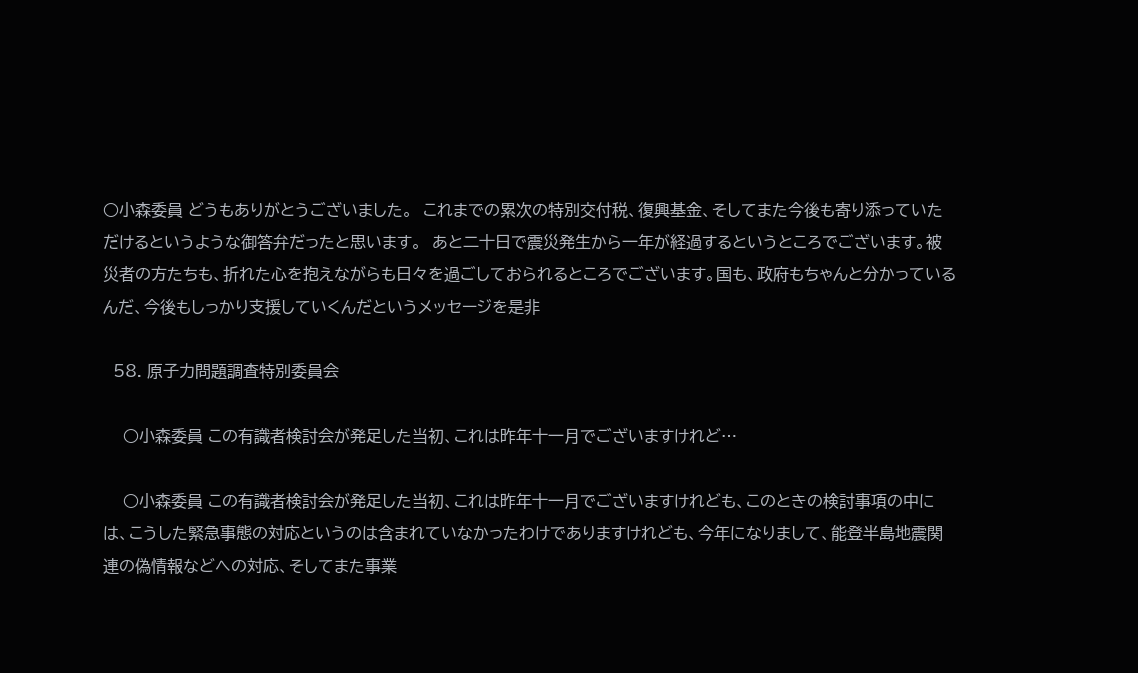○小森委員 どうもありがとうございました。  これまでの累次の特別交付税、復興基金、そしてまた今後も寄り添っていただけるというような御答弁だったと思います。  あと二十日で震災発生から一年が経過するというところでございます。被災者の方たちも、折れた心を抱えながらも日々を過ごしておられるところでございます。国も、政府もちゃんと分かっているんだ、今後もしっかり支援していくんだというメッセージを是非

  58. 原子力問題調査特別委員会

    ○小森委員 この有識者検討会が発足した当初、これは昨年十一月でございますけれど…

    ○小森委員 この有識者検討会が発足した当初、これは昨年十一月でございますけれども、このときの検討事項の中には、こうした緊急事態の対応というのは含まれていなかったわけでありますけれども、今年になりまして、能登半島地震関連の偽情報などへの対応、そしてまた事業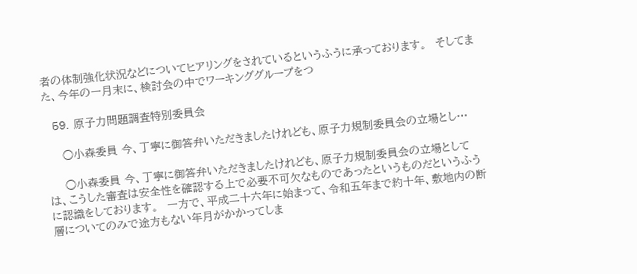者の体制強化状況などについてヒアリングをされているというふうに承っております。  そしてまた、今年の一月末に、検討会の中でワーキンググループをつ

  59. 原子力問題調査特別委員会

    ○小森委員 今、丁寧に御答弁いただきましたけれども、原子力規制委員会の立場とし…

    ○小森委員 今、丁寧に御答弁いただきましたけれども、原子力規制委員会の立場としては、こうした審査は安全性を確認する上で必要不可欠なものであったというものだというふうに認識をしております。  一方で、平成二十六年に始まって、令和五年まで約十年、敷地内の断層についてのみで途方もない年月がかかってしま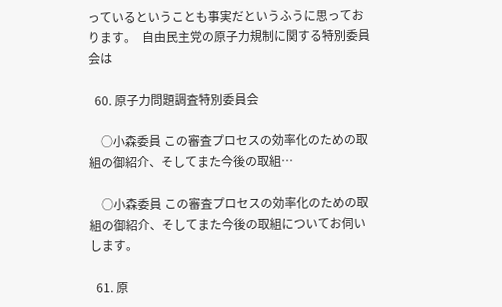っているということも事実だというふうに思っております。  自由民主党の原子力規制に関する特別委員会は

  60. 原子力問題調査特別委員会

    ○小森委員 この審査プロセスの効率化のための取組の御紹介、そしてまた今後の取組…

    ○小森委員 この審査プロセスの効率化のための取組の御紹介、そしてまた今後の取組についてお伺いします。

  61. 原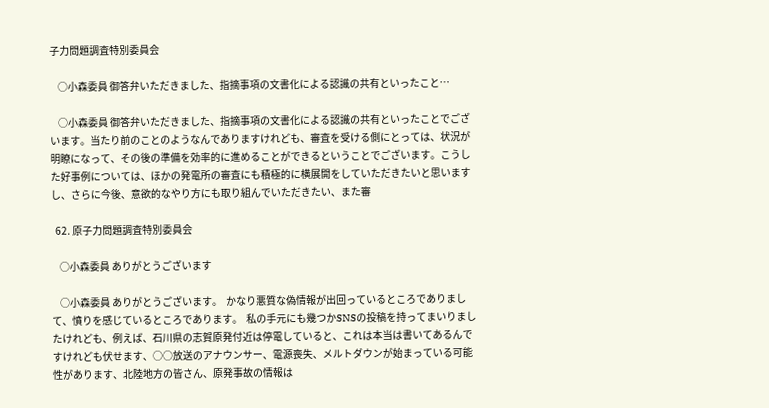子力問題調査特別委員会

    ○小森委員 御答弁いただきました、指摘事項の文書化による認識の共有といったこと…

    ○小森委員 御答弁いただきました、指摘事項の文書化による認識の共有といったことでございます。当たり前のことのようなんでありますけれども、審査を受ける側にとっては、状況が明瞭になって、その後の準備を効率的に進めることができるということでございます。こうした好事例については、ほかの発電所の審査にも積極的に横展開をしていただきたいと思いますし、さらに今後、意欲的なやり方にも取り組んでいただきたい、また審

  62. 原子力問題調査特別委員会

    ○小森委員 ありがとうございます

    ○小森委員 ありがとうございます。  かなり悪質な偽情報が出回っているところでありまして、憤りを感じているところであります。  私の手元にも幾つかSNSの投稿を持ってまいりましたけれども、例えば、石川県の志賀原発付近は停電していると、これは本当は書いてあるんですけれども伏せます、○○放送のアナウンサー、電源喪失、メルトダウンが始まっている可能性があります、北陸地方の皆さん、原発事故の情報は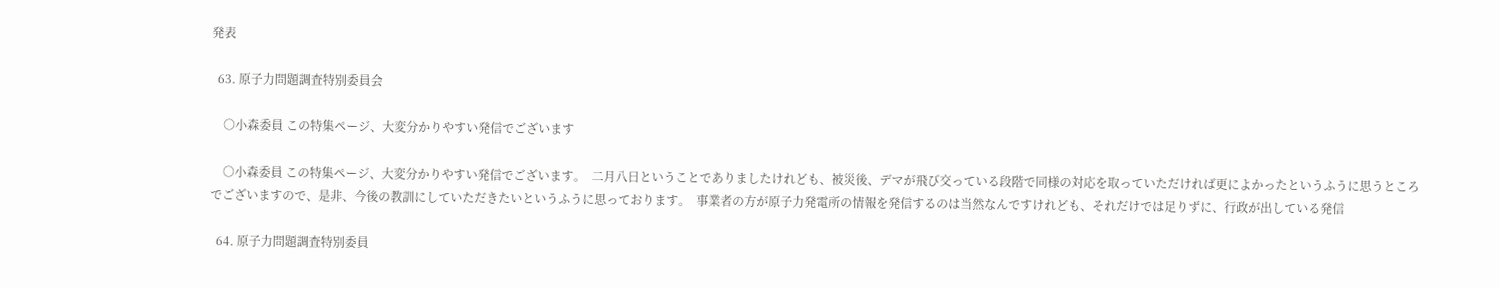発表

  63. 原子力問題調査特別委員会

    ○小森委員 この特集ページ、大変分かりやすい発信でございます

    ○小森委員 この特集ページ、大変分かりやすい発信でございます。  二月八日ということでありましたけれども、被災後、デマが飛び交っている段階で同様の対応を取っていただければ更によかったというふうに思うところでございますので、是非、今後の教訓にしていただきたいというふうに思っております。  事業者の方が原子力発電所の情報を発信するのは当然なんですけれども、それだけでは足りずに、行政が出している発信

  64. 原子力問題調査特別委員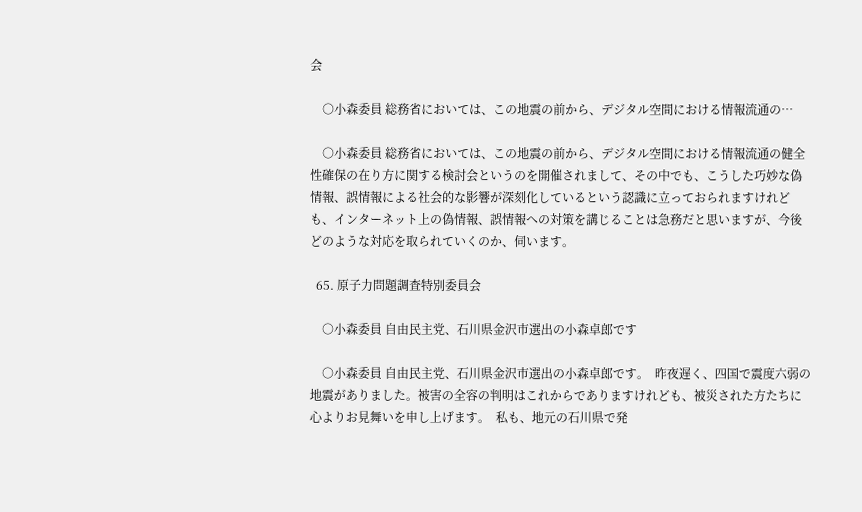会

    ○小森委員 総務省においては、この地震の前から、デジタル空間における情報流通の…

    ○小森委員 総務省においては、この地震の前から、デジタル空間における情報流通の健全性確保の在り方に関する検討会というのを開催されまして、その中でも、こうした巧妙な偽情報、誤情報による社会的な影響が深刻化しているという認識に立っておられますけれども、インターネット上の偽情報、誤情報への対策を講じることは急務だと思いますが、今後どのような対応を取られていくのか、伺います。

  65. 原子力問題調査特別委員会

    ○小森委員 自由民主党、石川県金沢市選出の小森卓郎です

    ○小森委員 自由民主党、石川県金沢市選出の小森卓郎です。  昨夜遅く、四国で震度六弱の地震がありました。被害の全容の判明はこれからでありますけれども、被災された方たちに心よりお見舞いを申し上げます。  私も、地元の石川県で発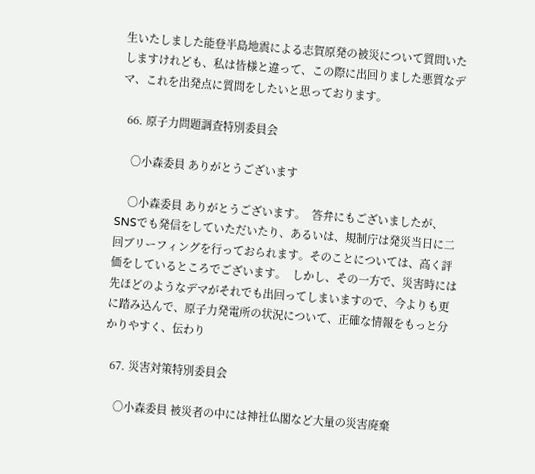生いたしました能登半島地震による志賀原発の被災について質問いたしますけれども、私は皆様と違って、この際に出回りました悪質なデマ、これを出発点に質問をしたいと思っております。

  66. 原子力問題調査特別委員会

    ○小森委員 ありがとうございます

    ○小森委員 ありがとうございます。  答弁にもございましたが、SNSでも発信をしていただいたり、あるいは、規制庁は発災当日に二回ブリーフィングを行っておられます。そのことについては、高く評価をしているところでございます。  しかし、その一方で、災害時には先ほどのようなデマがそれでも出回ってしまいますので、今よりも更に踏み込んで、原子力発電所の状況について、正確な情報をもっと分かりやすく、伝わり

  67. 災害対策特別委員会

    ○小森委員 被災者の中には神社仏閣など大量の災害廃棄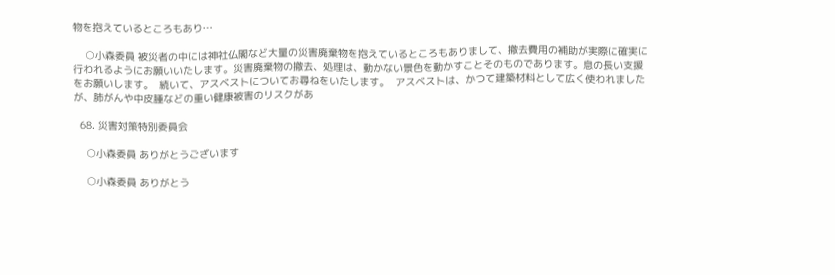物を抱えているところもあり…

    ○小森委員 被災者の中には神社仏閣など大量の災害廃棄物を抱えているところもありまして、撤去費用の補助が実際に確実に行われるようにお願いいたします。災害廃棄物の撤去、処理は、動かない景色を動かすことそのものであります。息の長い支援をお願いします。  続いて、アスベストについてお尋ねをいたします。  アスベストは、かつて建築材料として広く使われましたが、肺がんや中皮腫などの重い健康被害のリスクがあ

  68. 災害対策特別委員会

    ○小森委員 ありがとうございます

    ○小森委員 ありがとう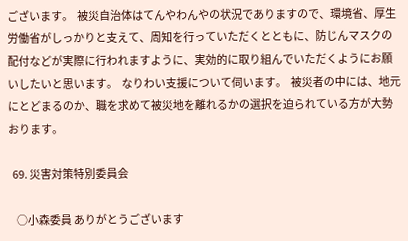ございます。  被災自治体はてんやわんやの状況でありますので、環境省、厚生労働省がしっかりと支えて、周知を行っていただくとともに、防じんマスクの配付などが実際に行われますように、実効的に取り組んでいただくようにお願いしたいと思います。  なりわい支援について伺います。  被災者の中には、地元にとどまるのか、職を求めて被災地を離れるかの選択を迫られている方が大勢おります。

  69. 災害対策特別委員会

    ○小森委員 ありがとうございます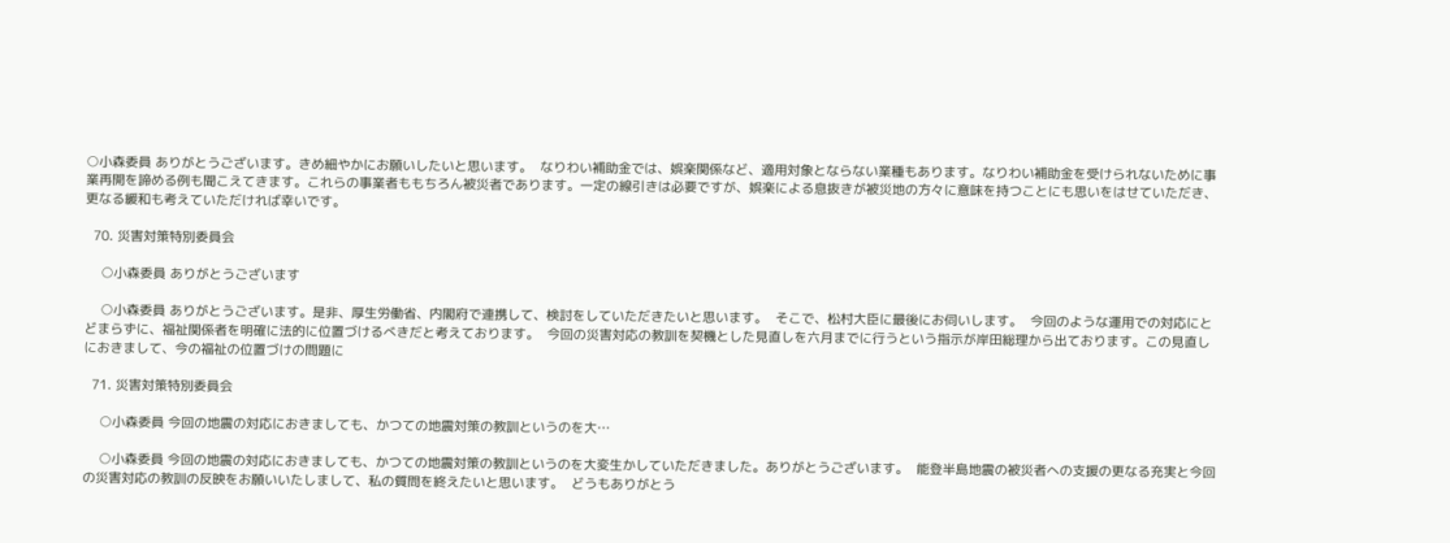○小森委員 ありがとうございます。きめ細やかにお願いしたいと思います。  なりわい補助金では、娯楽関係など、適用対象とならない業種もあります。なりわい補助金を受けられないために事業再開を諦める例も聞こえてきます。これらの事業者ももちろん被災者であります。一定の線引きは必要ですが、娯楽による息抜きが被災地の方々に意味を持つことにも思いをはせていただき、更なる緩和も考えていただければ幸いです。

  70. 災害対策特別委員会

    ○小森委員 ありがとうございます

    ○小森委員 ありがとうございます。是非、厚生労働省、内閣府で連携して、検討をしていただきたいと思います。  そこで、松村大臣に最後にお伺いします。  今回のような運用での対応にとどまらずに、福祉関係者を明確に法的に位置づけるべきだと考えております。  今回の災害対応の教訓を契機とした見直しを六月までに行うという指示が岸田総理から出ております。この見直しにおきまして、今の福祉の位置づけの問題に

  71. 災害対策特別委員会

    ○小森委員 今回の地震の対応におきましても、かつての地震対策の教訓というのを大…

    ○小森委員 今回の地震の対応におきましても、かつての地震対策の教訓というのを大変生かしていただきました。ありがとうございます。  能登半島地震の被災者への支援の更なる充実と今回の災害対応の教訓の反映をお願いいたしまして、私の質問を終えたいと思います。  どうもありがとう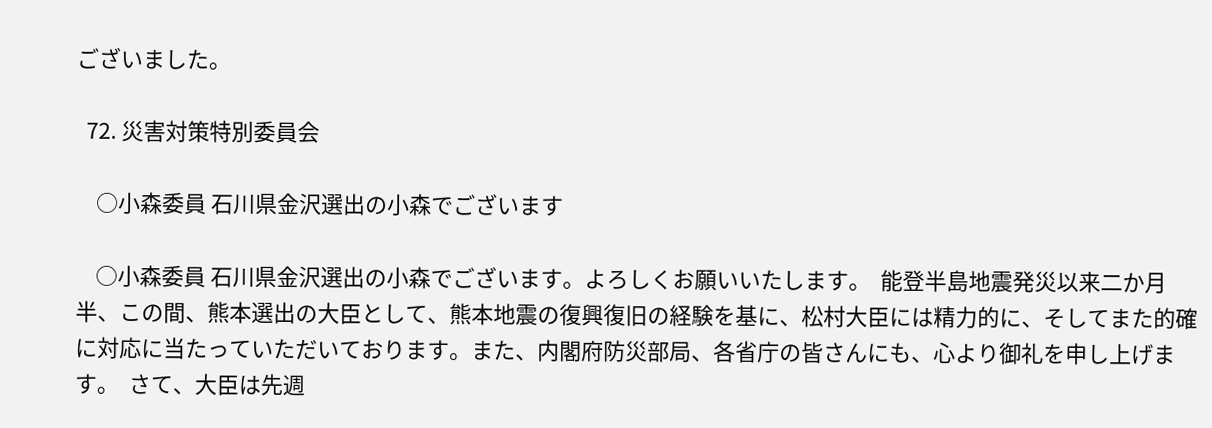ございました。

  72. 災害対策特別委員会

    ○小森委員 石川県金沢選出の小森でございます

    ○小森委員 石川県金沢選出の小森でございます。よろしくお願いいたします。  能登半島地震発災以来二か月半、この間、熊本選出の大臣として、熊本地震の復興復旧の経験を基に、松村大臣には精力的に、そしてまた的確に対応に当たっていただいております。また、内閣府防災部局、各省庁の皆さんにも、心より御礼を申し上げます。  さて、大臣は先週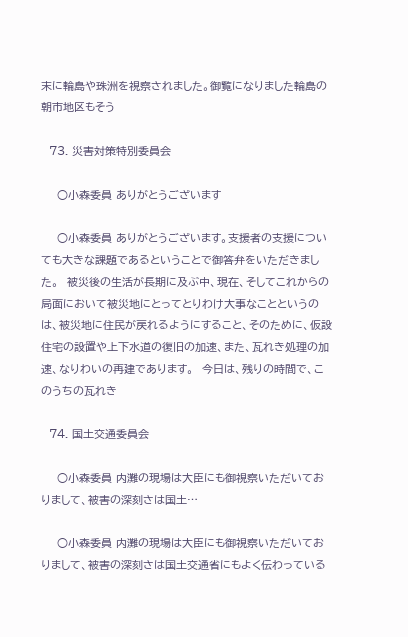末に輪島や珠洲を視察されました。御覧になりました輪島の朝市地区もそう

  73. 災害対策特別委員会

    ○小森委員 ありがとうございます

    ○小森委員 ありがとうございます。支援者の支援についても大きな課題であるということで御答弁をいただきました。  被災後の生活が長期に及ぶ中、現在、そしてこれからの局面において被災地にとってとりわけ大事なことというのは、被災地に住民が戻れるようにすること、そのために、仮設住宅の設置や上下水道の復旧の加速、また、瓦れき処理の加速、なりわいの再建であります。  今日は、残りの時間で、このうちの瓦れき

  74. 国土交通委員会

    ○小森委員 内灘の現場は大臣にも御視察いただいておりまして、被害の深刻さは国土…

    ○小森委員 内灘の現場は大臣にも御視察いただいておりまして、被害の深刻さは国土交通省にもよく伝わっている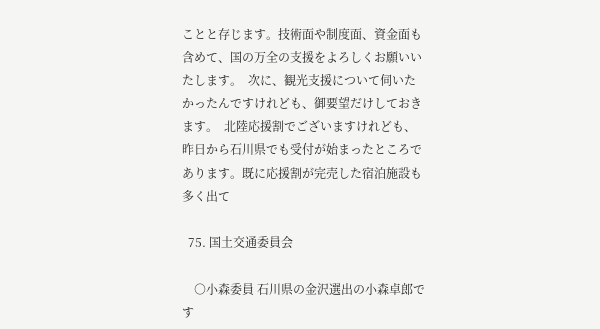ことと存じます。技術面や制度面、資金面も含めて、国の万全の支援をよろしくお願いいたします。  次に、観光支援について伺いたかったんですけれども、御要望だけしておきます。  北陸応援割でございますけれども、昨日から石川県でも受付が始まったところであります。既に応援割が完売した宿泊施設も多く出て

  75. 国土交通委員会

    ○小森委員 石川県の金沢選出の小森卓郎です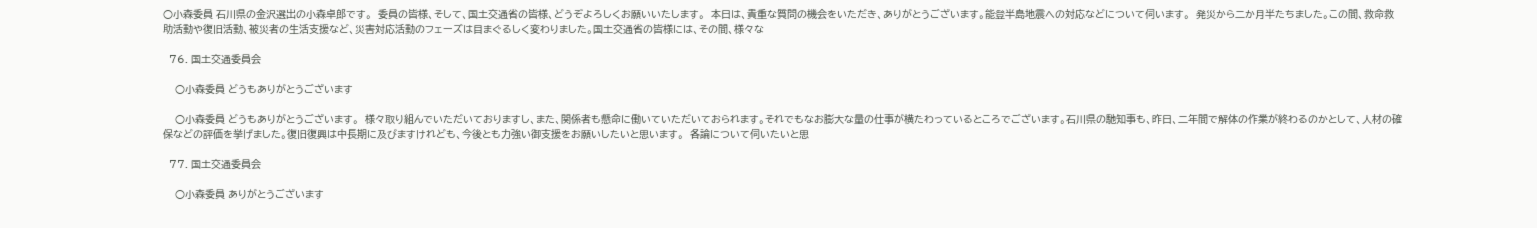○小森委員 石川県の金沢選出の小森卓郎です。  委員の皆様、そして、国土交通省の皆様、どうぞよろしくお願いいたします。  本日は、貴重な質問の機会をいただき、ありがとうございます。能登半島地震への対応などについて伺います。  発災から二か月半たちました。この間、救命救助活動や復旧活動、被災者の生活支援など、災害対応活動のフェーズは目まぐるしく変わりました。国土交通省の皆様には、その間、様々な

  76. 国土交通委員会

    ○小森委員 どうもありがとうございます

    ○小森委員 どうもありがとうございます。  様々取り組んでいただいておりますし、また、関係者も懸命に働いていただいておられます。それでもなお膨大な量の仕事が横たわっているところでございます。石川県の馳知事も、昨日、二年間で解体の作業が終わるのかとして、人材の確保などの評価を挙げました。復旧復興は中長期に及びますけれども、今後とも力強い御支援をお願いしたいと思います。  各論について伺いたいと思

  77. 国土交通委員会

    ○小森委員 ありがとうございます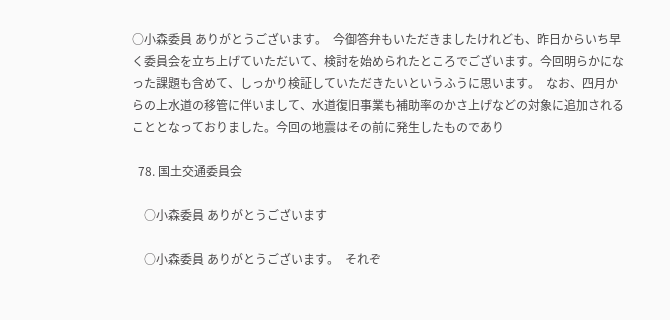○小森委員 ありがとうございます。  今御答弁もいただきましたけれども、昨日からいち早く委員会を立ち上げていただいて、検討を始められたところでございます。今回明らかになった課題も含めて、しっかり検証していただきたいというふうに思います。  なお、四月からの上水道の移管に伴いまして、水道復旧事業も補助率のかさ上げなどの対象に追加されることとなっておりました。今回の地震はその前に発生したものであり

  78. 国土交通委員会

    ○小森委員 ありがとうございます

    ○小森委員 ありがとうございます。  それぞ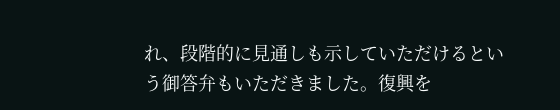れ、段階的に見通しも示していただけるという御答弁もいただきました。復興を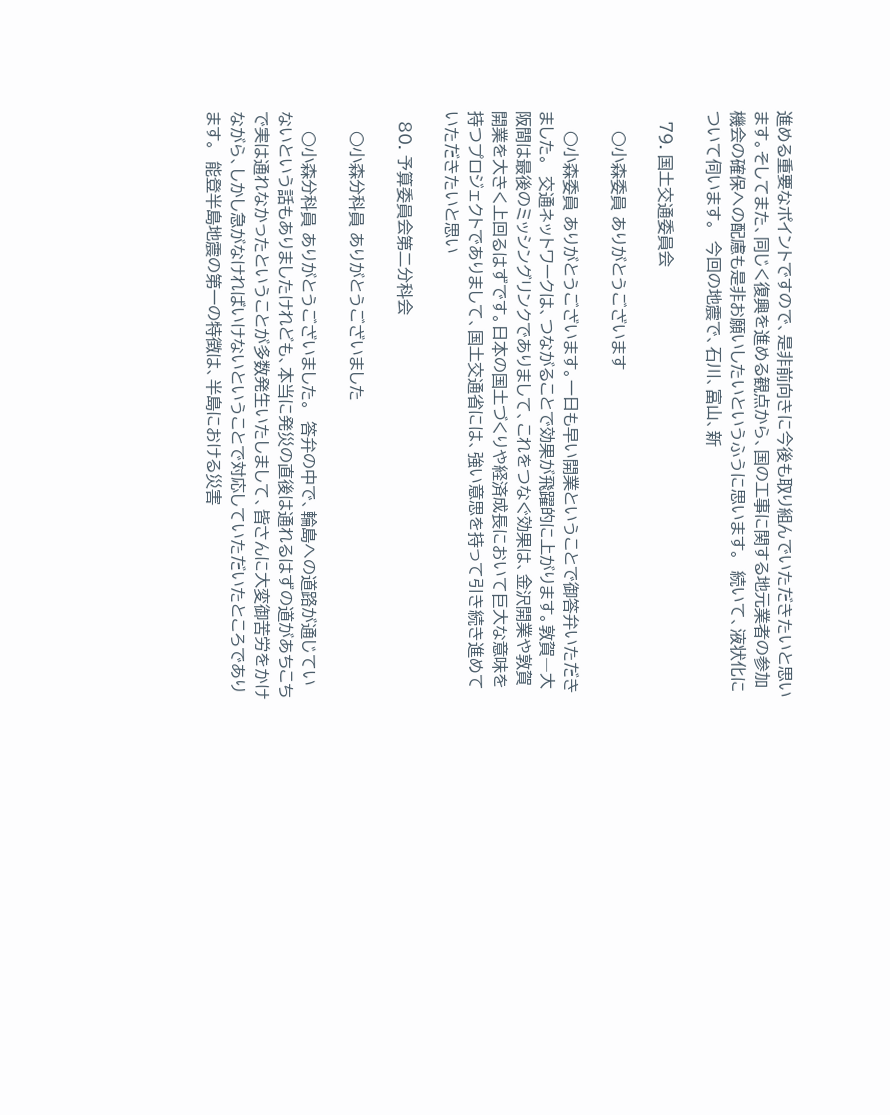進める重要なポイントですので、是非前向きに今後も取り組んでいただきたいと思います。そしてまた、同じく復興を進める観点から、国の工事に関する地元業者の参加機会の確保への配慮も是非お願いしたいというふうに思います。  続いて、液状化について伺います。  今回の地震で、石川、富山、新

  79. 国土交通委員会

    ○小森委員 ありがとうございます

    ○小森委員 ありがとうございます。一日も早い開業ということで御答弁いただきました。  交通ネットワークは、つながることで効果が飛躍的に上がります。敦賀―大阪間は最後のミッシングリンクでありまして、これをつなぐ効果は、金沢開業や敦賀開業を大きく上回るはずです。日本の国土づくりや経済成長において巨大な意味を持つプロジェクトでありまして、国土交通省には、強い意思を持って引き続き進めていただきたいと思い

  80. 予算委員会第二分科会

    ○小森分科員 ありがとうございました

    ○小森分科員 ありがとうございました。  答弁の中で、輪島への道路が通じていないという話もありましたけれども、本当に発災の直後は通れるはずの道があちこちで実は通れなかったということが多数発生いたしまして、皆さんに大変御苦労をかけながら、しかし急がなければいけないということで対応していただいたところであります。  能登半島地震の第一の特徴は、半島における災害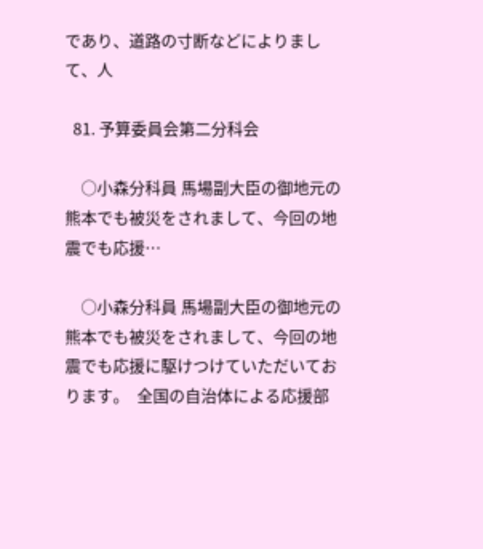であり、道路の寸断などによりまして、人

  81. 予算委員会第二分科会

    ○小森分科員 馬場副大臣の御地元の熊本でも被災をされまして、今回の地震でも応援…

    ○小森分科員 馬場副大臣の御地元の熊本でも被災をされまして、今回の地震でも応援に駆けつけていただいております。  全国の自治体による応援部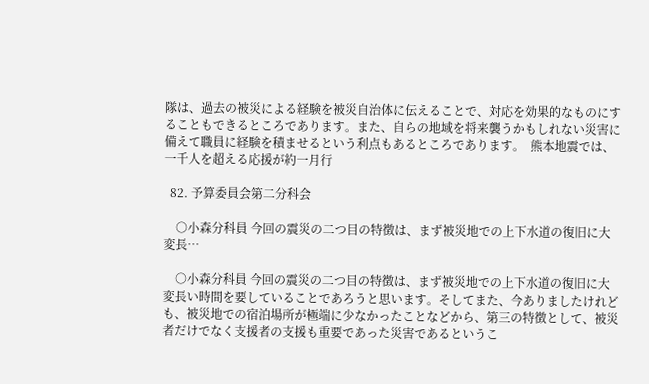隊は、過去の被災による経験を被災自治体に伝えることで、対応を効果的なものにすることもできるところであります。また、自らの地域を将来襲うかもしれない災害に備えて職員に経験を積ませるという利点もあるところであります。  熊本地震では、一千人を超える応援が約一月行

  82. 予算委員会第二分科会

    ○小森分科員 今回の震災の二つ目の特徴は、まず被災地での上下水道の復旧に大変長…

    ○小森分科員 今回の震災の二つ目の特徴は、まず被災地での上下水道の復旧に大変長い時間を要していることであろうと思います。そしてまた、今ありましたけれども、被災地での宿泊場所が極端に少なかったことなどから、第三の特徴として、被災者だけでなく支援者の支援も重要であった災害であるというこ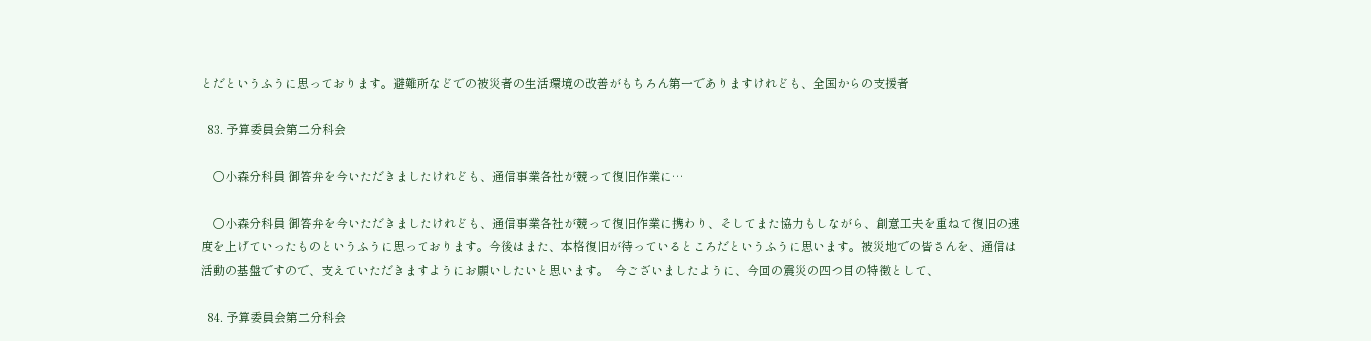とだというふうに思っております。避難所などでの被災者の生活環境の改善がもちろん第一でありますけれども、全国からの支援者

  83. 予算委員会第二分科会

    ○小森分科員 御答弁を今いただきましたけれども、通信事業各社が競って復旧作業に…

    ○小森分科員 御答弁を今いただきましたけれども、通信事業各社が競って復旧作業に携わり、そしてまた協力もしながら、創意工夫を重ねて復旧の速度を上げていったものというふうに思っております。今後はまた、本格復旧が待っているところだというふうに思います。被災地での皆さんを、通信は活動の基盤ですので、支えていただきますようにお願いしたいと思います。  今ございましたように、今回の震災の四つ目の特徴として、

  84. 予算委員会第二分科会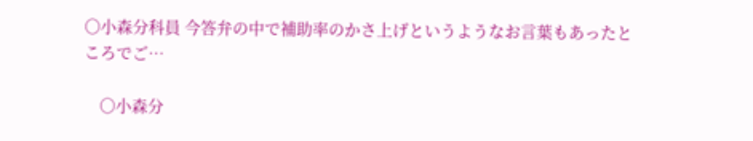○小森分科員 今答弁の中で補助率のかさ上げというようなお言葉もあったところでご…

    ○小森分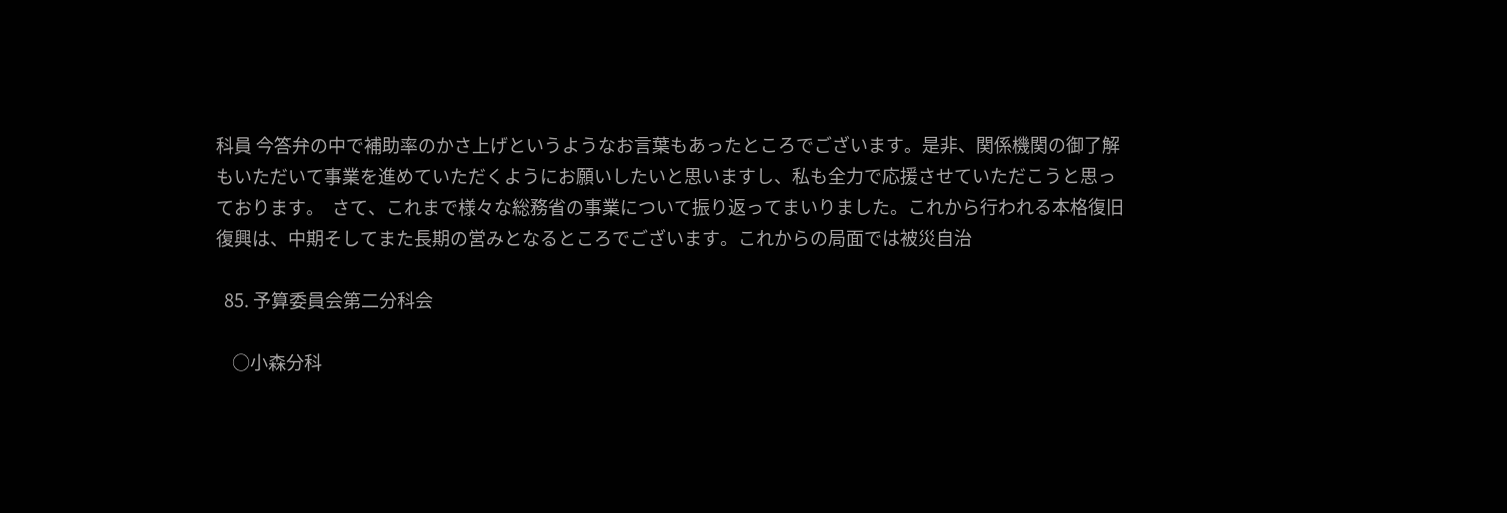科員 今答弁の中で補助率のかさ上げというようなお言葉もあったところでございます。是非、関係機関の御了解もいただいて事業を進めていただくようにお願いしたいと思いますし、私も全力で応援させていただこうと思っております。  さて、これまで様々な総務省の事業について振り返ってまいりました。これから行われる本格復旧復興は、中期そしてまた長期の営みとなるところでございます。これからの局面では被災自治

  85. 予算委員会第二分科会

    ○小森分科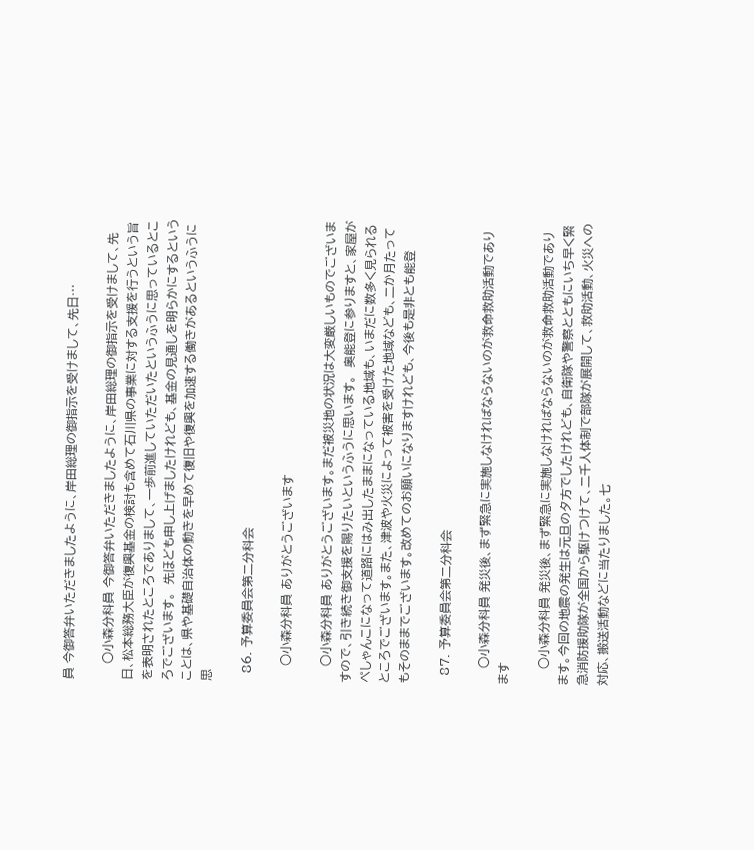員 今御答弁いただきましたように、岸田総理の御指示を受けまして、先日…

    ○小森分科員 今御答弁いただきましたように、岸田総理の御指示を受けまして、先日、松本総務大臣が復興基金の検討も含めて石川県の事業に対する支援を行うという旨を表明されたところでありまして、一歩前進していただいたというふうに思っているところでございます。  先ほども申し上げましたけれども、基金の見通しを明らかにするということは、県や基礎自治体の動きを早めて復旧や復興を加速する働きがあるというふうに思

  86. 予算委員会第二分科会

    ○小森分科員 ありがとうございます

    ○小森分科員 ありがとうございます。まだ被災地の状況は大変厳しいものでございますので、引き続き御支援を賜りたいというふうに思います。  奥能登に参りますと、家屋がぺしゃんこになって道路にはみ出したままになっている地域も、いまだに数多く見られるところでございます。また、津波や火災によって被害を受けた地域なども、二か月たってもそのままでございます。改めてのお願いになりますけれども、今後も是非とも能登

  87. 予算委員会第二分科会

    ○小森分科員 発災後、まず緊急に実施しなければならないのが救命救助活動であります

    ○小森分科員 発災後、まず緊急に実施しなければならないのが救命救助活動であります。今回の地震の発生は元旦の夕方でしたけれども、自衛隊や警察とともにいち早く緊急消防援助隊が全国から駆けつけて、二千人体制で部隊が展開して、救助活動、火災への対応、搬送活動などに当たりました。七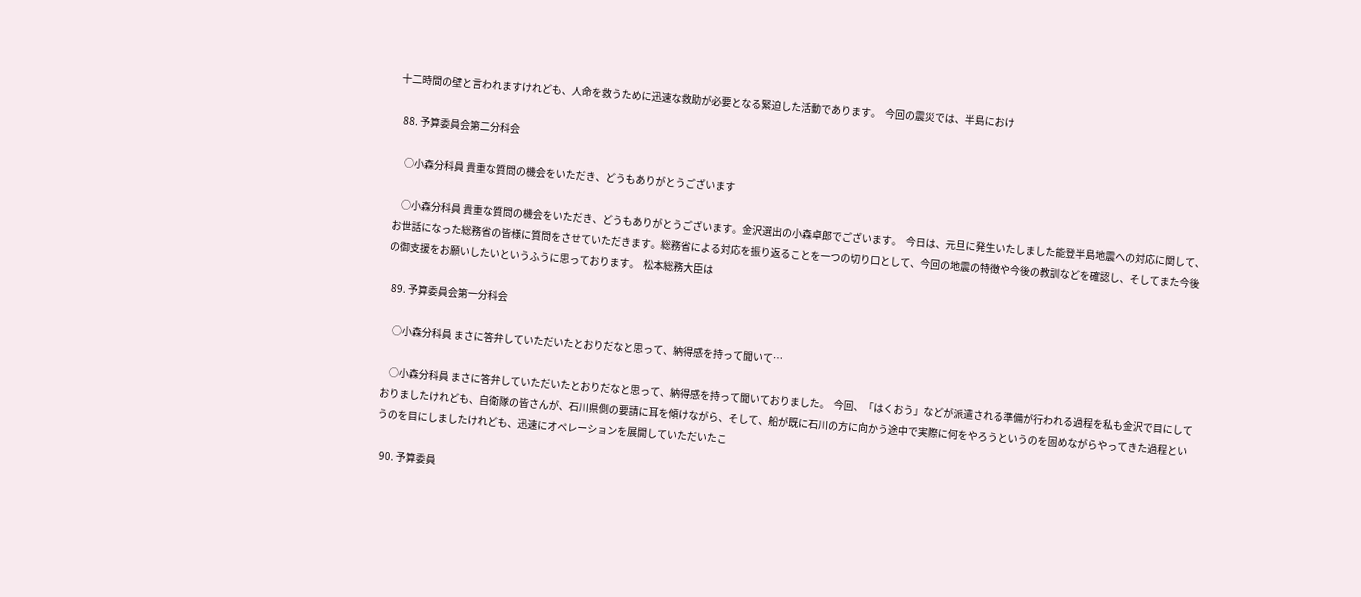十二時間の壁と言われますけれども、人命を救うために迅速な救助が必要となる緊迫した活動であります。  今回の震災では、半島におけ

  88. 予算委員会第二分科会

    ○小森分科員 貴重な質問の機会をいただき、どうもありがとうございます

    ○小森分科員 貴重な質問の機会をいただき、どうもありがとうございます。金沢選出の小森卓郎でございます。  今日は、元旦に発生いたしました能登半島地震への対応に関して、お世話になった総務省の皆様に質問をさせていただきます。総務省による対応を振り返ることを一つの切り口として、今回の地震の特徴や今後の教訓などを確認し、そしてまた今後の御支援をお願いしたいというふうに思っております。  松本総務大臣は

  89. 予算委員会第一分科会

    ○小森分科員 まさに答弁していただいたとおりだなと思って、納得感を持って聞いて…

    ○小森分科員 まさに答弁していただいたとおりだなと思って、納得感を持って聞いておりました。  今回、「はくおう」などが派遣される準備が行われる過程を私も金沢で目にしておりましたけれども、自衛隊の皆さんが、石川県側の要請に耳を傾けながら、そして、船が既に石川の方に向かう途中で実際に何をやろうというのを固めながらやってきた過程というのを目にしましたけれども、迅速にオペレーションを展開していただいたこ

  90. 予算委員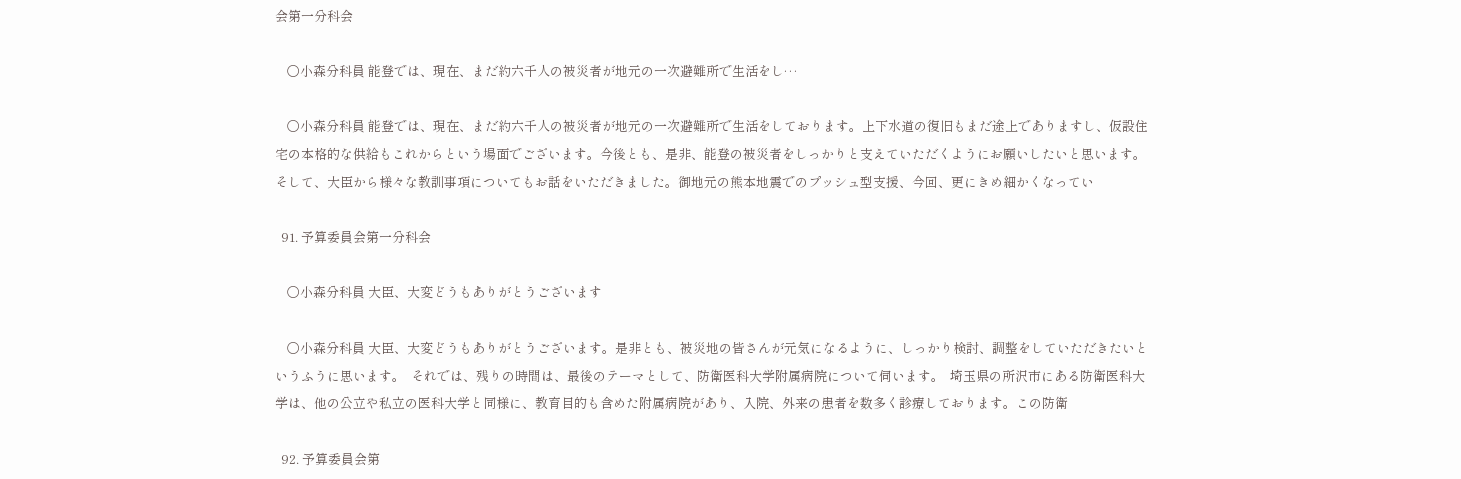会第一分科会

    ○小森分科員 能登では、現在、まだ約六千人の被災者が地元の一次避難所で生活をし…

    ○小森分科員 能登では、現在、まだ約六千人の被災者が地元の一次避難所で生活をしております。上下水道の復旧もまだ途上でありますし、仮設住宅の本格的な供給もこれからという場面でございます。今後とも、是非、能登の被災者をしっかりと支えていただくようにお願いしたいと思います。  そして、大臣から様々な教訓事項についてもお話をいただきました。御地元の熊本地震でのプッシュ型支援、今回、更にきめ細かくなってい

  91. 予算委員会第一分科会

    ○小森分科員 大臣、大変どうもありがとうございます

    ○小森分科員 大臣、大変どうもありがとうございます。是非とも、被災地の皆さんが元気になるように、しっかり検討、調整をしていただきたいというふうに思います。  それでは、残りの時間は、最後のテーマとして、防衛医科大学附属病院について伺います。  埼玉県の所沢市にある防衛医科大学は、他の公立や私立の医科大学と同様に、教育目的も含めた附属病院があり、入院、外来の患者を数多く診療しております。この防衛

  92. 予算委員会第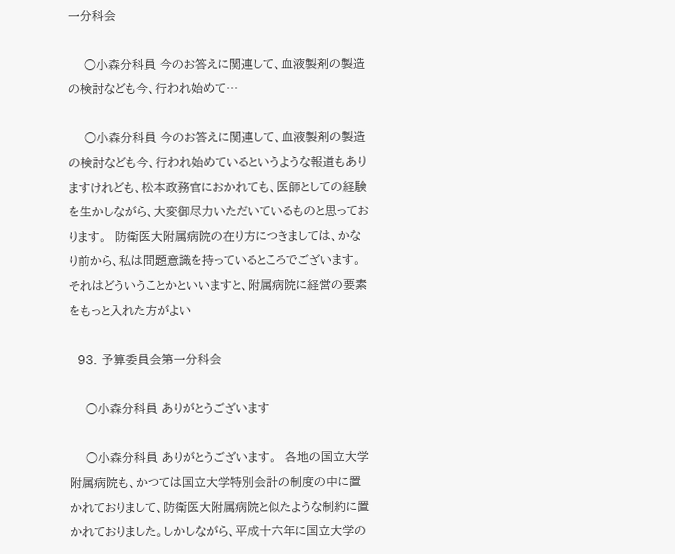一分科会

    ○小森分科員 今のお答えに関連して、血液製剤の製造の検討なども今、行われ始めて…

    ○小森分科員 今のお答えに関連して、血液製剤の製造の検討なども今、行われ始めているというような報道もありますけれども、松本政務官におかれても、医師としての経験を生かしながら、大変御尽力いただいているものと思っております。  防衛医大附属病院の在り方につきましては、かなり前から、私は問題意識を持っているところでございます。それはどういうことかといいますと、附属病院に経営の要素をもっと入れた方がよい

  93. 予算委員会第一分科会

    ○小森分科員 ありがとうございます

    ○小森分科員 ありがとうございます。  各地の国立大学附属病院も、かつては国立大学特別会計の制度の中に置かれておりまして、防衛医大附属病院と似たような制約に置かれておりました。しかしながら、平成十六年に国立大学の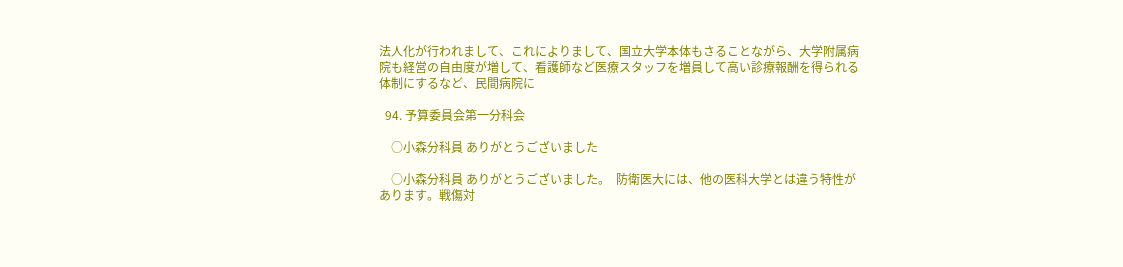法人化が行われまして、これによりまして、国立大学本体もさることながら、大学附属病院も経営の自由度が増して、看護師など医療スタッフを増員して高い診療報酬を得られる体制にするなど、民間病院に

  94. 予算委員会第一分科会

    ○小森分科員 ありがとうございました

    ○小森分科員 ありがとうございました。  防衛医大には、他の医科大学とは違う特性があります。戦傷対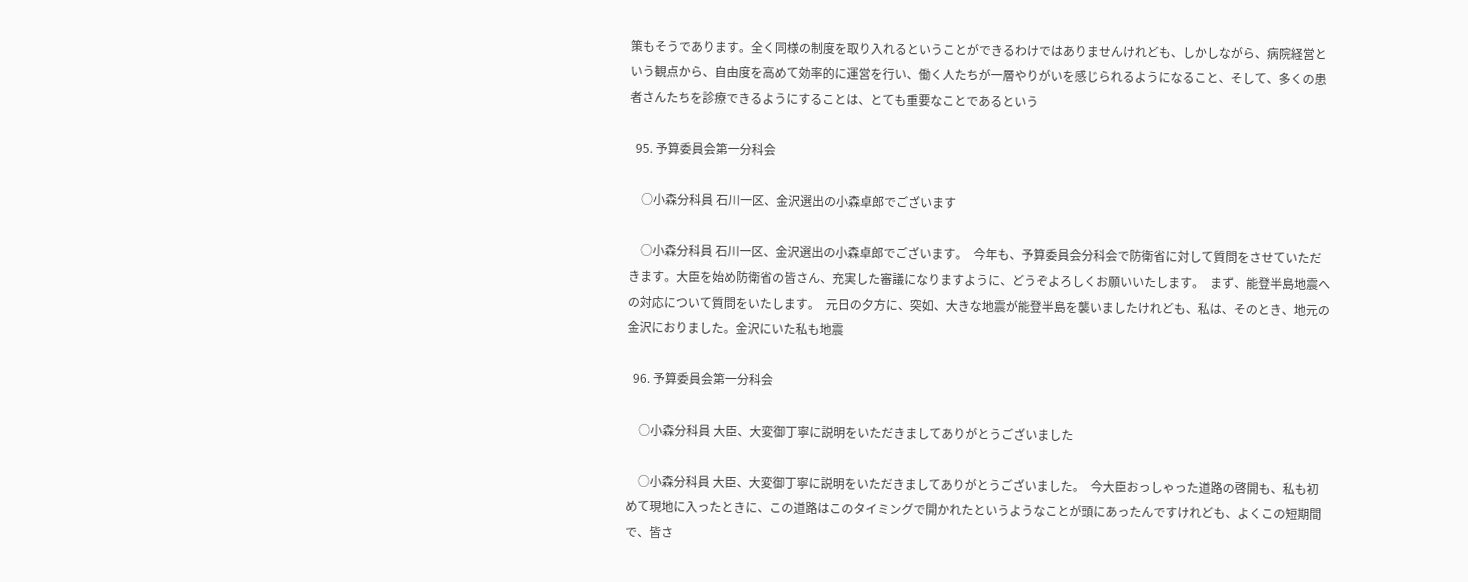策もそうであります。全く同様の制度を取り入れるということができるわけではありませんけれども、しかしながら、病院経営という観点から、自由度を高めて効率的に運営を行い、働く人たちが一層やりがいを感じられるようになること、そして、多くの患者さんたちを診療できるようにすることは、とても重要なことであるという

  95. 予算委員会第一分科会

    ○小森分科員 石川一区、金沢選出の小森卓郎でございます

    ○小森分科員 石川一区、金沢選出の小森卓郎でございます。  今年も、予算委員会分科会で防衛省に対して質問をさせていただきます。大臣を始め防衛省の皆さん、充実した審議になりますように、どうぞよろしくお願いいたします。  まず、能登半島地震への対応について質問をいたします。  元日の夕方に、突如、大きな地震が能登半島を襲いましたけれども、私は、そのとき、地元の金沢におりました。金沢にいた私も地震

  96. 予算委員会第一分科会

    ○小森分科員 大臣、大変御丁寧に説明をいただきましてありがとうございました

    ○小森分科員 大臣、大変御丁寧に説明をいただきましてありがとうございました。  今大臣おっしゃった道路の啓開も、私も初めて現地に入ったときに、この道路はこのタイミングで開かれたというようなことが頭にあったんですけれども、よくこの短期間で、皆さ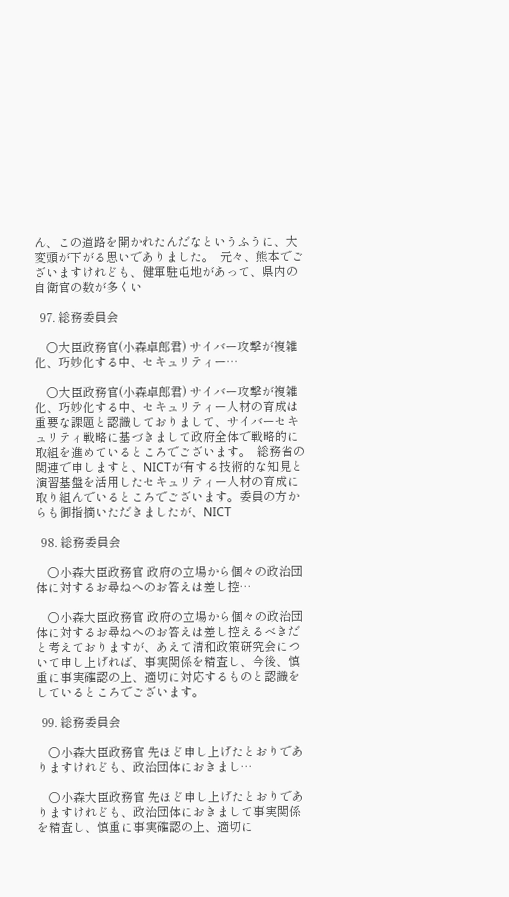ん、この道路を開かれたんだなというふうに、大変頭が下がる思いでありました。  元々、熊本でございますけれども、健軍駐屯地があって、県内の自衛官の数が多くい

  97. 総務委員会

    ○大臣政務官(小森卓郎君) サイバー攻撃が複雑化、巧妙化する中、セキュリティー…

    ○大臣政務官(小森卓郎君) サイバー攻撃が複雑化、巧妙化する中、セキュリティー人材の育成は重要な課題と認識しておりまして、サイバーセキュリティ戦略に基づきまして政府全体で戦略的に取組を進めているところでございます。  総務省の関連で申しますと、NICTが有する技術的な知見と演習基盤を活用したセキュリティー人材の育成に取り組んでいるところでございます。委員の方からも御指摘いただきましたが、NICT

  98. 総務委員会

    ○小森大臣政務官 政府の立場から個々の政治団体に対するお尋ねへのお答えは差し控…

    ○小森大臣政務官 政府の立場から個々の政治団体に対するお尋ねへのお答えは差し控えるべきだと考えておりますが、あえて清和政策研究会について申し上げれば、事実関係を精査し、今後、慎重に事実確認の上、適切に対応するものと認識をしているところでございます。

  99. 総務委員会

    ○小森大臣政務官 先ほど申し上げたとおりでありますけれども、政治団体におきまし…

    ○小森大臣政務官 先ほど申し上げたとおりでありますけれども、政治団体におきまして事実関係を精査し、慎重に事実確認の上、適切に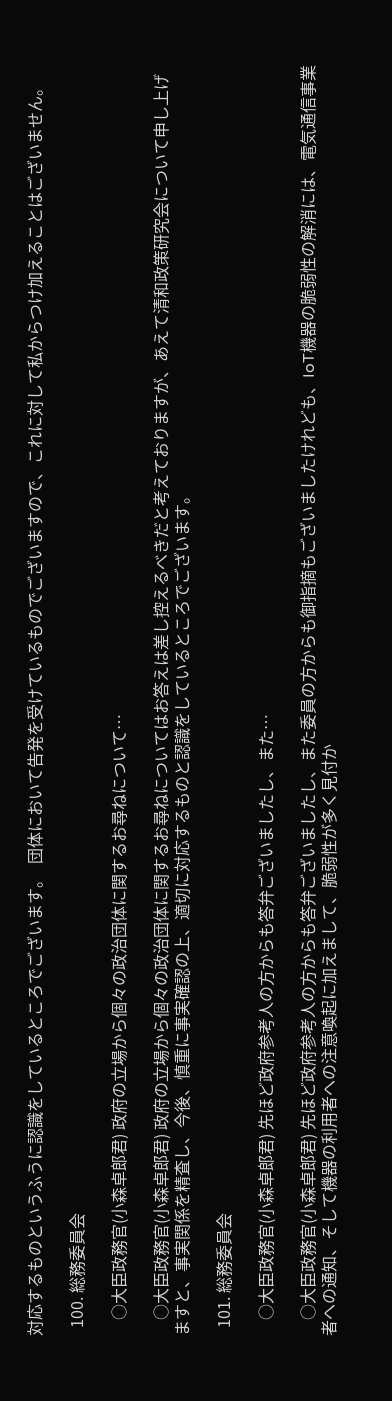対応するものというふうに認識をしているところでございます。  団体において告発を受けているものでございますので、これに対して私からつけ加えることはございません。

  100. 総務委員会

    ○大臣政務官(小森卓郎君) 政府の立場から個々の政治団体に関するお尋ねについて…

    ○大臣政務官(小森卓郎君) 政府の立場から個々の政治団体に関するお尋ねについてはお答えは差し控えるべきだと考えておりますが、あえて清和政策研究会について申し上げますと、事実関係を精査し、今後、慎重に事実確認の上、適切に対応するものと認識をしているところでございます。

  101. 総務委員会

    ○大臣政務官(小森卓郎君) 先ほど政府参考人の方からも答弁ございましたし、また…

    ○大臣政務官(小森卓郎君) 先ほど政府参考人の方からも答弁ございましたし、また委員の方からも御指摘もございましたけれども、IoT機器の脆弱性の解消には、電気通信事業者への通知、そして機器の利用者への注意喚起に加えまして、脆弱性が多く見付か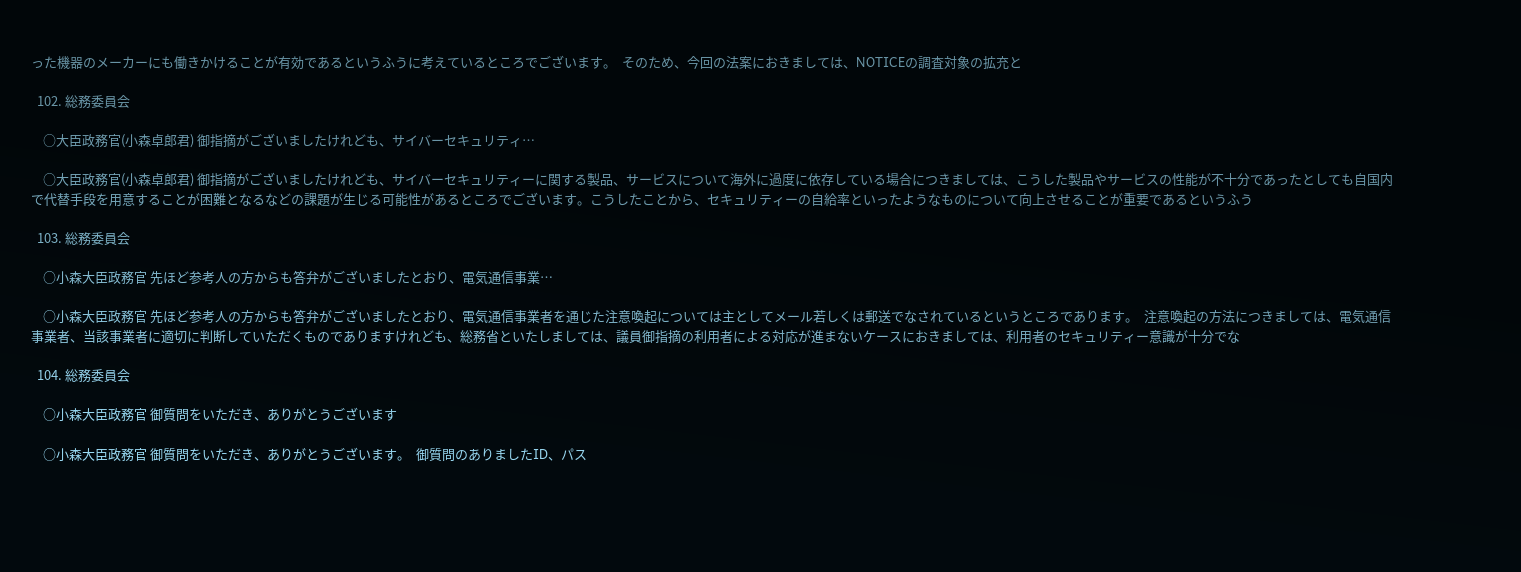った機器のメーカーにも働きかけることが有効であるというふうに考えているところでございます。  そのため、今回の法案におきましては、NOTICEの調査対象の拡充と

  102. 総務委員会

    ○大臣政務官(小森卓郎君) 御指摘がございましたけれども、サイバーセキュリティ…

    ○大臣政務官(小森卓郎君) 御指摘がございましたけれども、サイバーセキュリティーに関する製品、サービスについて海外に過度に依存している場合につきましては、こうした製品やサービスの性能が不十分であったとしても自国内で代替手段を用意することが困難となるなどの課題が生じる可能性があるところでございます。こうしたことから、セキュリティーの自給率といったようなものについて向上させることが重要であるというふう

  103. 総務委員会

    ○小森大臣政務官 先ほど参考人の方からも答弁がございましたとおり、電気通信事業…

    ○小森大臣政務官 先ほど参考人の方からも答弁がございましたとおり、電気通信事業者を通じた注意喚起については主としてメール若しくは郵送でなされているというところであります。  注意喚起の方法につきましては、電気通信事業者、当該事業者に適切に判断していただくものでありますけれども、総務省といたしましては、議員御指摘の利用者による対応が進まないケースにおきましては、利用者のセキュリティー意識が十分でな

  104. 総務委員会

    ○小森大臣政務官 御質問をいただき、ありがとうございます

    ○小森大臣政務官 御質問をいただき、ありがとうございます。  御質問のありましたID、パス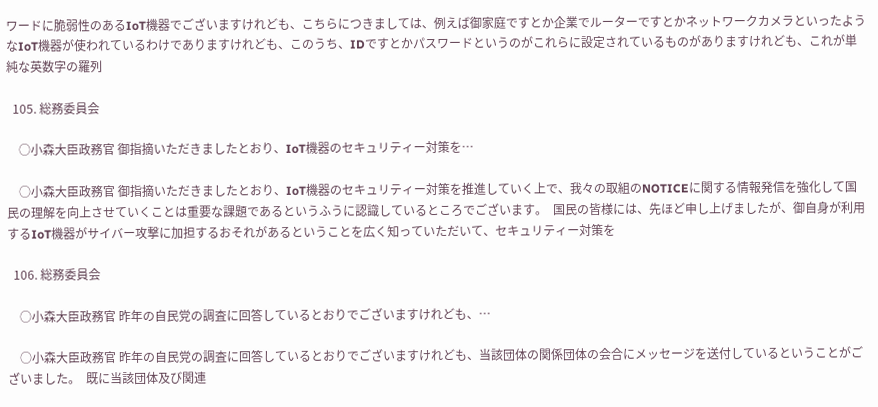ワードに脆弱性のあるIoT機器でございますけれども、こちらにつきましては、例えば御家庭ですとか企業でルーターですとかネットワークカメラといったようなIoT機器が使われているわけでありますけれども、このうち、IDですとかパスワードというのがこれらに設定されているものがありますけれども、これが単純な英数字の羅列

  105. 総務委員会

    ○小森大臣政務官 御指摘いただきましたとおり、IoT機器のセキュリティー対策を…

    ○小森大臣政務官 御指摘いただきましたとおり、IoT機器のセキュリティー対策を推進していく上で、我々の取組のNOTICEに関する情報発信を強化して国民の理解を向上させていくことは重要な課題であるというふうに認識しているところでございます。  国民の皆様には、先ほど申し上げましたが、御自身が利用するIoT機器がサイバー攻撃に加担するおそれがあるということを広く知っていただいて、セキュリティー対策を

  106. 総務委員会

    ○小森大臣政務官 昨年の自民党の調査に回答しているとおりでございますけれども、…

    ○小森大臣政務官 昨年の自民党の調査に回答しているとおりでございますけれども、当該団体の関係団体の会合にメッセージを送付しているということがございました。  既に当該団体及び関連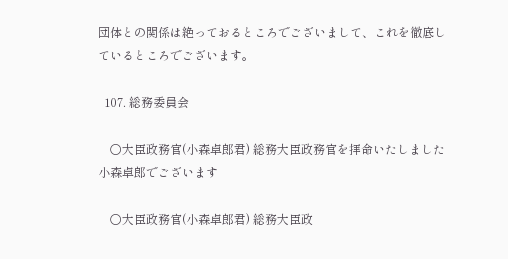団体との関係は絶っておるところでございまして、これを徹底しているところでございます。

  107. 総務委員会

    ○大臣政務官(小森卓郎君) 総務大臣政務官を拝命いたしました小森卓郎でございます

    ○大臣政務官(小森卓郎君) 総務大臣政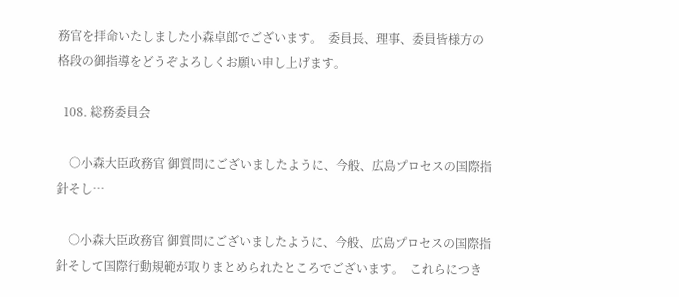務官を拝命いたしました小森卓郎でございます。  委員長、理事、委員皆様方の格段の御指導をどうぞよろしくお願い申し上げます。

  108. 総務委員会

    ○小森大臣政務官 御質問にございましたように、今般、広島プロセスの国際指針そし…

    ○小森大臣政務官 御質問にございましたように、今般、広島プロセスの国際指針そして国際行動規範が取りまとめられたところでございます。  これらにつき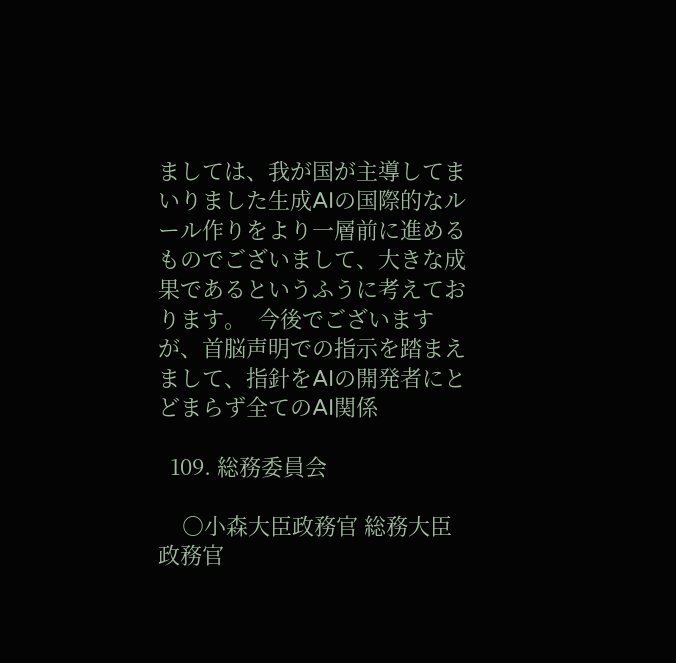ましては、我が国が主導してまいりました生成AIの国際的なルール作りをより一層前に進めるものでございまして、大きな成果であるというふうに考えております。  今後でございますが、首脳声明での指示を踏まえまして、指針をAIの開発者にとどまらず全てのAI関係

  109. 総務委員会

    ○小森大臣政務官 総務大臣政務官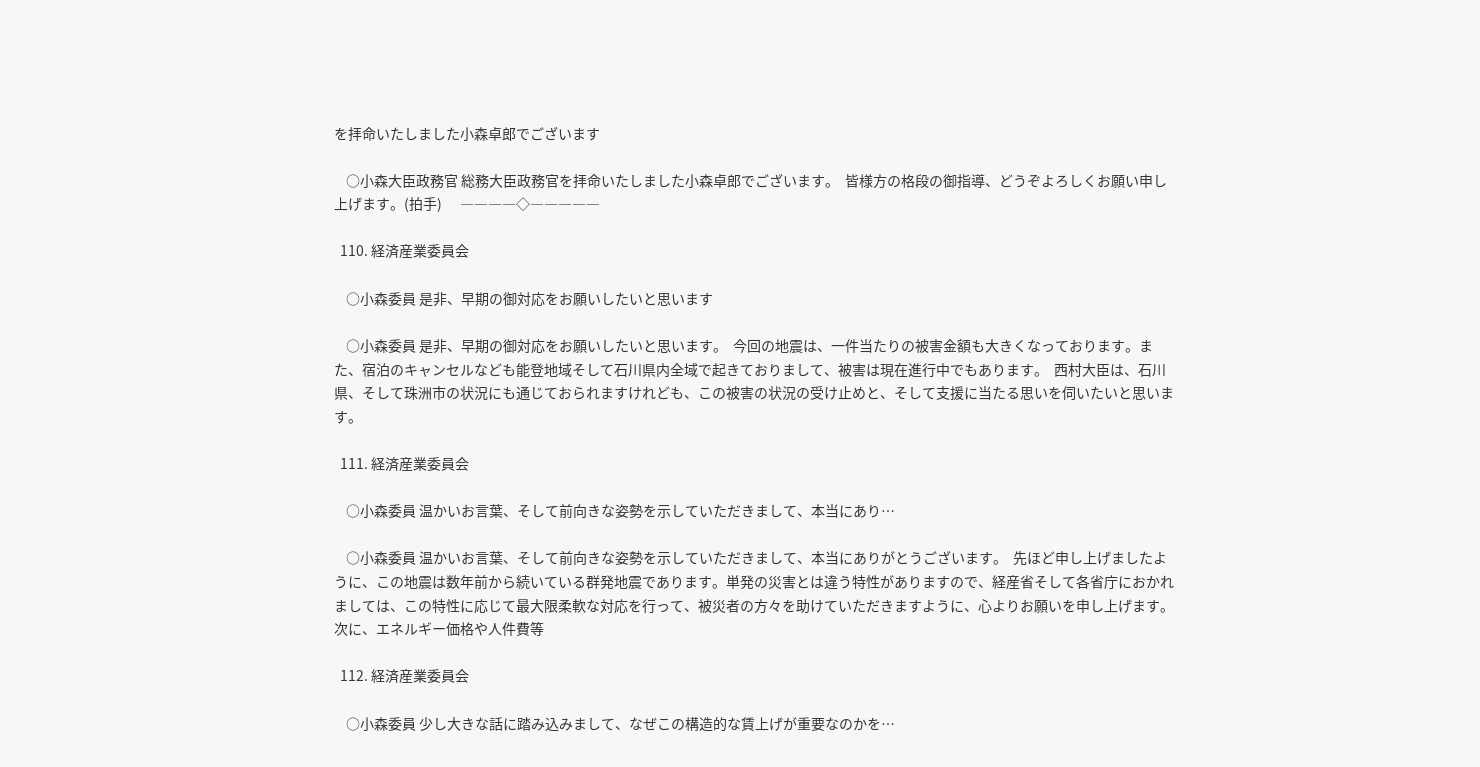を拝命いたしました小森卓郎でございます

    ○小森大臣政務官 総務大臣政務官を拝命いたしました小森卓郎でございます。  皆様方の格段の御指導、どうぞよろしくお願い申し上げます。(拍手)      ――――◇―――――

  110. 経済産業委員会

    ○小森委員 是非、早期の御対応をお願いしたいと思います

    ○小森委員 是非、早期の御対応をお願いしたいと思います。  今回の地震は、一件当たりの被害金額も大きくなっております。また、宿泊のキャンセルなども能登地域そして石川県内全域で起きておりまして、被害は現在進行中でもあります。  西村大臣は、石川県、そして珠洲市の状況にも通じておられますけれども、この被害の状況の受け止めと、そして支援に当たる思いを伺いたいと思います。

  111. 経済産業委員会

    ○小森委員 温かいお言葉、そして前向きな姿勢を示していただきまして、本当にあり…

    ○小森委員 温かいお言葉、そして前向きな姿勢を示していただきまして、本当にありがとうございます。  先ほど申し上げましたように、この地震は数年前から続いている群発地震であります。単発の災害とは違う特性がありますので、経産省そして各省庁におかれましては、この特性に応じて最大限柔軟な対応を行って、被災者の方々を助けていただきますように、心よりお願いを申し上げます。  次に、エネルギー価格や人件費等

  112. 経済産業委員会

    ○小森委員 少し大きな話に踏み込みまして、なぜこの構造的な賃上げが重要なのかを…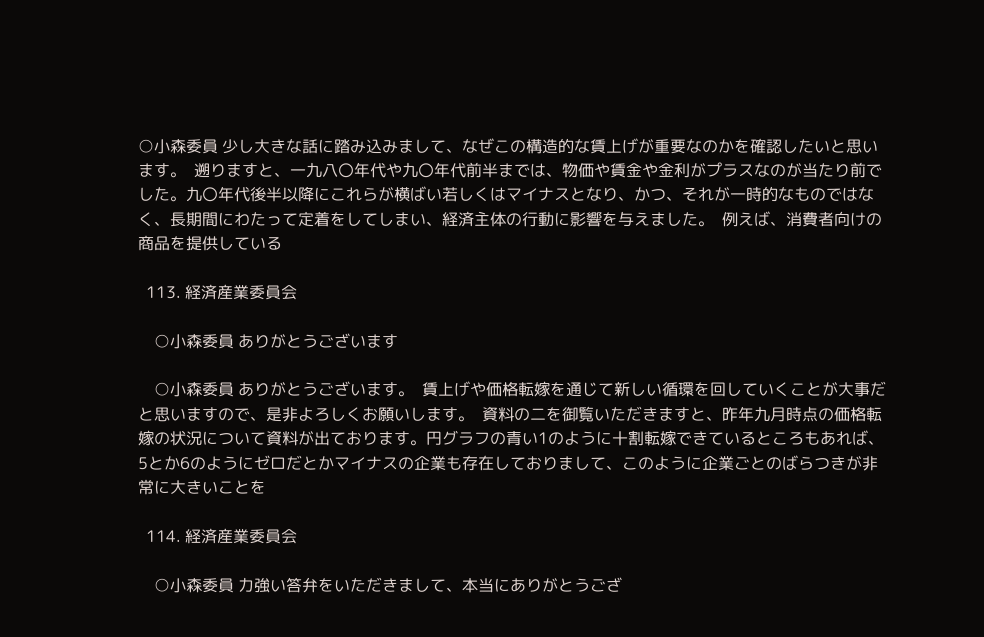○小森委員 少し大きな話に踏み込みまして、なぜこの構造的な賃上げが重要なのかを確認したいと思います。  遡りますと、一九八〇年代や九〇年代前半までは、物価や賃金や金利がプラスなのが当たり前でした。九〇年代後半以降にこれらが横ばい若しくはマイナスとなり、かつ、それが一時的なものではなく、長期間にわたって定着をしてしまい、経済主体の行動に影響を与えました。  例えば、消費者向けの商品を提供している

  113. 経済産業委員会

    ○小森委員 ありがとうございます

    ○小森委員 ありがとうございます。  賃上げや価格転嫁を通じて新しい循環を回していくことが大事だと思いますので、是非よろしくお願いします。  資料の二を御覧いただきますと、昨年九月時点の価格転嫁の状況について資料が出ております。円グラフの青い1のように十割転嫁できているところもあれば、5とか6のようにゼロだとかマイナスの企業も存在しておりまして、このように企業ごとのばらつきが非常に大きいことを

  114. 経済産業委員会

    ○小森委員 力強い答弁をいただきまして、本当にありがとうござ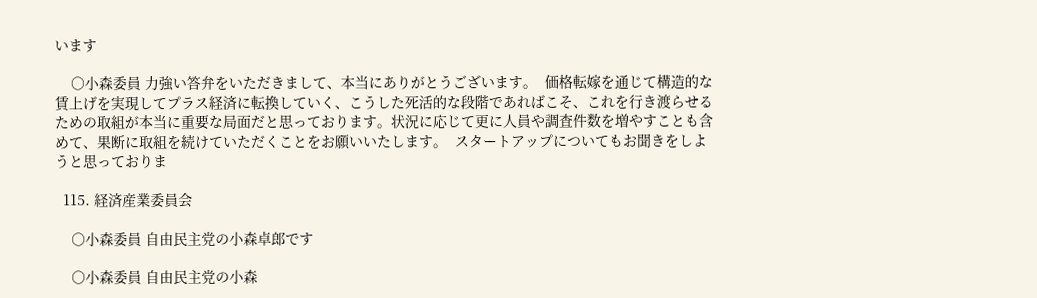います

    ○小森委員 力強い答弁をいただきまして、本当にありがとうございます。  価格転嫁を通じて構造的な賃上げを実現してプラス経済に転換していく、こうした死活的な段階であればこそ、これを行き渡らせるための取組が本当に重要な局面だと思っております。状況に応じて更に人員や調査件数を増やすことも含めて、果断に取組を続けていただくことをお願いいたします。  スタートアップについてもお聞きをしようと思っておりま

  115. 経済産業委員会

    ○小森委員 自由民主党の小森卓郎です

    ○小森委員 自由民主党の小森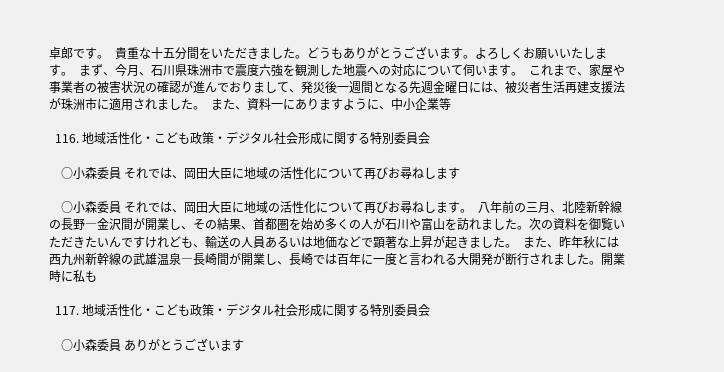卓郎です。  貴重な十五分間をいただきました。どうもありがとうございます。よろしくお願いいたします。  まず、今月、石川県珠洲市で震度六強を観測した地震への対応について伺います。  これまで、家屋や事業者の被害状況の確認が進んでおりまして、発災後一週間となる先週金曜日には、被災者生活再建支援法が珠洲市に適用されました。  また、資料一にありますように、中小企業等

  116. 地域活性化・こども政策・デジタル社会形成に関する特別委員会

    ○小森委員 それでは、岡田大臣に地域の活性化について再びお尋ねします

    ○小森委員 それでは、岡田大臣に地域の活性化について再びお尋ねします。  八年前の三月、北陸新幹線の長野―金沢間が開業し、その結果、首都圏を始め多くの人が石川や富山を訪れました。次の資料を御覧いただきたいんですけれども、輸送の人員あるいは地価などで顕著な上昇が起きました。  また、昨年秋には西九州新幹線の武雄温泉―長崎間が開業し、長崎では百年に一度と言われる大開発が断行されました。開業時に私も

  117. 地域活性化・こども政策・デジタル社会形成に関する特別委員会

    ○小森委員 ありがとうございます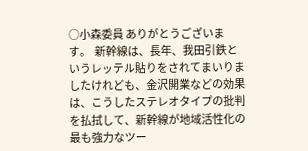○小森委員 ありがとうございます。  新幹線は、長年、我田引鉄というレッテル貼りをされてまいりましたけれども、金沢開業などの効果は、こうしたステレオタイプの批判を払拭して、新幹線が地域活性化の最も強力なツー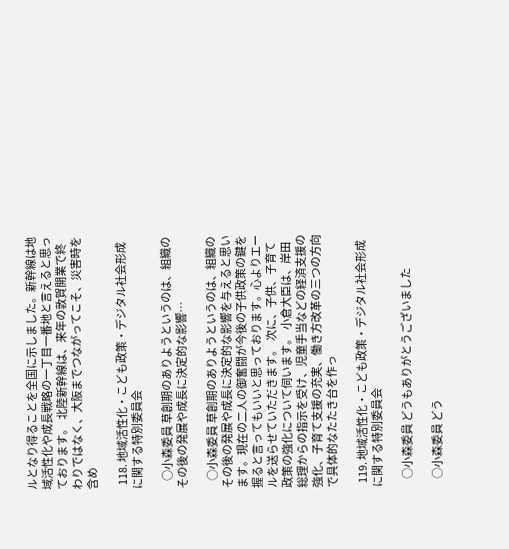ルとなり得ることを全国に示しました。新幹線は地域活性化や成長戦略の一丁目一番地と言えると思っております。  北陸新幹線は、来年の敦賀開業で終わりではなく、大阪までつながってこそ、災害時を含め

  118. 地域活性化・こども政策・デジタル社会形成に関する特別委員会

    ○小森委員 草創期のありようというのは、組織のその後の発展や成長に決定的な影響…

    ○小森委員 草創期のありようというのは、組織のその後の発展や成長に決定的な影響を与えると思います。現在の二人の御奮闘が今後の子供政策の鍵を握ると言ってもいいと思っております。心よりエールを送らせていただきます。  次に、子供、子育て政策の強化について伺います。  小倉大臣は、岸田総理からの指示を受け、児童手当などの経済支援の強化、子育て支援の充実、働き方改革の三つの方向で具体的なたたき台を作っ

  119. 地域活性化・こども政策・デジタル社会形成に関する特別委員会

    ○小森委員 どうもありがとうございました

    ○小森委員 どう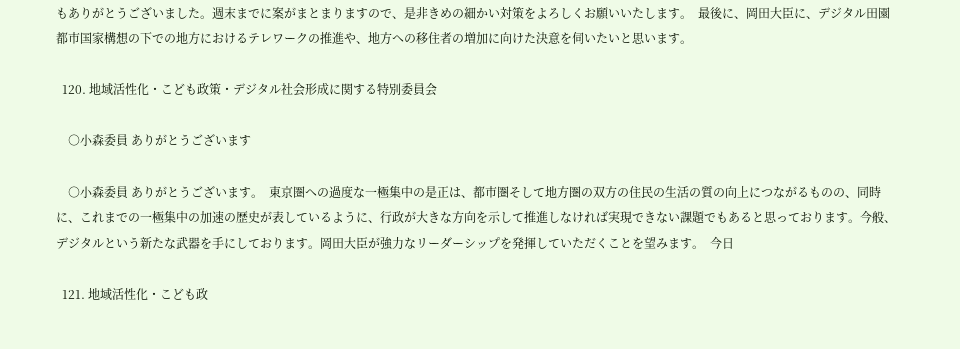もありがとうございました。週末までに案がまとまりますので、是非きめの細かい対策をよろしくお願いいたします。  最後に、岡田大臣に、デジタル田園都市国家構想の下での地方におけるテレワークの推進や、地方への移住者の増加に向けた決意を伺いたいと思います。

  120. 地域活性化・こども政策・デジタル社会形成に関する特別委員会

    ○小森委員 ありがとうございます

    ○小森委員 ありがとうございます。  東京圏への過度な一極集中の是正は、都市圏そして地方圏の双方の住民の生活の質の向上につながるものの、同時に、これまでの一極集中の加速の歴史が表しているように、行政が大きな方向を示して推進しなければ実現できない課題でもあると思っております。今般、デジタルという新たな武器を手にしております。岡田大臣が強力なリーダーシップを発揮していただくことを望みます。  今日

  121. 地域活性化・こども政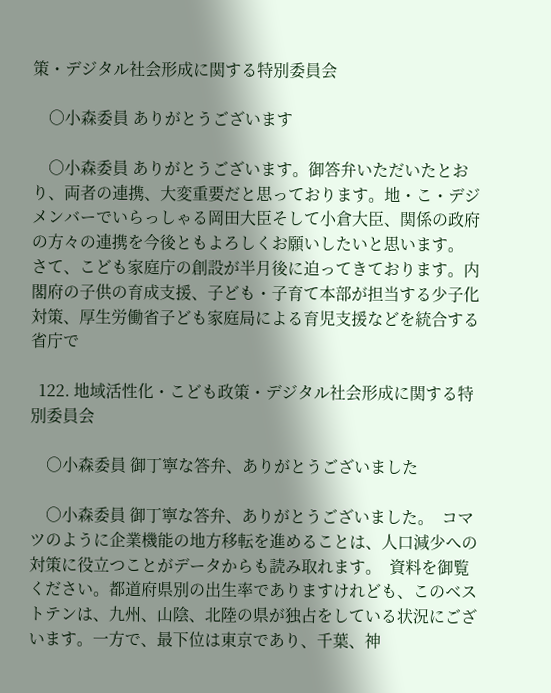策・デジタル社会形成に関する特別委員会

    ○小森委員 ありがとうございます

    ○小森委員 ありがとうございます。御答弁いただいたとおり、両者の連携、大変重要だと思っております。地・こ・デジメンバーでいらっしゃる岡田大臣そして小倉大臣、関係の政府の方々の連携を今後ともよろしくお願いしたいと思います。  さて、こども家庭庁の創設が半月後に迫ってきております。内閣府の子供の育成支援、子ども・子育て本部が担当する少子化対策、厚生労働省子ども家庭局による育児支援などを統合する省庁で

  122. 地域活性化・こども政策・デジタル社会形成に関する特別委員会

    ○小森委員 御丁寧な答弁、ありがとうございました

    ○小森委員 御丁寧な答弁、ありがとうございました。  コマツのように企業機能の地方移転を進めることは、人口減少への対策に役立つことがデータからも読み取れます。  資料を御覧ください。都道府県別の出生率でありますけれども、このベストテンは、九州、山陰、北陸の県が独占をしている状況にございます。一方で、最下位は東京であり、千葉、神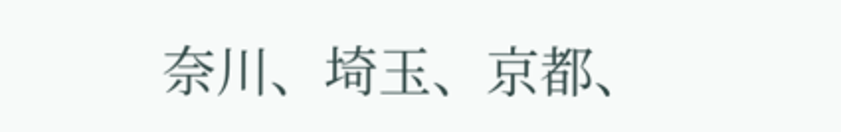奈川、埼玉、京都、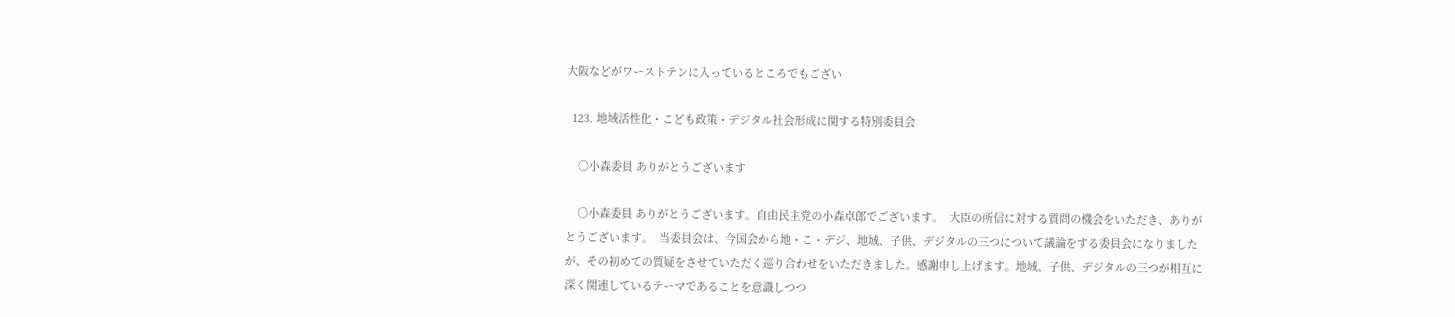大阪などがワーストテンに入っているところでもござい

  123. 地域活性化・こども政策・デジタル社会形成に関する特別委員会

    ○小森委員 ありがとうございます

    ○小森委員 ありがとうございます。自由民主党の小森卓郎でございます。  大臣の所信に対する質問の機会をいただき、ありがとうございます。  当委員会は、今国会から地・こ・デジ、地域、子供、デジタルの三つについて議論をする委員会になりましたが、その初めての質疑をさせていただく巡り合わせをいただきました。感謝申し上げます。地域、子供、デジタルの三つが相互に深く関連しているテーマであることを意識しつつ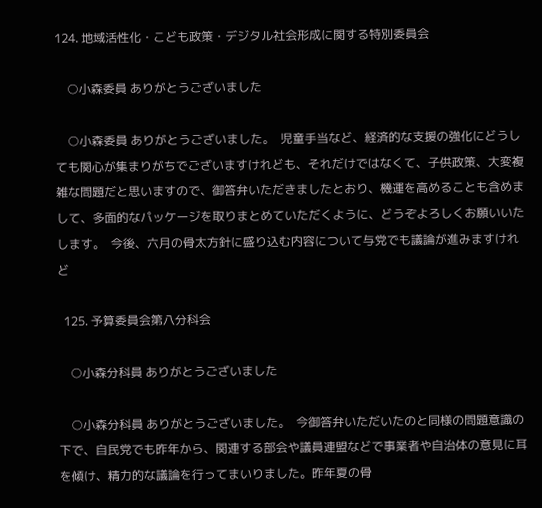124. 地域活性化・こども政策・デジタル社会形成に関する特別委員会

    ○小森委員 ありがとうございました

    ○小森委員 ありがとうございました。  児童手当など、経済的な支援の強化にどうしても関心が集まりがちでございますけれども、それだけではなくて、子供政策、大変複雑な問題だと思いますので、御答弁いただきましたとおり、機運を高めることも含めまして、多面的なパッケージを取りまとめていただくように、どうぞよろしくお願いいたします。  今後、六月の骨太方針に盛り込む内容について与党でも議論が進みますけれど

  125. 予算委員会第八分科会

    ○小森分科員 ありがとうございました

    ○小森分科員 ありがとうございました。  今御答弁いただいたのと同様の問題意識の下で、自民党でも昨年から、関連する部会や議員連盟などで事業者や自治体の意見に耳を傾け、精力的な議論を行ってまいりました。昨年夏の骨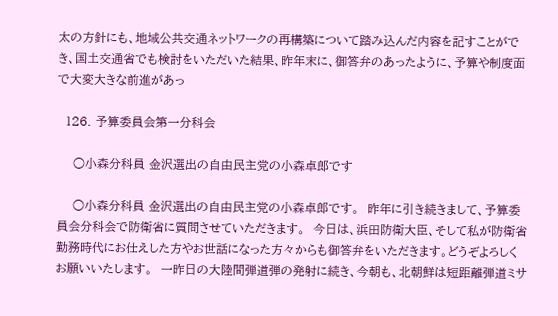太の方針にも、地域公共交通ネットワークの再構築について踏み込んだ内容を記すことができ、国土交通省でも検討をいただいた結果、昨年末に、御答弁のあったように、予算や制度面で大変大きな前進があっ

  126. 予算委員会第一分科会

    ○小森分科員 金沢選出の自由民主党の小森卓郎です

    ○小森分科員 金沢選出の自由民主党の小森卓郎です。  昨年に引き続きまして、予算委員会分科会で防衛省に質問させていただきます。  今日は、浜田防衛大臣、そして私が防衛省勤務時代にお仕えした方やお世話になった方々からも御答弁をいただきます。どうぞよろしくお願いいたします。  一昨日の大陸間弾道弾の発射に続き、今朝も、北朝鮮は短距離弾道ミサ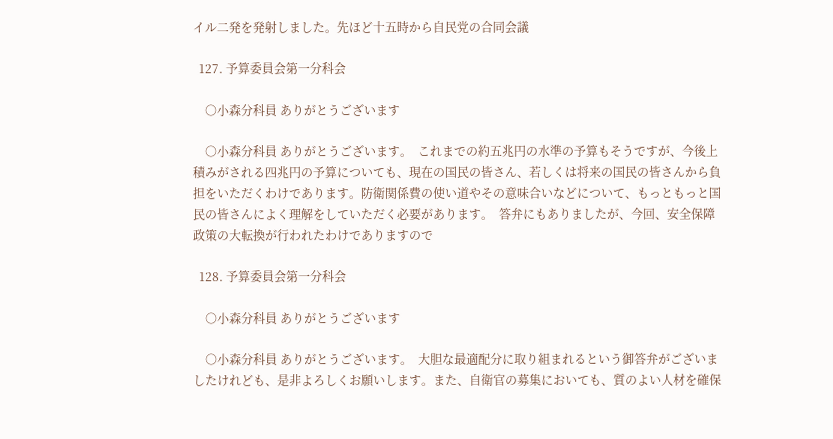イル二発を発射しました。先ほど十五時から自民党の合同会議

  127. 予算委員会第一分科会

    ○小森分科員 ありがとうございます

    ○小森分科員 ありがとうございます。  これまでの約五兆円の水準の予算もそうですが、今後上積みがされる四兆円の予算についても、現在の国民の皆さん、若しくは将来の国民の皆さんから負担をいただくわけであります。防衛関係費の使い道やその意味合いなどについて、もっともっと国民の皆さんによく理解をしていただく必要があります。  答弁にもありましたが、今回、安全保障政策の大転換が行われたわけでありますので

  128. 予算委員会第一分科会

    ○小森分科員 ありがとうございます

    ○小森分科員 ありがとうございます。  大胆な最適配分に取り組まれるという御答弁がございましたけれども、是非よろしくお願いします。また、自衛官の募集においても、質のよい人材を確保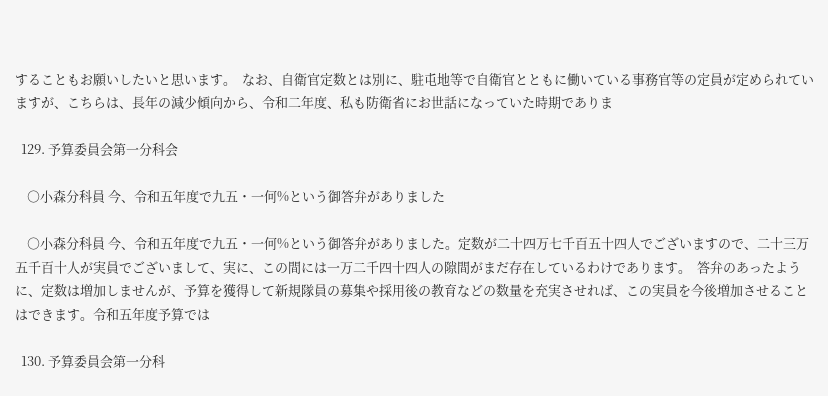することもお願いしたいと思います。  なお、自衛官定数とは別に、駐屯地等で自衛官とともに働いている事務官等の定員が定められていますが、こちらは、長年の減少傾向から、令和二年度、私も防衛省にお世話になっていた時期でありま

  129. 予算委員会第一分科会

    ○小森分科員 今、令和五年度で九五・一何%という御答弁がありました

    ○小森分科員 今、令和五年度で九五・一何%という御答弁がありました。定数が二十四万七千百五十四人でございますので、二十三万五千百十人が実員でございまして、実に、この間には一万二千四十四人の隙間がまだ存在しているわけであります。  答弁のあったように、定数は増加しませんが、予算を獲得して新規隊員の募集や採用後の教育などの数量を充実させれば、この実員を今後増加させることはできます。令和五年度予算では

  130. 予算委員会第一分科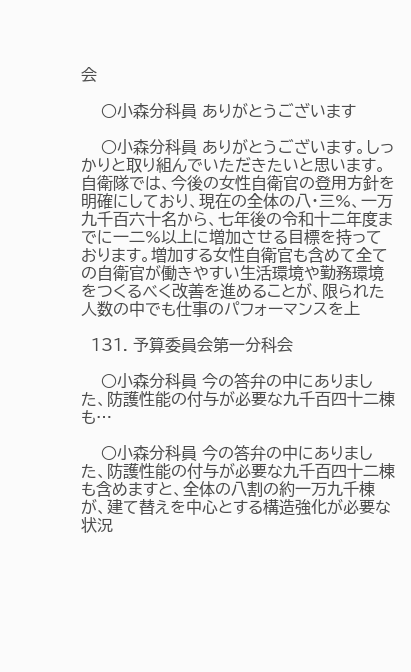会

    ○小森分科員 ありがとうございます

    ○小森分科員 ありがとうございます。しっかりと取り組んでいただきたいと思います。  自衛隊では、今後の女性自衛官の登用方針を明確にしており、現在の全体の八・三%、一万九千百六十名から、七年後の令和十二年度までに一二%以上に増加させる目標を持っております。増加する女性自衛官も含めて全ての自衛官が働きやすい生活環境や勤務環境をつくるべく改善を進めることが、限られた人数の中でも仕事のパフォーマンスを上

  131. 予算委員会第一分科会

    ○小森分科員 今の答弁の中にありました、防護性能の付与が必要な九千百四十二棟も…

    ○小森分科員 今の答弁の中にありました、防護性能の付与が必要な九千百四十二棟も含めますと、全体の八割の約一万九千棟が、建て替えを中心とする構造強化が必要な状況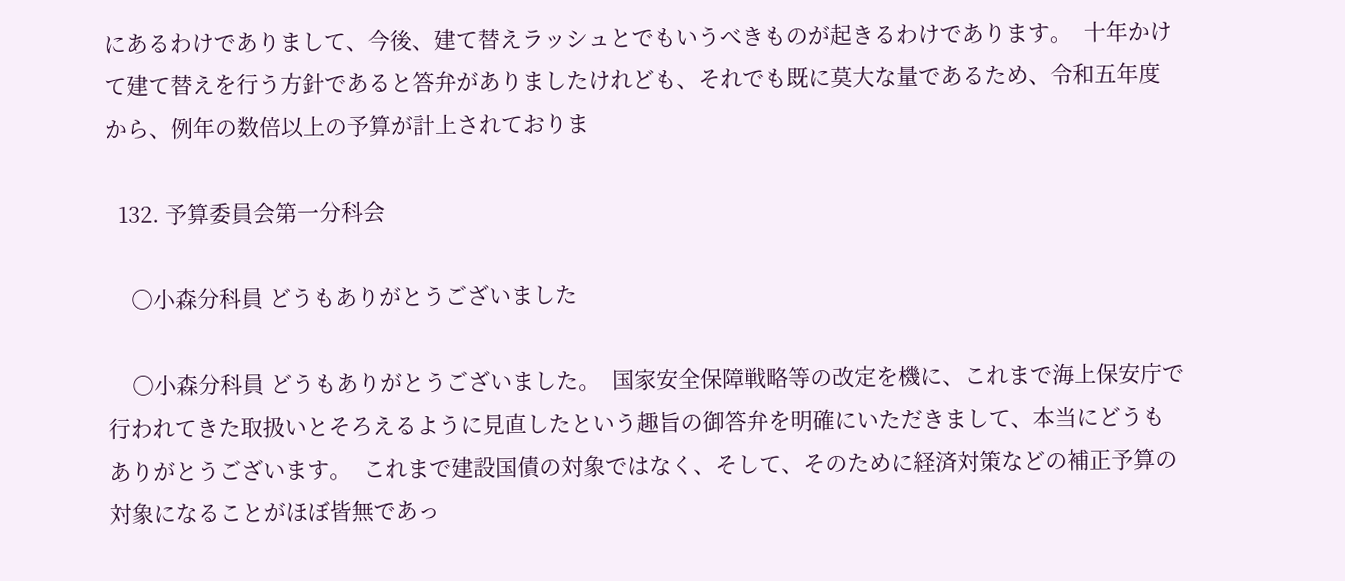にあるわけでありまして、今後、建て替えラッシュとでもいうべきものが起きるわけであります。  十年かけて建て替えを行う方針であると答弁がありましたけれども、それでも既に莫大な量であるため、令和五年度から、例年の数倍以上の予算が計上されておりま

  132. 予算委員会第一分科会

    ○小森分科員 どうもありがとうございました

    ○小森分科員 どうもありがとうございました。  国家安全保障戦略等の改定を機に、これまで海上保安庁で行われてきた取扱いとそろえるように見直したという趣旨の御答弁を明確にいただきまして、本当にどうもありがとうございます。  これまで建設国債の対象ではなく、そして、そのために経済対策などの補正予算の対象になることがほぼ皆無であっ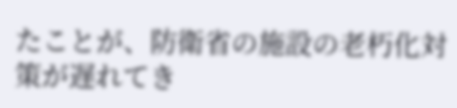たことが、防衛省の施設の老朽化対策が遅れてき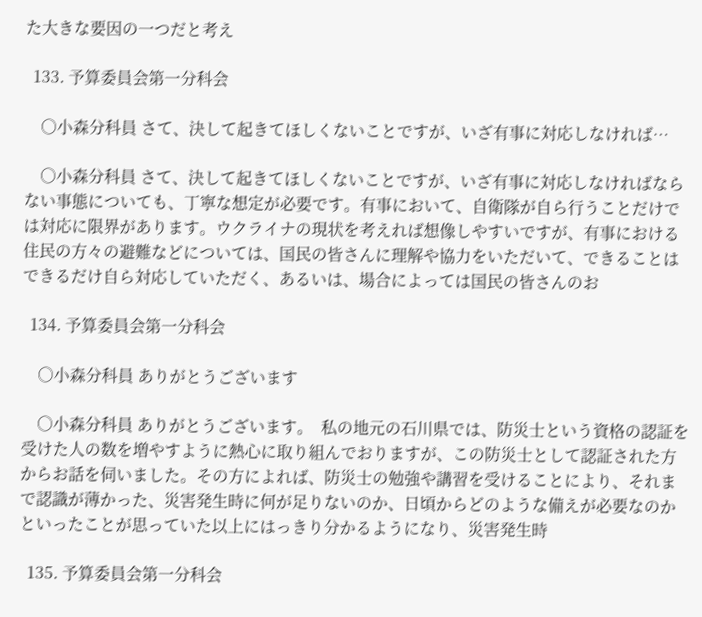た大きな要因の一つだと考え

  133. 予算委員会第一分科会

    ○小森分科員 さて、決して起きてほしくないことですが、いざ有事に対応しなければ…

    ○小森分科員 さて、決して起きてほしくないことですが、いざ有事に対応しなければならない事態についても、丁寧な想定が必要です。有事において、自衛隊が自ら行うことだけでは対応に限界があります。ウクライナの現状を考えれば想像しやすいですが、有事における住民の方々の避難などについては、国民の皆さんに理解や協力をいただいて、できることはできるだけ自ら対応していただく、あるいは、場合によっては国民の皆さんのお

  134. 予算委員会第一分科会

    ○小森分科員 ありがとうございます

    ○小森分科員 ありがとうございます。  私の地元の石川県では、防災士という資格の認証を受けた人の数を増やすように熱心に取り組んでおりますが、この防災士として認証された方からお話を伺いました。その方によれば、防災士の勉強や講習を受けることにより、それまで認識が薄かった、災害発生時に何が足りないのか、日頃からどのような備えが必要なのかといったことが思っていた以上にはっきり分かるようになり、災害発生時

  135. 予算委員会第一分科会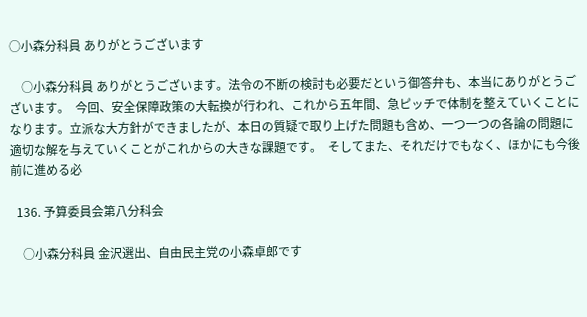○小森分科員 ありがとうございます

    ○小森分科員 ありがとうございます。法令の不断の検討も必要だという御答弁も、本当にありがとうございます。  今回、安全保障政策の大転換が行われ、これから五年間、急ピッチで体制を整えていくことになります。立派な大方針ができましたが、本日の質疑で取り上げた問題も含め、一つ一つの各論の問題に適切な解を与えていくことがこれからの大きな課題です。  そしてまた、それだけでもなく、ほかにも今後前に進める必

  136. 予算委員会第八分科会

    ○小森分科員 金沢選出、自由民主党の小森卓郎です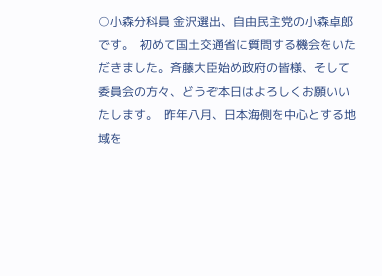○小森分科員 金沢選出、自由民主党の小森卓郎です。  初めて国土交通省に質問する機会をいただきました。斉藤大臣始め政府の皆様、そして委員会の方々、どうぞ本日はよろしくお願いいたします。  昨年八月、日本海側を中心とする地域を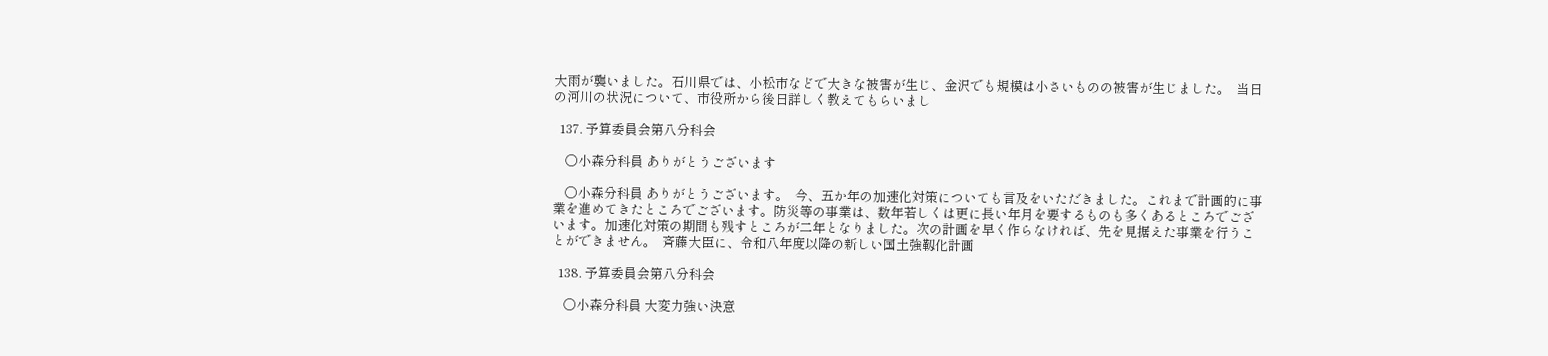大雨が襲いました。石川県では、小松市などで大きな被害が生じ、金沢でも規模は小さいものの被害が生じました。  当日の河川の状況について、市役所から後日詳しく教えてもらいまし

  137. 予算委員会第八分科会

    ○小森分科員 ありがとうございます

    ○小森分科員 ありがとうございます。  今、五か年の加速化対策についても言及をいただきました。これまで計画的に事業を進めてきたところでございます。防災等の事業は、数年若しくは更に長い年月を要するものも多くあるところでございます。加速化対策の期間も残すところが二年となりました。次の計画を早く作らなければ、先を見据えた事業を行うことができません。  斉藤大臣に、令和八年度以降の新しい国土強靱化計画

  138. 予算委員会第八分科会

    ○小森分科員 大変力強い決意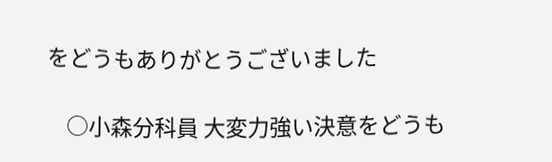をどうもありがとうございました

    ○小森分科員 大変力強い決意をどうも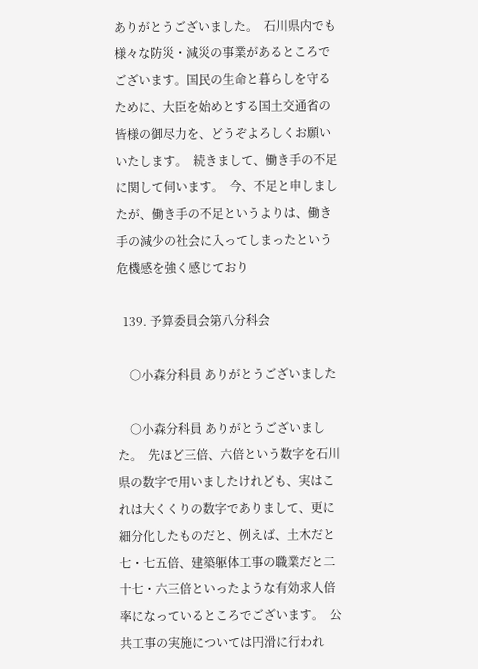ありがとうございました。  石川県内でも様々な防災・減災の事業があるところでございます。国民の生命と暮らしを守るために、大臣を始めとする国土交通省の皆様の御尽力を、どうぞよろしくお願いいたします。  続きまして、働き手の不足に関して伺います。  今、不足と申しましたが、働き手の不足というよりは、働き手の減少の社会に入ってしまったという危機感を強く感じており

  139. 予算委員会第八分科会

    ○小森分科員 ありがとうございました

    ○小森分科員 ありがとうございました。  先ほど三倍、六倍という数字を石川県の数字で用いましたけれども、実はこれは大くくりの数字でありまして、更に細分化したものだと、例えば、土木だと七・七五倍、建築躯体工事の職業だと二十七・六三倍といったような有効求人倍率になっているところでございます。  公共工事の実施については円滑に行われ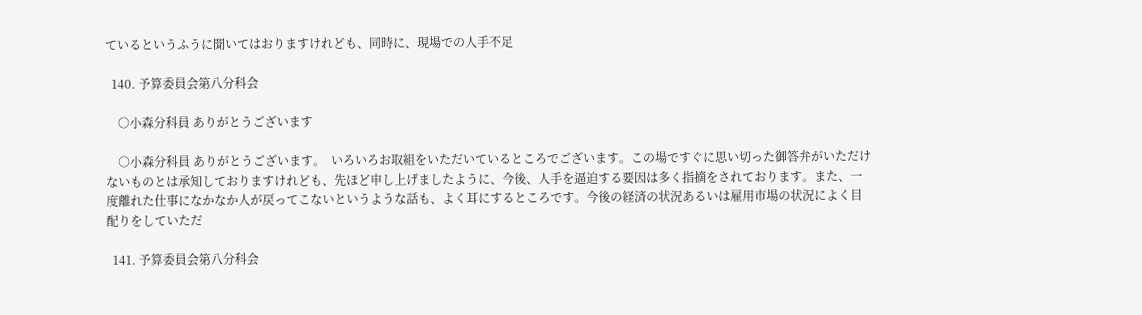ているというふうに聞いてはおりますけれども、同時に、現場での人手不足

  140. 予算委員会第八分科会

    ○小森分科員 ありがとうございます

    ○小森分科員 ありがとうございます。  いろいろお取組をいただいているところでございます。この場ですぐに思い切った御答弁がいただけないものとは承知しておりますけれども、先ほど申し上げましたように、今後、人手を逼迫する要因は多く指摘をされております。また、一度離れた仕事になかなか人が戻ってこないというような話も、よく耳にするところです。今後の経済の状況あるいは雇用市場の状況によく目配りをしていただ

  141. 予算委員会第八分科会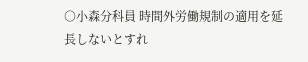○小森分科員 時間外労働規制の適用を延長しないとすれ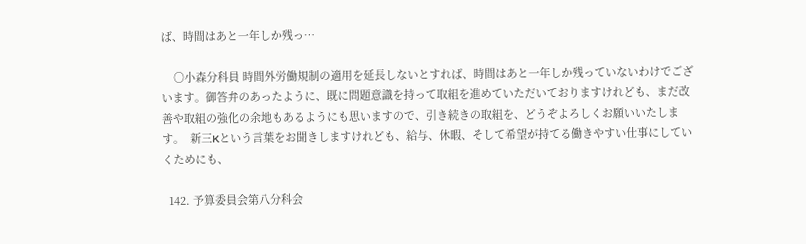ば、時間はあと一年しか残っ…

    ○小森分科員 時間外労働規制の適用を延長しないとすれば、時間はあと一年しか残っていないわけでございます。御答弁のあったように、既に問題意識を持って取組を進めていただいておりますけれども、まだ改善や取組の強化の余地もあるようにも思いますので、引き続きの取組を、どうぞよろしくお願いいたします。  新三Kという言葉をお聞きしますけれども、給与、休暇、そして希望が持てる働きやすい仕事にしていくためにも、

  142. 予算委員会第八分科会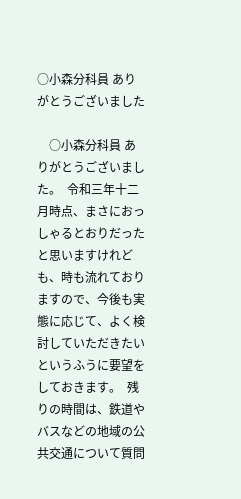○小森分科員 ありがとうございました

    ○小森分科員 ありがとうございました。  令和三年十二月時点、まさにおっしゃるとおりだったと思いますけれども、時も流れておりますので、今後も実態に応じて、よく検討していただきたいというふうに要望をしておきます。  残りの時間は、鉄道やバスなどの地域の公共交通について質問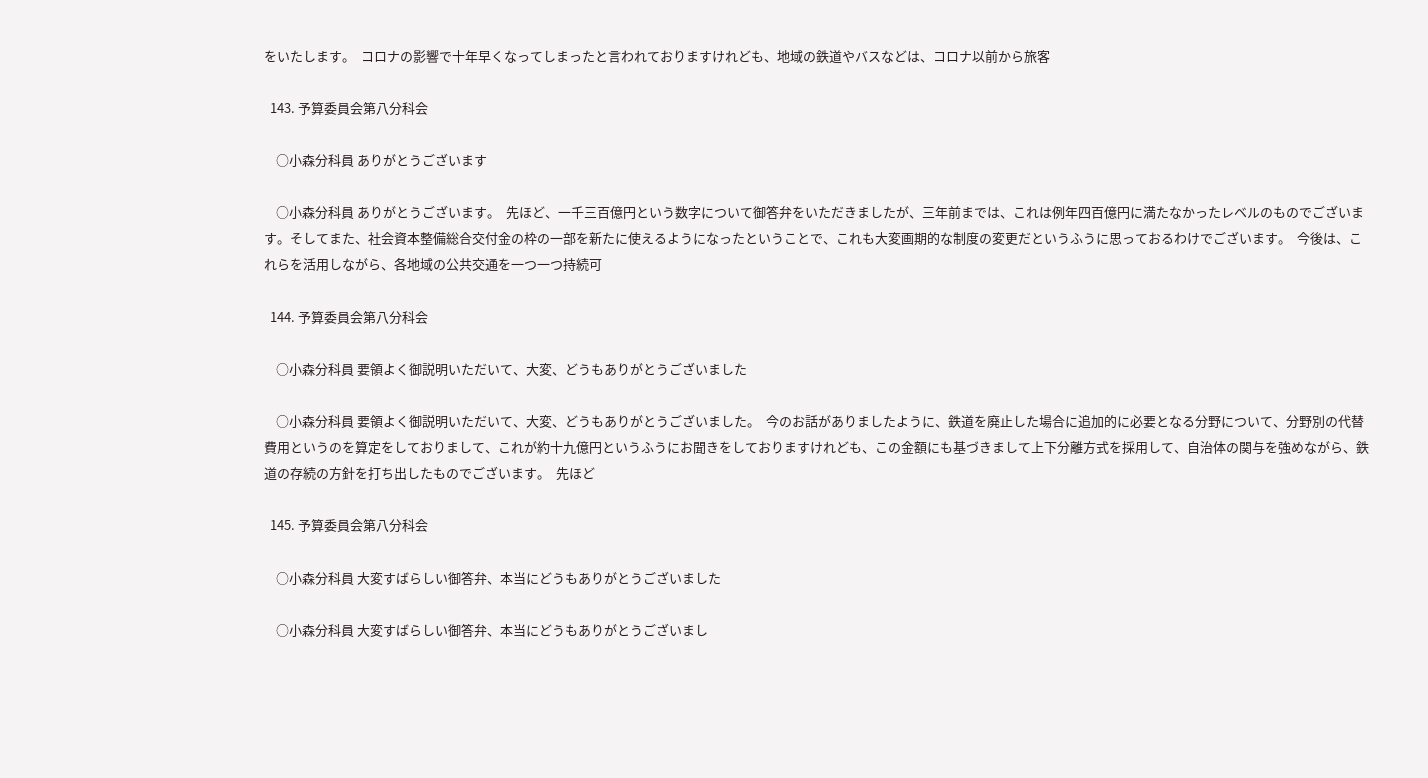をいたします。  コロナの影響で十年早くなってしまったと言われておりますけれども、地域の鉄道やバスなどは、コロナ以前から旅客

  143. 予算委員会第八分科会

    ○小森分科員 ありがとうございます

    ○小森分科員 ありがとうございます。  先ほど、一千三百億円という数字について御答弁をいただきましたが、三年前までは、これは例年四百億円に満たなかったレベルのものでございます。そしてまた、社会資本整備総合交付金の枠の一部を新たに使えるようになったということで、これも大変画期的な制度の変更だというふうに思っておるわけでございます。  今後は、これらを活用しながら、各地域の公共交通を一つ一つ持続可

  144. 予算委員会第八分科会

    ○小森分科員 要領よく御説明いただいて、大変、どうもありがとうございました

    ○小森分科員 要領よく御説明いただいて、大変、どうもありがとうございました。  今のお話がありましたように、鉄道を廃止した場合に追加的に必要となる分野について、分野別の代替費用というのを算定をしておりまして、これが約十九億円というふうにお聞きをしておりますけれども、この金額にも基づきまして上下分離方式を採用して、自治体の関与を強めながら、鉄道の存続の方針を打ち出したものでございます。  先ほど

  145. 予算委員会第八分科会

    ○小森分科員 大変すばらしい御答弁、本当にどうもありがとうございました

    ○小森分科員 大変すばらしい御答弁、本当にどうもありがとうございまし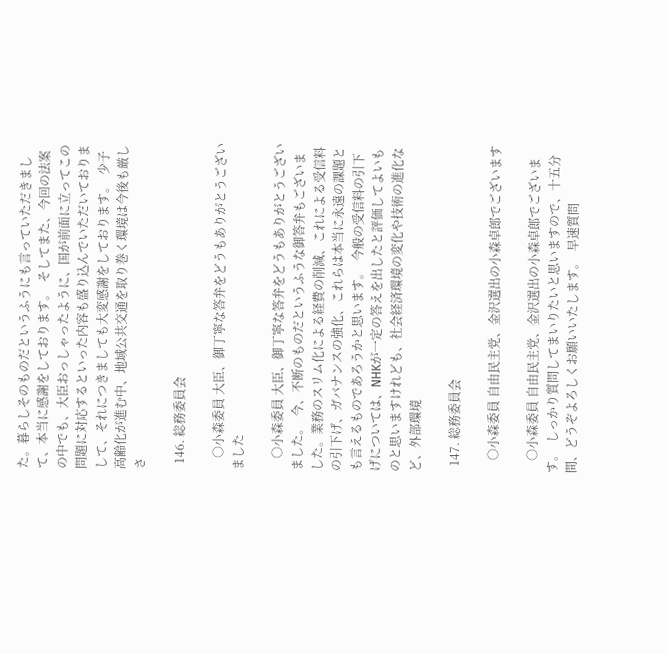た。暮らしそのものだというふうにも言っていただきまして、本当に感謝をしております。  そしてまた、今回の法案の中でも、大臣おっしゃったように、国が前面に立ってこの問題に対応するといった内容も盛り込んでいただいておりまして、それにつきましても大変感謝をしております。  少子高齢化が進む中、地域公共交通を取り巻く環境は今後も厳しさ

  146. 総務委員会

    ○小森委員 大臣、御丁寧な答弁をどうもありがとうございました

    ○小森委員 大臣、御丁寧な答弁をどうもありがとうございました。  今、不断のものだというふうな御答弁もございました。業務のスリム化による経費の削減、これによる受信料の引下げ、ガバナンスの強化、これらは本当に永遠の課題とも言えるものであろうかと思います。  今般の受信料の引下げについては、NHKが一定の答えを出したと評価してよいものと思いますけれども、社会経済環境の変化や技術の進化など、外部環境

  147. 総務委員会

    ○小森委員 自由民主党、金沢選出の小森卓郎でございます

    ○小森委員 自由民主党、金沢選出の小森卓郎でございます。  しっかり質問してまいりたいと思いますので、十五分間、どうぞよろしくお願いいたします。  早速質問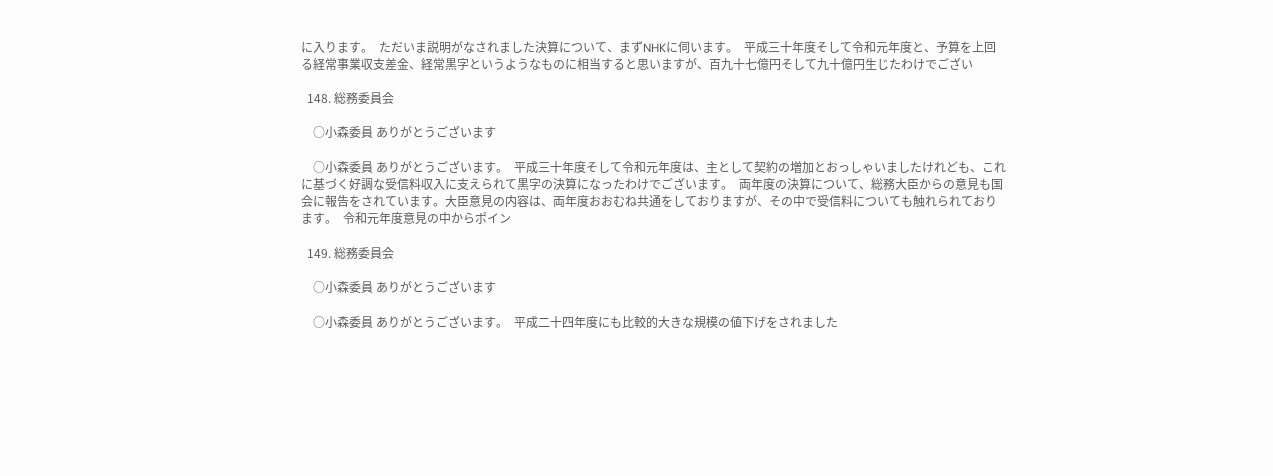に入ります。  ただいま説明がなされました決算について、まずNHKに伺います。  平成三十年度そして令和元年度と、予算を上回る経常事業収支差金、経常黒字というようなものに相当すると思いますが、百九十七億円そして九十億円生じたわけでござい

  148. 総務委員会

    ○小森委員 ありがとうございます

    ○小森委員 ありがとうございます。  平成三十年度そして令和元年度は、主として契約の増加とおっしゃいましたけれども、これに基づく好調な受信料収入に支えられて黒字の決算になったわけでございます。  両年度の決算について、総務大臣からの意見も国会に報告をされています。大臣意見の内容は、両年度おおむね共通をしておりますが、その中で受信料についても触れられております。  令和元年度意見の中からポイン

  149. 総務委員会

    ○小森委員 ありがとうございます

    ○小森委員 ありがとうございます。  平成二十四年度にも比較的大きな規模の値下げをされました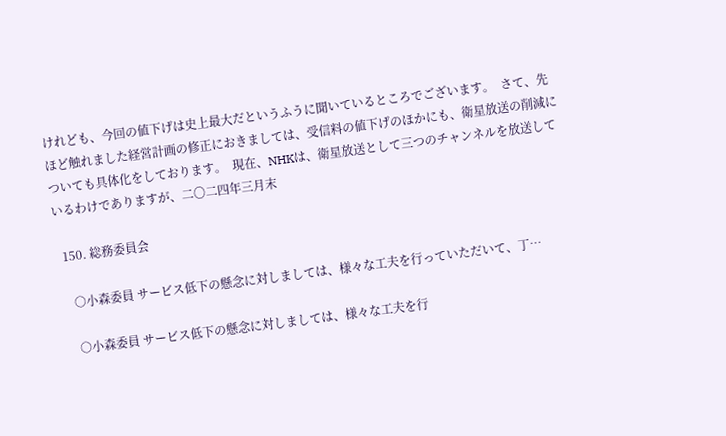けれども、今回の値下げは史上最大だというふうに聞いているところでございます。  さて、先ほど触れました経営計画の修正におきましては、受信料の値下げのほかにも、衛星放送の削減についても具体化をしております。  現在、NHKは、衛星放送として三つのチャンネルを放送しているわけでありますが、二〇二四年三月末

  150. 総務委員会

    ○小森委員 サービス低下の懸念に対しましては、様々な工夫を行っていただいて、丁…

    ○小森委員 サービス低下の懸念に対しましては、様々な工夫を行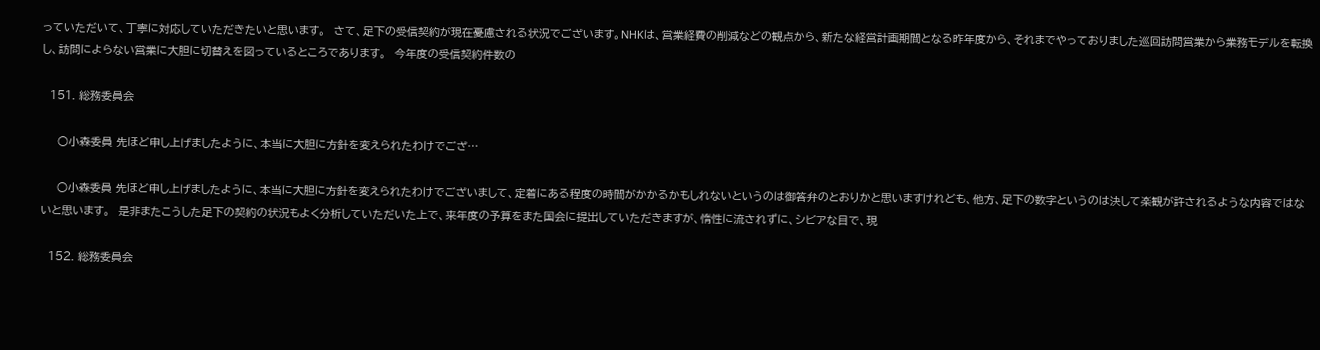っていただいて、丁寧に対応していただきたいと思います。  さて、足下の受信契約が現在憂慮される状況でございます。NHKは、営業経費の削減などの観点から、新たな経営計画期間となる昨年度から、それまでやっておりました巡回訪問営業から業務モデルを転換し、訪問によらない営業に大胆に切替えを図っているところであります。  今年度の受信契約件数の

  151. 総務委員会

    ○小森委員 先ほど申し上げましたように、本当に大胆に方針を変えられたわけでござ…

    ○小森委員 先ほど申し上げましたように、本当に大胆に方針を変えられたわけでございまして、定着にある程度の時間がかかるかもしれないというのは御答弁のとおりかと思いますけれども、他方、足下の数字というのは決して楽観が許されるような内容ではないと思います。  是非またこうした足下の契約の状況もよく分析していただいた上で、来年度の予算をまた国会に提出していただきますが、惰性に流されずに、シビアな目で、現

  152. 総務委員会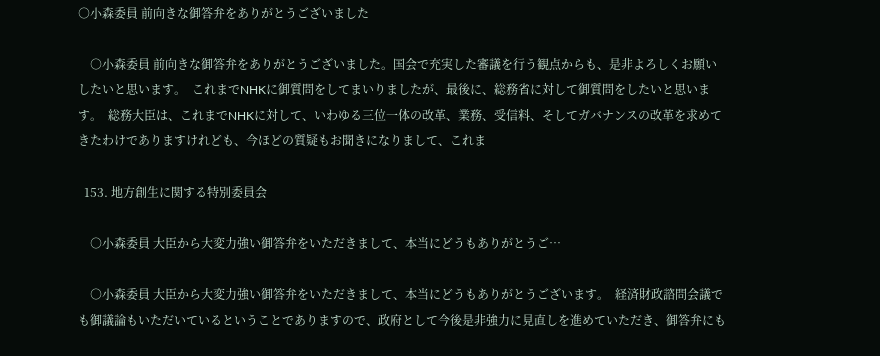○小森委員 前向きな御答弁をありがとうございました

    ○小森委員 前向きな御答弁をありがとうございました。国会で充実した審議を行う観点からも、是非よろしくお願いしたいと思います。  これまでNHKに御質問をしてまいりましたが、最後に、総務省に対して御質問をしたいと思います。  総務大臣は、これまでNHKに対して、いわゆる三位一体の改革、業務、受信料、そしてガバナンスの改革を求めてきたわけでありますけれども、今ほどの質疑もお聞きになりまして、これま

  153. 地方創生に関する特別委員会

    ○小森委員 大臣から大変力強い御答弁をいただきまして、本当にどうもありがとうご…

    ○小森委員 大臣から大変力強い御答弁をいただきまして、本当にどうもありがとうございます。  経済財政諮問会議でも御議論もいただいているということでありますので、政府として今後是非強力に見直しを進めていただき、御答弁にも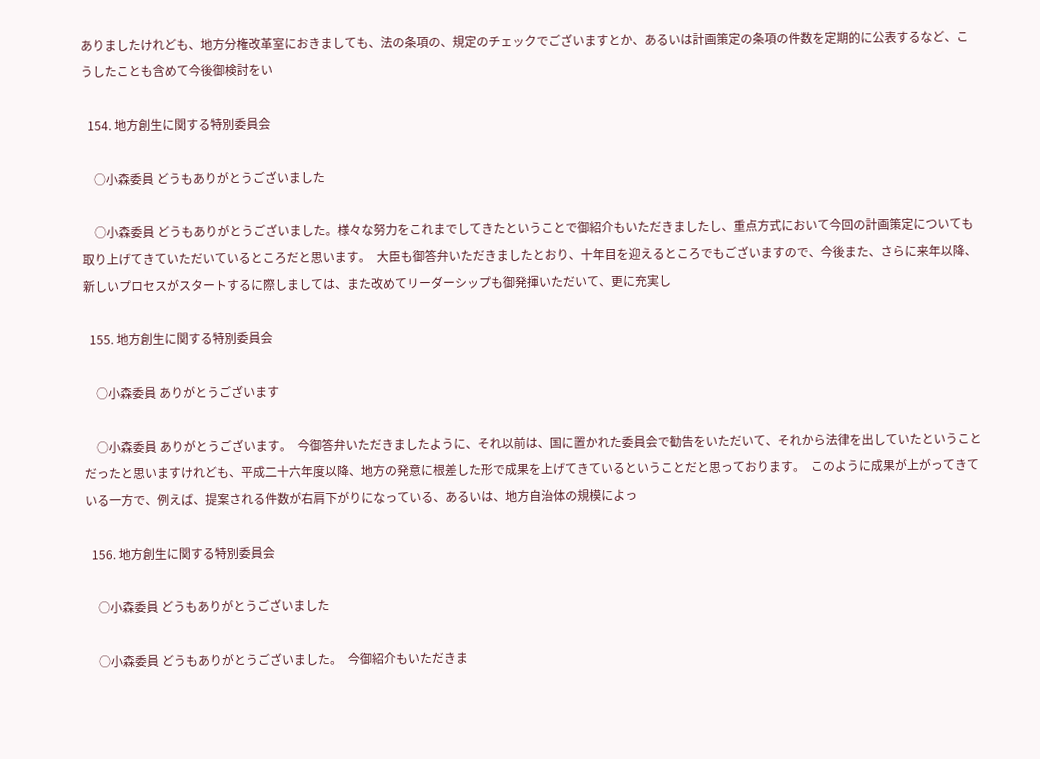ありましたけれども、地方分権改革室におきましても、法の条項の、規定のチェックでございますとか、あるいは計画策定の条項の件数を定期的に公表するなど、こうしたことも含めて今後御検討をい

  154. 地方創生に関する特別委員会

    ○小森委員 どうもありがとうございました

    ○小森委員 どうもありがとうございました。様々な努力をこれまでしてきたということで御紹介もいただきましたし、重点方式において今回の計画策定についても取り上げてきていただいているところだと思います。  大臣も御答弁いただきましたとおり、十年目を迎えるところでもございますので、今後また、さらに来年以降、新しいプロセスがスタートするに際しましては、また改めてリーダーシップも御発揮いただいて、更に充実し

  155. 地方創生に関する特別委員会

    ○小森委員 ありがとうございます

    ○小森委員 ありがとうございます。  今御答弁いただきましたように、それ以前は、国に置かれた委員会で勧告をいただいて、それから法律を出していたということだったと思いますけれども、平成二十六年度以降、地方の発意に根差した形で成果を上げてきているということだと思っております。  このように成果が上がってきている一方で、例えば、提案される件数が右肩下がりになっている、あるいは、地方自治体の規模によっ

  156. 地方創生に関する特別委員会

    ○小森委員 どうもありがとうございました

    ○小森委員 どうもありがとうございました。  今御紹介もいただきま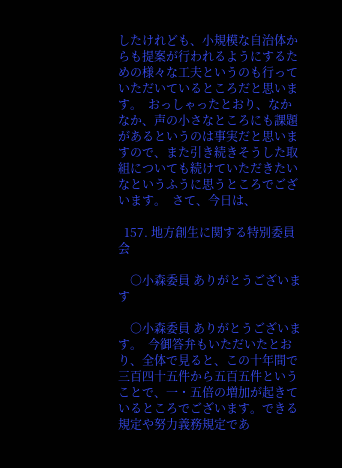したけれども、小規模な自治体からも提案が行われるようにするための様々な工夫というのも行っていただいているところだと思います。  おっしゃったとおり、なかなか、声の小さなところにも課題があるというのは事実だと思いますので、また引き続きそうした取組についても続けていただきたいなというふうに思うところでございます。  さて、今日は、

  157. 地方創生に関する特別委員会

    ○小森委員 ありがとうございます

    ○小森委員 ありがとうございます。  今御答弁もいただいたとおり、全体で見ると、この十年間で三百四十五件から五百五件ということで、一・五倍の増加が起きているところでございます。できる規定や努力義務規定であ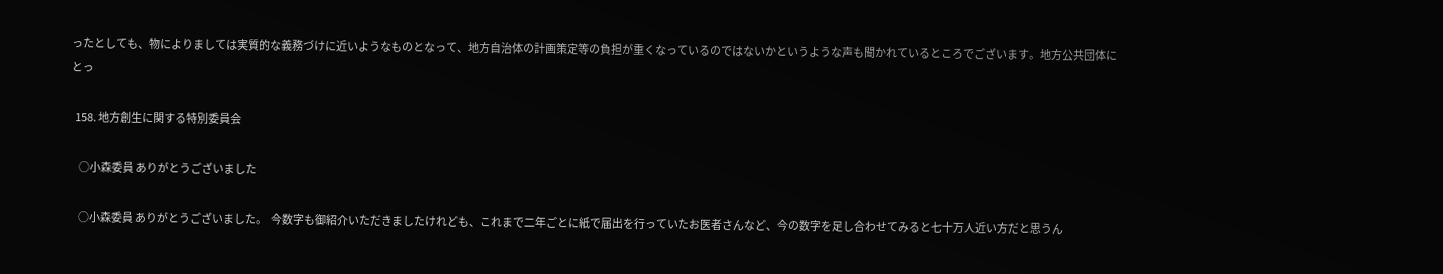ったとしても、物によりましては実質的な義務づけに近いようなものとなって、地方自治体の計画策定等の負担が重くなっているのではないかというような声も聞かれているところでございます。地方公共団体にとっ

  158. 地方創生に関する特別委員会

    ○小森委員 ありがとうございました

    ○小森委員 ありがとうございました。  今数字も御紹介いただきましたけれども、これまで二年ごとに紙で届出を行っていたお医者さんなど、今の数字を足し合わせてみると七十万人近い方だと思うん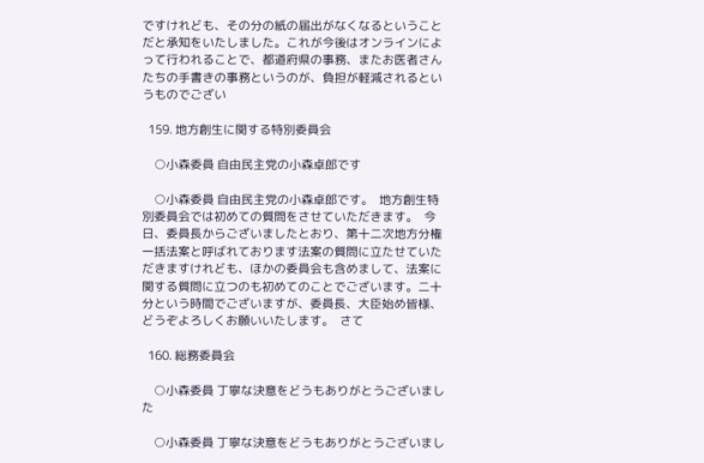ですけれども、その分の紙の届出がなくなるということだと承知をいたしました。これが今後はオンラインによって行われることで、都道府県の事務、またお医者さんたちの手書きの事務というのが、負担が軽減されるというものでござい

  159. 地方創生に関する特別委員会

    ○小森委員 自由民主党の小森卓郎です

    ○小森委員 自由民主党の小森卓郎です。  地方創生特別委員会では初めての質問をさせていただきます。  今日、委員長からございましたとおり、第十二次地方分権一括法案と呼ばれております法案の質問に立たせていただきますけれども、ほかの委員会も含めまして、法案に関する質問に立つのも初めてのことでございます。二十分という時間でございますが、委員長、大臣始め皆様、どうぞよろしくお願いいたします。  さて

  160. 総務委員会

    ○小森委員 丁寧な決意をどうもありがとうございました

    ○小森委員 丁寧な決意をどうもありがとうございまし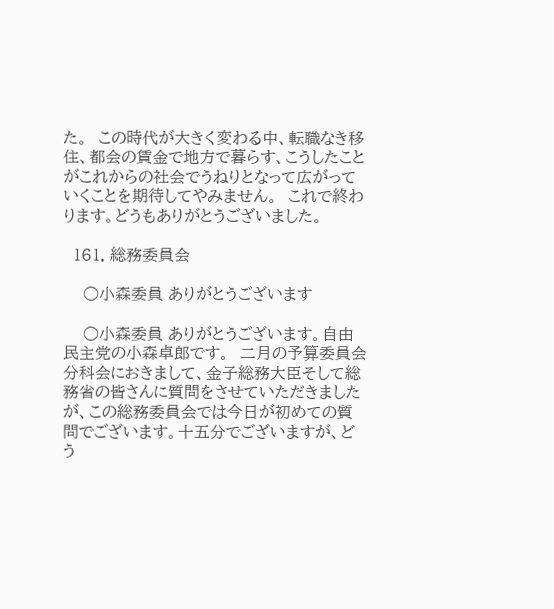た。  この時代が大きく変わる中、転職なき移住、都会の賃金で地方で暮らす、こうしたことがこれからの社会でうねりとなって広がっていくことを期待してやみません。  これで終わります。どうもありがとうございました。

  161. 総務委員会

    ○小森委員 ありがとうございます

    ○小森委員 ありがとうございます。自由民主党の小森卓郎です。  二月の予算委員会分科会におきまして、金子総務大臣そして総務省の皆さんに質問をさせていただきましたが、この総務委員会では今日が初めての質問でございます。十五分でございますが、どう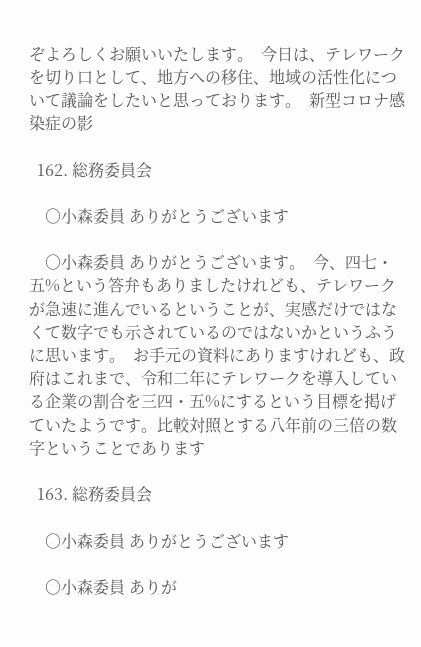ぞよろしくお願いいたします。  今日は、テレワークを切り口として、地方への移住、地域の活性化について議論をしたいと思っております。  新型コロナ感染症の影

  162. 総務委員会

    ○小森委員 ありがとうございます

    ○小森委員 ありがとうございます。  今、四七・五%という答弁もありましたけれども、テレワークが急速に進んでいるということが、実感だけではなくて数字でも示されているのではないかというふうに思います。  お手元の資料にありますけれども、政府はこれまで、令和二年にテレワークを導入している企業の割合を三四・五%にするという目標を掲げていたようです。比較対照とする八年前の三倍の数字ということであります

  163. 総務委員会

    ○小森委員 ありがとうございます

    ○小森委員 ありが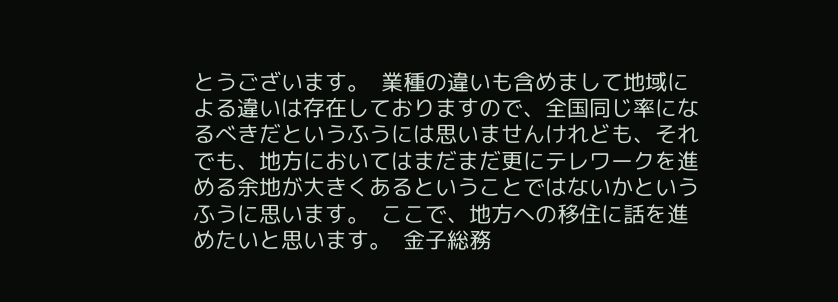とうございます。  業種の違いも含めまして地域による違いは存在しておりますので、全国同じ率になるべきだというふうには思いませんけれども、それでも、地方においてはまだまだ更にテレワークを進める余地が大きくあるということではないかというふうに思います。  ここで、地方への移住に話を進めたいと思います。  金子総務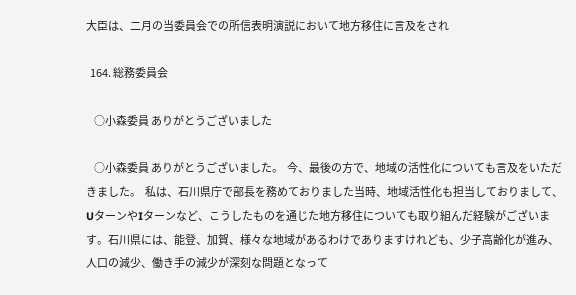大臣は、二月の当委員会での所信表明演説において地方移住に言及をされ

  164. 総務委員会

    ○小森委員 ありがとうございました

    ○小森委員 ありがとうございました。  今、最後の方で、地域の活性化についても言及をいただきました。  私は、石川県庁で部長を務めておりました当時、地域活性化も担当しておりまして、UターンやIターンなど、こうしたものを通じた地方移住についても取り組んだ経験がございます。石川県には、能登、加賀、様々な地域があるわけでありますけれども、少子高齢化が進み、人口の減少、働き手の減少が深刻な問題となって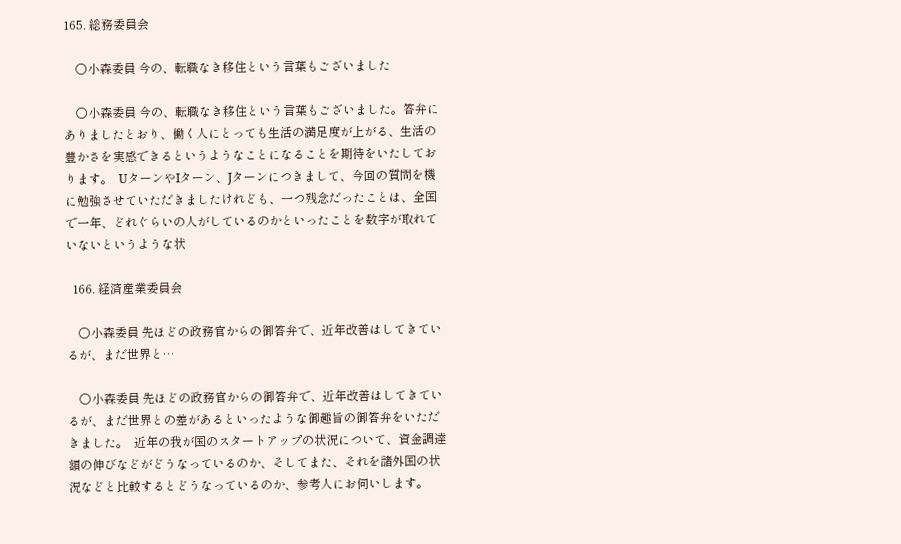165. 総務委員会

    ○小森委員 今の、転職なき移住という言葉もございました

    ○小森委員 今の、転職なき移住という言葉もございました。答弁にありましたとおり、働く人にとっても生活の満足度が上がる、生活の豊かさを実感できるというようなことになることを期待をいたしております。  UターンやIターン、Jターンにつきまして、今回の質問を機に勉強させていただきましたけれども、一つ残念だったことは、全国で一年、どれぐらいの人がしているのかといったことを数字が取れていないというような状

  166. 経済産業委員会

    ○小森委員 先ほどの政務官からの御答弁で、近年改善はしてきているが、まだ世界と…

    ○小森委員 先ほどの政務官からの御答弁で、近年改善はしてきているが、まだ世界との差があるといったような御趣旨の御答弁をいただきました。  近年の我が国のスタートアップの状況について、資金調達額の伸びなどがどうなっているのか、そしてまた、それを諸外国の状況などと比較するとどうなっているのか、参考人にお伺いします。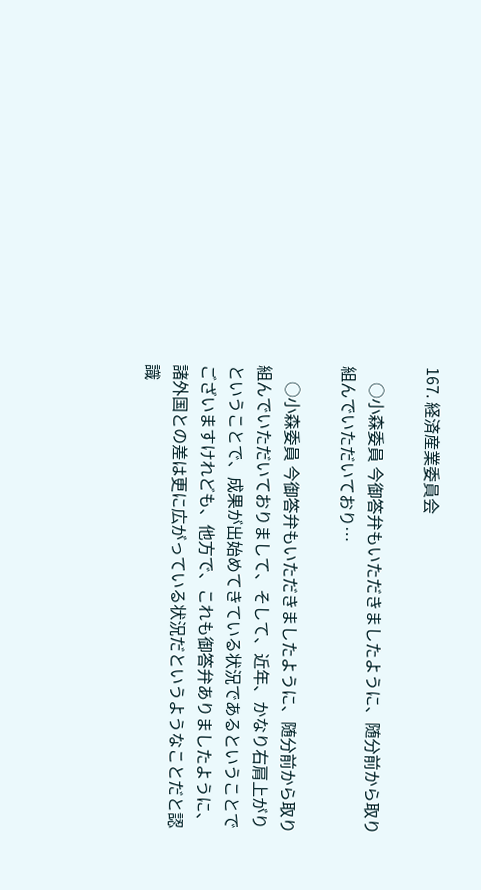167. 経済産業委員会

    ○小森委員 今御答弁もいただきましたように、随分前から取り組んでいただいており…

    ○小森委員 今御答弁もいただきましたように、随分前から取り組んでいただいておりまして、そして、近年、かなり右肩上がりということで、成果が出始めてきている状況であるということでございますけれども、他方で、これも御答弁ありましたように、諸外国との差は更に広がっている状況だというようなことだと認識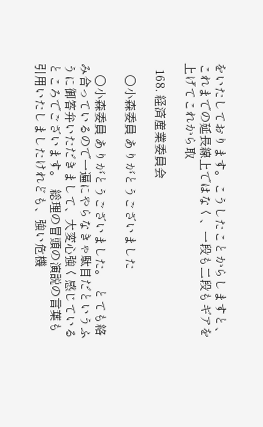をいたしております。こうしたことからしますと、これまでの延長線上ではなく、一段も二段もギアを上げてこれから取

  168. 経済産業委員会

    ○小森委員 ありがとうございました

    ○小森委員 ありがとうございました。  とても絡み合っているので一遍にやらなきゃ駄目だというふうに御答弁いただきまして、大変心強く感じているところでございます。  総理の冒頭の演説の言葉も引用いたしましたけれども、強い危機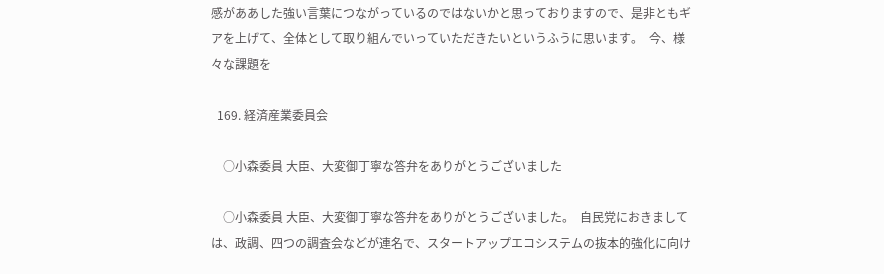感がああした強い言葉につながっているのではないかと思っておりますので、是非ともギアを上げて、全体として取り組んでいっていただきたいというふうに思います。  今、様々な課題を

  169. 経済産業委員会

    ○小森委員 大臣、大変御丁寧な答弁をありがとうございました

    ○小森委員 大臣、大変御丁寧な答弁をありがとうございました。  自民党におきましては、政調、四つの調査会などが連名で、スタートアップエコシステムの抜本的強化に向け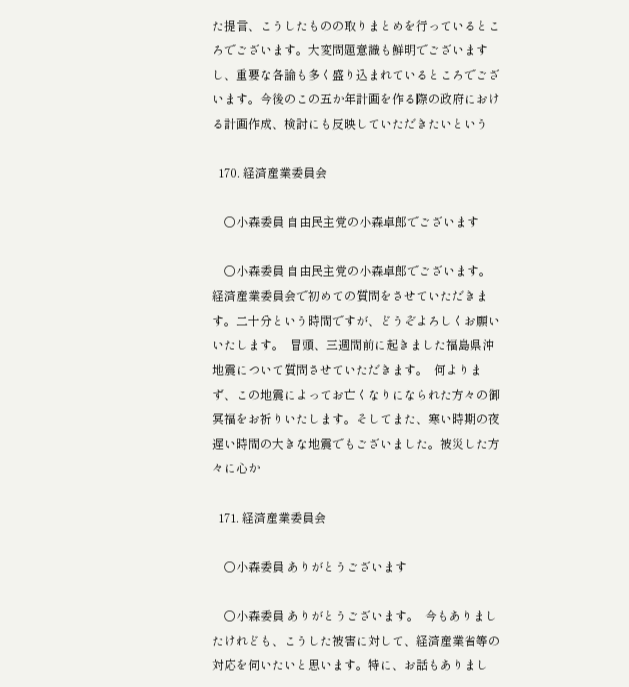た提言、こうしたものの取りまとめを行っているところでございます。大変問題意識も鮮明でございますし、重要な各論も多く盛り込まれているところでございます。今後のこの五か年計画を作る際の政府における計画作成、検討にも反映していただきたいという

  170. 経済産業委員会

    ○小森委員 自由民主党の小森卓郎でございます

    ○小森委員 自由民主党の小森卓郎でございます。  経済産業委員会で初めての質問をさせていただきます。二十分という時間ですが、どうぞよろしくお願いいたします。  冒頭、三週間前に起きました福島県沖地震について質問させていただきます。  何よりまず、この地震によってお亡くなりになられた方々の御冥福をお祈りいたします。そしてまた、寒い時期の夜遅い時間の大きな地震でもございました。被災した方々に心か

  171. 経済産業委員会

    ○小森委員 ありがとうございます

    ○小森委員 ありがとうございます。  今もありましたけれども、こうした被害に対して、経済産業省等の対応を伺いたいと思います。特に、お話もありまし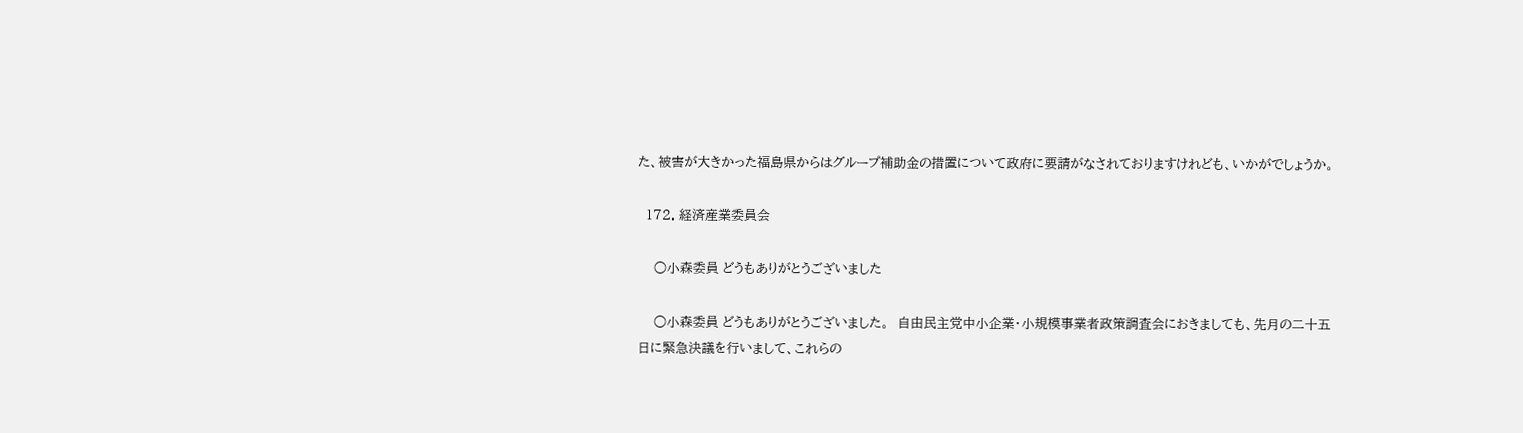た、被害が大きかった福島県からはグループ補助金の措置について政府に要請がなされておりますけれども、いかがでしょうか。

  172. 経済産業委員会

    ○小森委員 どうもありがとうございました

    ○小森委員 どうもありがとうございました。  自由民主党中小企業・小規模事業者政策調査会におきましても、先月の二十五日に緊急決議を行いまして、これらの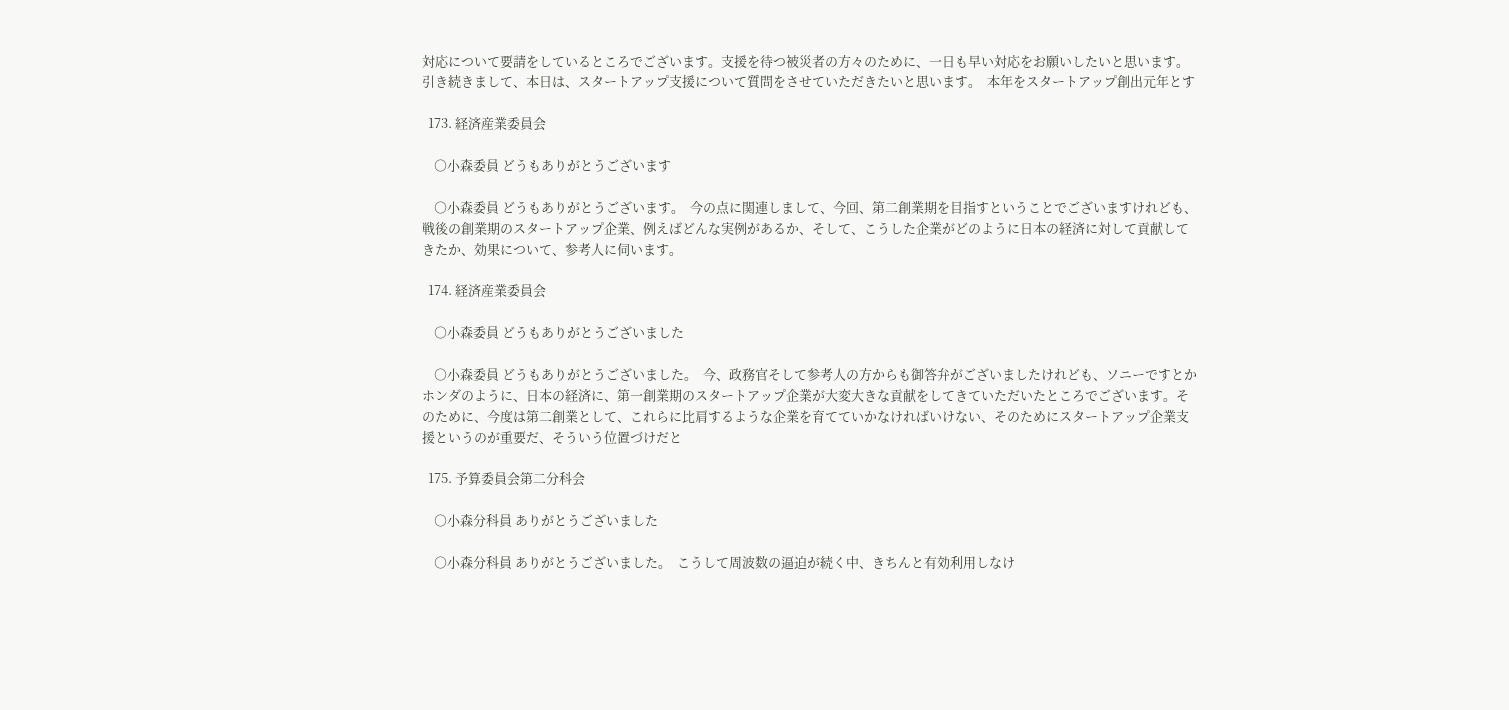対応について要請をしているところでございます。支援を待つ被災者の方々のために、一日も早い対応をお願いしたいと思います。  引き続きまして、本日は、スタートアップ支援について質問をさせていただきたいと思います。  本年をスタートアップ創出元年とす

  173. 経済産業委員会

    ○小森委員 どうもありがとうございます

    ○小森委員 どうもありがとうございます。  今の点に関連しまして、今回、第二創業期を目指すということでございますけれども、戦後の創業期のスタートアップ企業、例えばどんな実例があるか、そして、こうした企業がどのように日本の経済に対して貢献してきたか、効果について、参考人に伺います。

  174. 経済産業委員会

    ○小森委員 どうもありがとうございました

    ○小森委員 どうもありがとうございました。  今、政務官そして参考人の方からも御答弁がございましたけれども、ソニーですとかホンダのように、日本の経済に、第一創業期のスタートアップ企業が大変大きな貢献をしてきていただいたところでございます。そのために、今度は第二創業として、これらに比肩するような企業を育てていかなければいけない、そのためにスタートアップ企業支援というのが重要だ、そういう位置づけだと

  175. 予算委員会第二分科会

    ○小森分科員 ありがとうございました

    ○小森分科員 ありがとうございました。  こうして周波数の逼迫が続く中、きちんと有効利用しなけ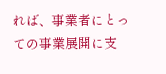れば、事業者にとっての事業展開に支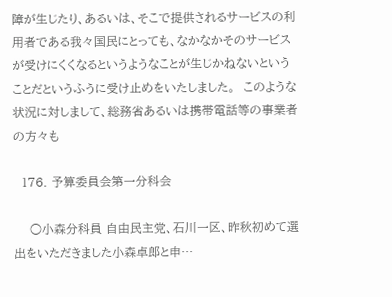障が生じたり、あるいは、そこで提供されるサービスの利用者である我々国民にとっても、なかなかそのサービスが受けにくくなるというようなことが生じかねないということだというふうに受け止めをいたしました。  このような状況に対しまして、総務省あるいは携帯電話等の事業者の方々も

  176. 予算委員会第一分科会

    ○小森分科員 自由民主党、石川一区、昨秋初めて選出をいただきました小森卓郎と申…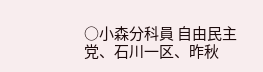○小森分科員 自由民主党、石川一区、昨秋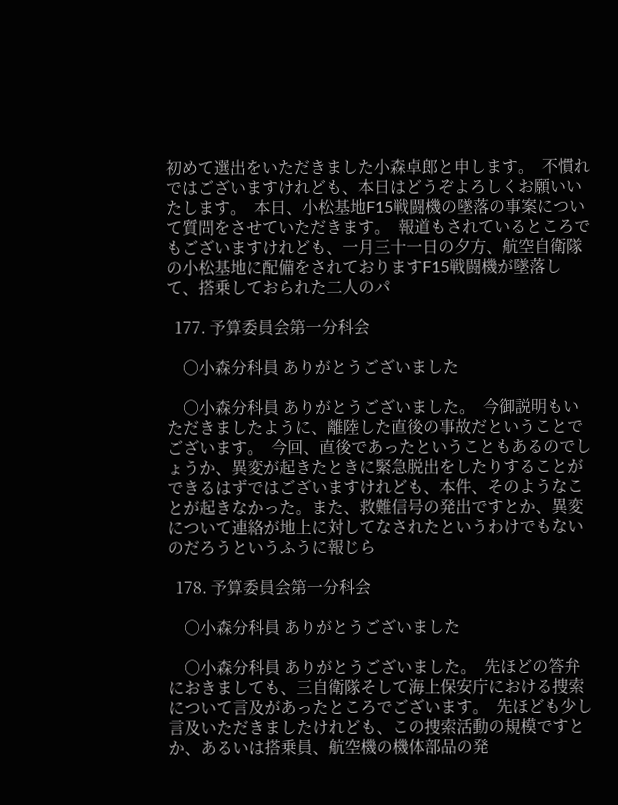初めて選出をいただきました小森卓郎と申します。  不慣れではございますけれども、本日はどうぞよろしくお願いいたします。  本日、小松基地F15戦闘機の墜落の事案について質問をさせていただきます。  報道もされているところでもございますけれども、一月三十一日の夕方、航空自衛隊の小松基地に配備をされておりますF15戦闘機が墜落して、搭乗しておられた二人のパ

  177. 予算委員会第一分科会

    ○小森分科員 ありがとうございました

    ○小森分科員 ありがとうございました。  今御説明もいただきましたように、離陸した直後の事故だということでございます。  今回、直後であったということもあるのでしょうか、異変が起きたときに緊急脱出をしたりすることができるはずではございますけれども、本件、そのようなことが起きなかった。また、救難信号の発出ですとか、異変について連絡が地上に対してなされたというわけでもないのだろうというふうに報じら

  178. 予算委員会第一分科会

    ○小森分科員 ありがとうございました

    ○小森分科員 ありがとうございました。  先ほどの答弁におきましても、三自衛隊そして海上保安庁における捜索について言及があったところでございます。  先ほども少し言及いただきましたけれども、この捜索活動の規模ですとか、あるいは搭乗員、航空機の機体部品の発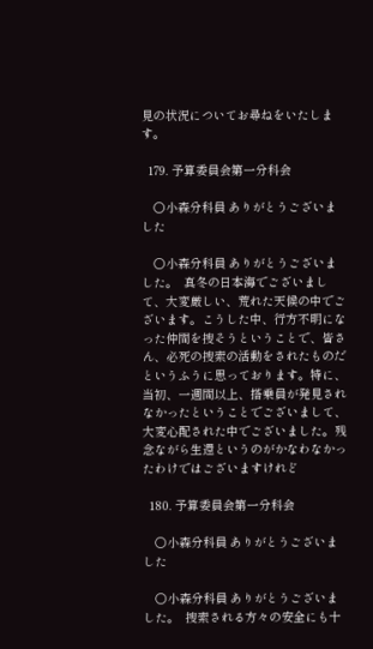見の状況についてお尋ねをいたします。

  179. 予算委員会第一分科会

    ○小森分科員 ありがとうございました

    ○小森分科員 ありがとうございました。  真冬の日本海でございまして、大変厳しい、荒れた天候の中でございます。こうした中、行方不明になった仲間を捜そうということで、皆さん、必死の捜索の活動をされたものだというふうに思っております。特に、当初、一週間以上、搭乗員が発見されなかったということでございまして、大変心配された中でございました。残念ながら生還というのがかなわなかったわけではございますけれど

  180. 予算委員会第一分科会

    ○小森分科員 ありがとうございました

    ○小森分科員 ありがとうございました。  捜索される方々の安全にも十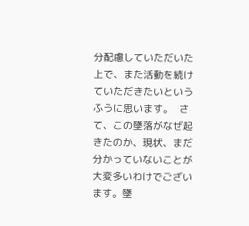分配慮していただいた上で、また活動を続けていただきたいというふうに思います。  さて、この墜落がなぜ起きたのか、現状、まだ分かっていないことが大変多いわけでございます。墜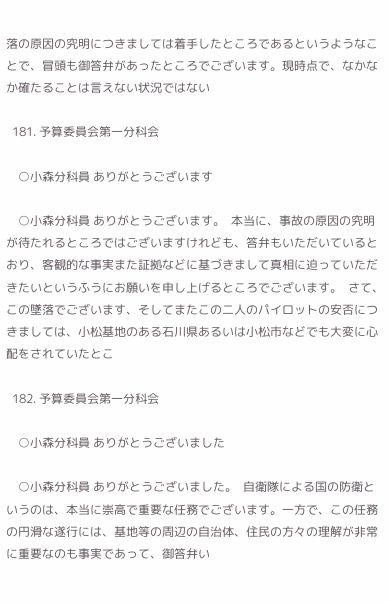落の原因の究明につきましては着手したところであるというようなことで、冒頭も御答弁があったところでございます。現時点で、なかなか確たることは言えない状況ではない

  181. 予算委員会第一分科会

    ○小森分科員 ありがとうございます

    ○小森分科員 ありがとうございます。  本当に、事故の原因の究明が待たれるところではございますけれども、答弁もいただいているとおり、客観的な事実また証拠などに基づきまして真相に迫っていただきたいというふうにお願いを申し上げるところでございます。  さて、この墜落でございます、そしてまたこの二人のパイロットの安否につきましては、小松基地のある石川県あるいは小松市などでも大変に心配をされていたとこ

  182. 予算委員会第一分科会

    ○小森分科員 ありがとうございました

    ○小森分科員 ありがとうございました。  自衛隊による国の防衛というのは、本当に崇高で重要な任務でございます。一方で、この任務の円滑な遂行には、基地等の周辺の自治体、住民の方々の理解が非常に重要なのも事実であって、御答弁い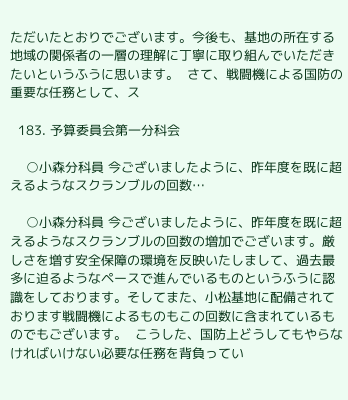ただいたとおりでございます。今後も、基地の所在する地域の関係者の一層の理解に丁寧に取り組んでいただきたいというふうに思います。  さて、戦闘機による国防の重要な任務として、ス

  183. 予算委員会第一分科会

    ○小森分科員 今ございましたように、昨年度を既に超えるようなスクランブルの回数…

    ○小森分科員 今ございましたように、昨年度を既に超えるようなスクランブルの回数の増加でございます。厳しさを増す安全保障の環境を反映いたしまして、過去最多に迫るようなペースで進んでいるものというふうに認識をしております。そしてまた、小松基地に配備されております戦闘機によるものもこの回数に含まれているものでもございます。  こうした、国防上どうしてもやらなければいけない必要な任務を背負ってい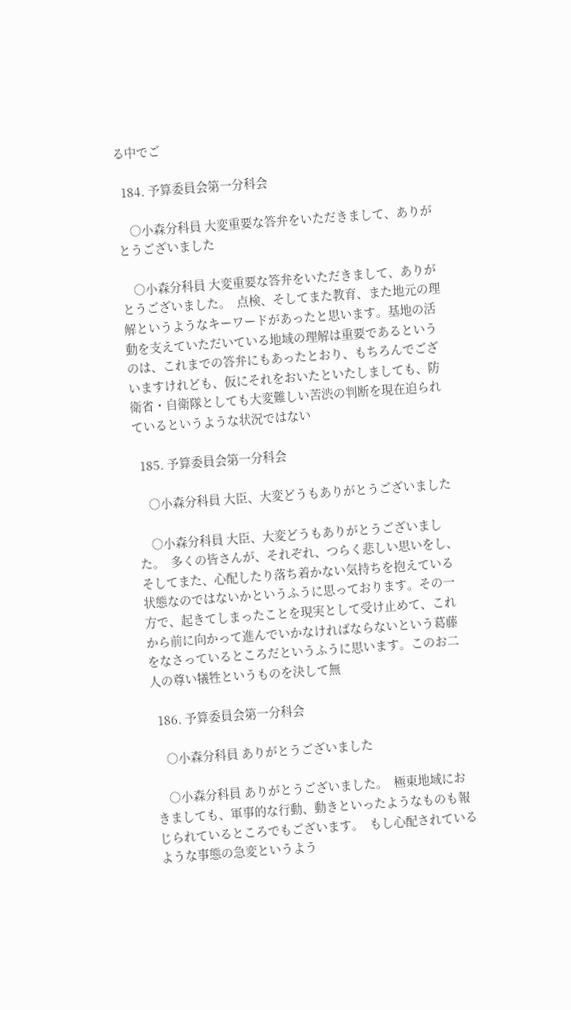る中でご

  184. 予算委員会第一分科会

    ○小森分科員 大変重要な答弁をいただきまして、ありがとうございました

    ○小森分科員 大変重要な答弁をいただきまして、ありがとうございました。  点検、そしてまた教育、また地元の理解というようなキーワードがあったと思います。基地の活動を支えていただいている地域の理解は重要であるというのは、これまでの答弁にもあったとおり、もちろんでございますけれども、仮にそれをおいたといたしましても、防衛省・自衛隊としても大変難しい苦渋の判断を現在迫られているというような状況ではない

  185. 予算委員会第一分科会

    ○小森分科員 大臣、大変どうもありがとうございました

    ○小森分科員 大臣、大変どうもありがとうございました。  多くの皆さんが、それぞれ、つらく悲しい思いをし、そしてまた、心配したり落ち着かない気持ちを抱えている状態なのではないかというふうに思っております。その一方で、起きてしまったことを現実として受け止めて、これから前に向かって進んでいかなければならないという葛藤をなさっているところだというふうに思います。このお二人の尊い犠牲というものを決して無

  186. 予算委員会第一分科会

    ○小森分科員 ありがとうございました

    ○小森分科員 ありがとうございました。  極東地域におきましても、軍事的な行動、動きといったようなものも報じられているところでもございます。  もし心配されているような事態の急変というよう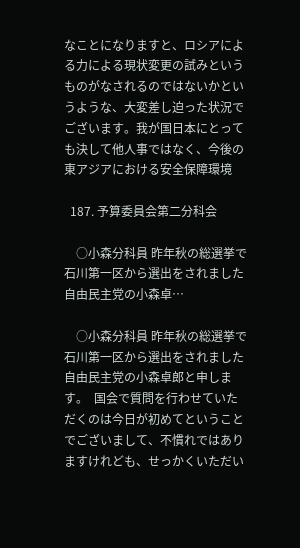なことになりますと、ロシアによる力による現状変更の試みというものがなされるのではないかというような、大変差し迫った状況でございます。我が国日本にとっても決して他人事ではなく、今後の東アジアにおける安全保障環境

  187. 予算委員会第二分科会

    ○小森分科員 昨年秋の総選挙で石川第一区から選出をされました自由民主党の小森卓…

    ○小森分科員 昨年秋の総選挙で石川第一区から選出をされました自由民主党の小森卓郎と申します。  国会で質問を行わせていただくのは今日が初めてということでございまして、不慣れではありますけれども、せっかくいただい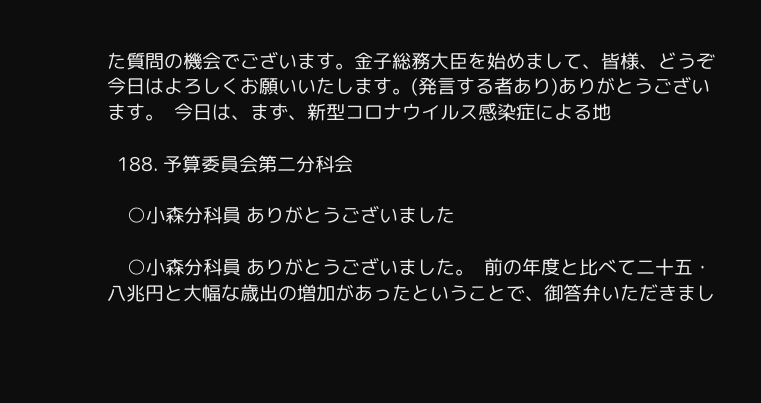た質問の機会でございます。金子総務大臣を始めまして、皆様、どうぞ今日はよろしくお願いいたします。(発言する者あり)ありがとうございます。  今日は、まず、新型コロナウイルス感染症による地

  188. 予算委員会第二分科会

    ○小森分科員 ありがとうございました

    ○小森分科員 ありがとうございました。  前の年度と比べて二十五・八兆円と大幅な歳出の増加があったということで、御答弁いただきまし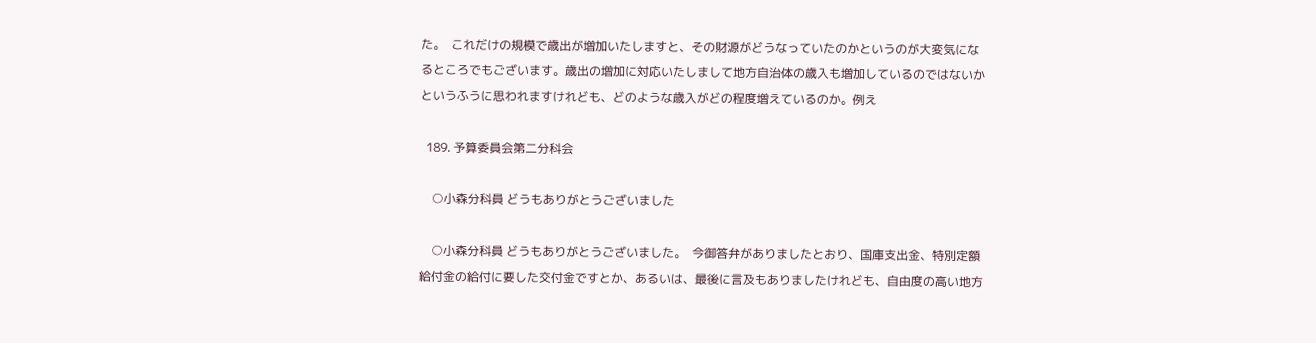た。  これだけの規模で歳出が増加いたしますと、その財源がどうなっていたのかというのが大変気になるところでもございます。歳出の増加に対応いたしまして地方自治体の歳入も増加しているのではないかというふうに思われますけれども、どのような歳入がどの程度増えているのか。例え

  189. 予算委員会第二分科会

    ○小森分科員 どうもありがとうございました

    ○小森分科員 どうもありがとうございました。  今御答弁がありましたとおり、国庫支出金、特別定額給付金の給付に要した交付金ですとか、あるいは、最後に言及もありましたけれども、自由度の高い地方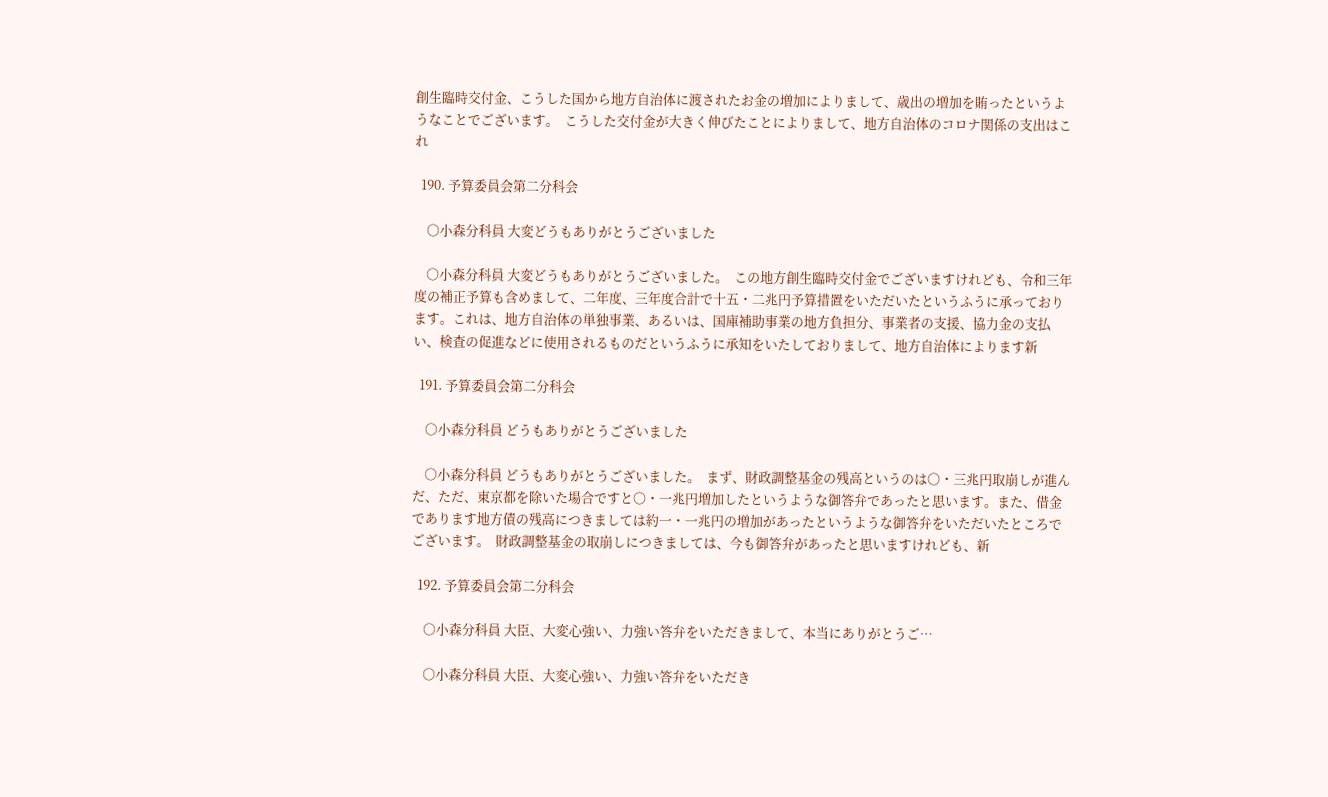創生臨時交付金、こうした国から地方自治体に渡されたお金の増加によりまして、歳出の増加を賄ったというようなことでございます。  こうした交付金が大きく伸びたことによりまして、地方自治体のコロナ関係の支出はこれ

  190. 予算委員会第二分科会

    ○小森分科員 大変どうもありがとうございました

    ○小森分科員 大変どうもありがとうございました。  この地方創生臨時交付金でございますけれども、令和三年度の補正予算も含めまして、二年度、三年度合計で十五・二兆円予算措置をいただいたというふうに承っております。これは、地方自治体の単独事業、あるいは、国庫補助事業の地方負担分、事業者の支援、協力金の支払い、検査の促進などに使用されるものだというふうに承知をいたしておりまして、地方自治体によります新

  191. 予算委員会第二分科会

    ○小森分科員 どうもありがとうございました

    ○小森分科員 どうもありがとうございました。  まず、財政調整基金の残高というのは〇・三兆円取崩しが進んだ、ただ、東京都を除いた場合ですと〇・一兆円増加したというような御答弁であったと思います。また、借金であります地方債の残高につきましては約一・一兆円の増加があったというような御答弁をいただいたところでございます。  財政調整基金の取崩しにつきましては、今も御答弁があったと思いますけれども、新

  192. 予算委員会第二分科会

    ○小森分科員 大臣、大変心強い、力強い答弁をいただきまして、本当にありがとうご…

    ○小森分科員 大臣、大変心強い、力強い答弁をいただき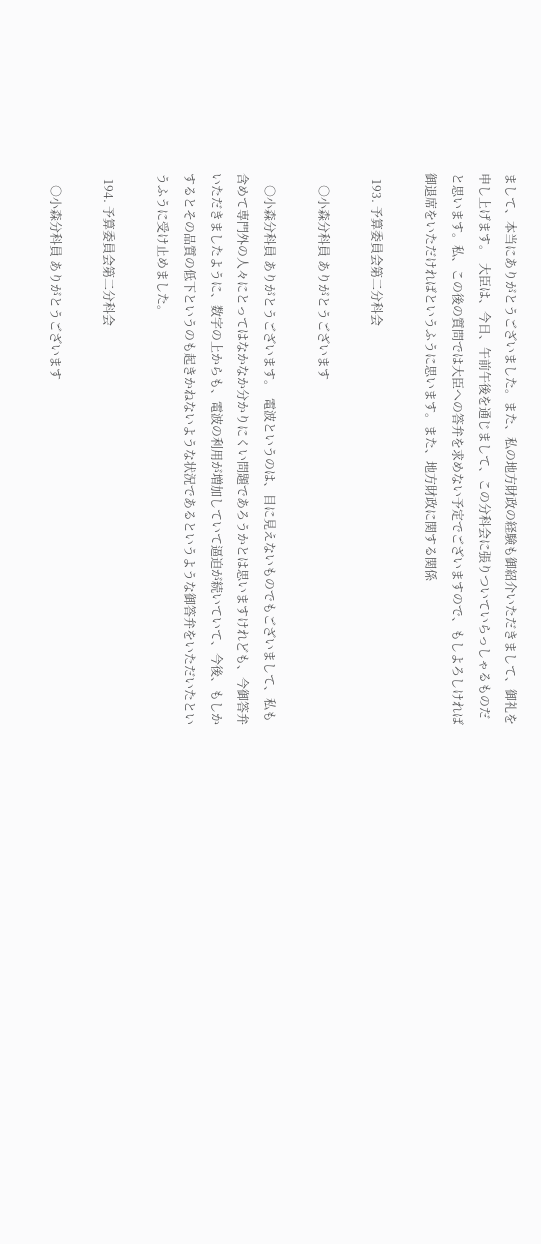まして、本当にありがとうございました。また、私の地方財政の経験も御紹介いただきまして、御礼を申し上げます。  大臣は、今日、午前午後を通じまして、この分科会に張りついていらっしゃるものだと思います。私、この後の質問では大臣への答弁を求めない予定でございますので、もしよろしければ御退席をいただければというふうに思います。また、地方財政に関する関係

  193. 予算委員会第二分科会

    ○小森分科員 ありがとうございます

    ○小森分科員 ありがとうございます。  電波というのは、目に見えないものでもございまして、私も含めて専門外の人々にとってはなかなか分かりにくい問題であろうかとは思いますけれども、今御答弁いただきましたように、数字の上からも、電波の利用が増加していて逼迫が続いていて、今後、もしかするとその品質の低下というのも起きかねないような状況であるというような御答弁をいただいたというふうに受け止めました。

  194. 予算委員会第二分科会

    ○小森分科員 ありがとうございます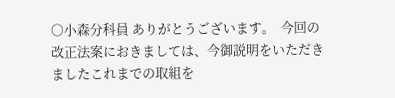○小森分科員 ありがとうございます。  今回の改正法案におきましては、今御説明をいただきましたこれまでの取組を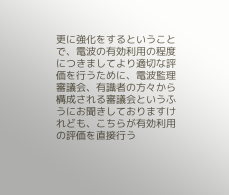更に強化をするということで、電波の有効利用の程度につきましてより適切な評価を行うために、電波監理審議会、有識者の方々から構成される審議会というふうにお聞きしておりますけれども、こちらが有効利用の評価を直接行う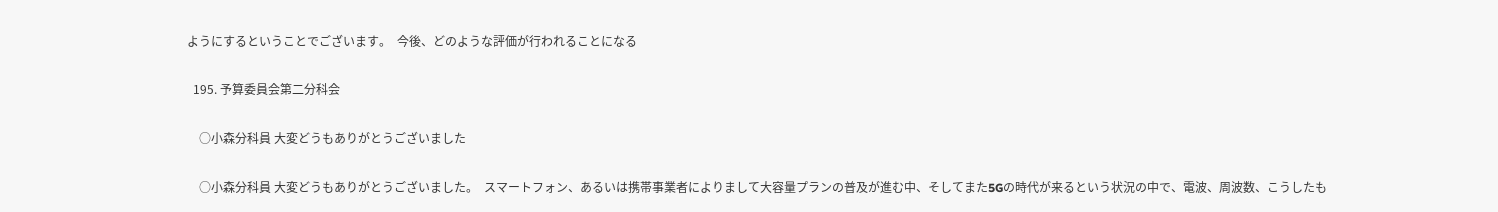ようにするということでございます。  今後、どのような評価が行われることになる

  195. 予算委員会第二分科会

    ○小森分科員 大変どうもありがとうございました

    ○小森分科員 大変どうもありがとうございました。  スマートフォン、あるいは携帯事業者によりまして大容量プランの普及が進む中、そしてまた5Gの時代が来るという状況の中で、電波、周波数、こうしたも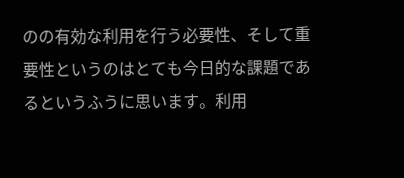のの有効な利用を行う必要性、そして重要性というのはとても今日的な課題であるというふうに思います。利用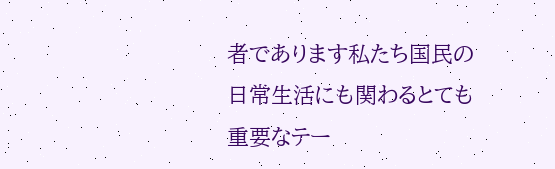者であります私たち国民の日常生活にも関わるとても重要なテー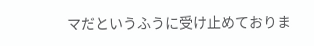マだというふうに受け止めておりま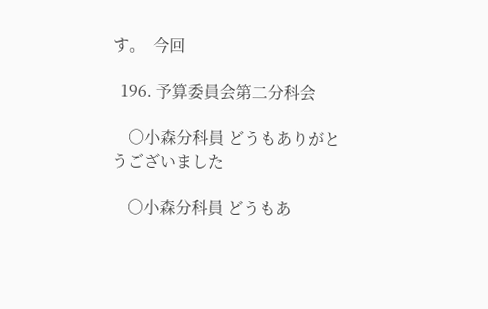す。  今回

  196. 予算委員会第二分科会

    ○小森分科員 どうもありがとうございました

    ○小森分科員 どうもあ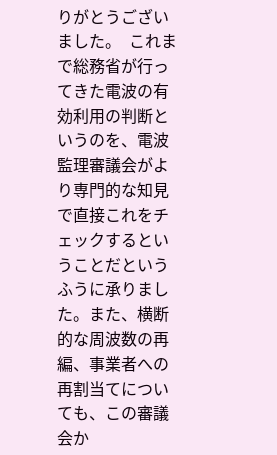りがとうございました。  これまで総務省が行ってきた電波の有効利用の判断というのを、電波監理審議会がより専門的な知見で直接これをチェックするということだというふうに承りました。また、横断的な周波数の再編、事業者への再割当てについても、この審議会か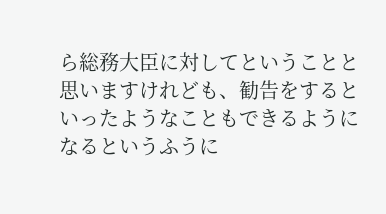ら総務大臣に対してということと思いますけれども、勧告をするといったようなこともできるようになるというふうに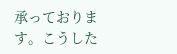承っております。こうした